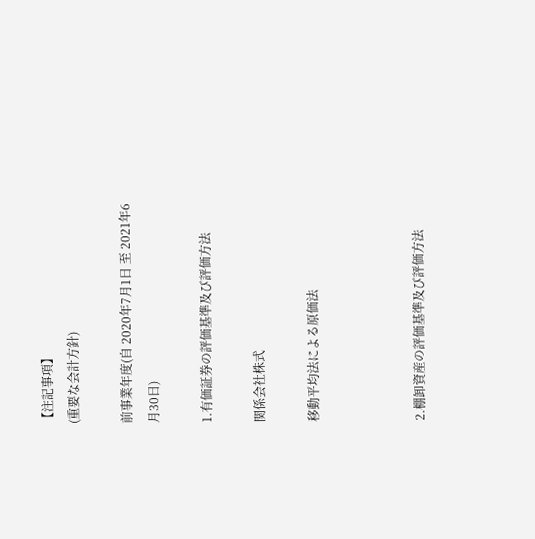【注記事項】
(重要な会計方針)

前事業年度(自 2020年7月1日 至 2021年6月30日)

1.有価証券の評価基準及び評価方法

関係会社株式

移動平均法による原価法



2.棚卸資産の評価基準及び評価方法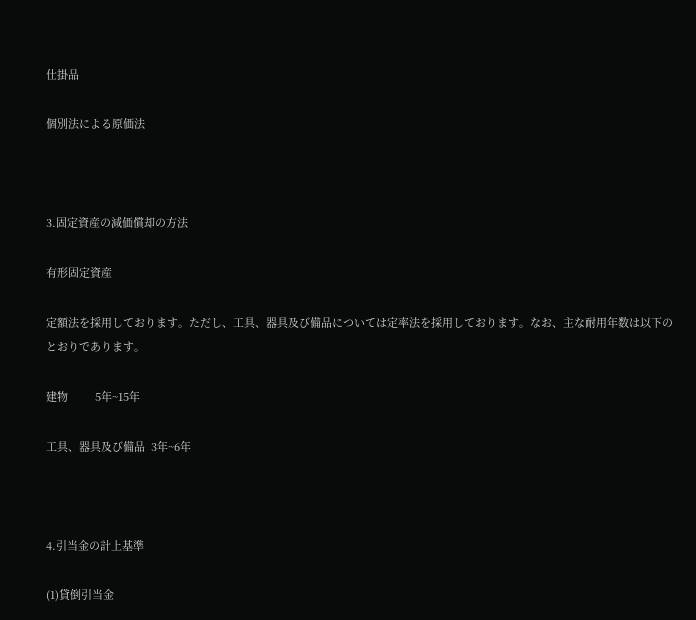仕掛品

個別法による原価法



3.固定資産の減価償却の方法

有形固定資産

定額法を採用しております。ただし、工具、器具及び備品については定率法を採用しております。なお、主な耐用年数は以下のとおりであります。

建物         5年~15年

工具、器具及び備品  3年~6年



4.引当金の計上基準

(1)貸倒引当金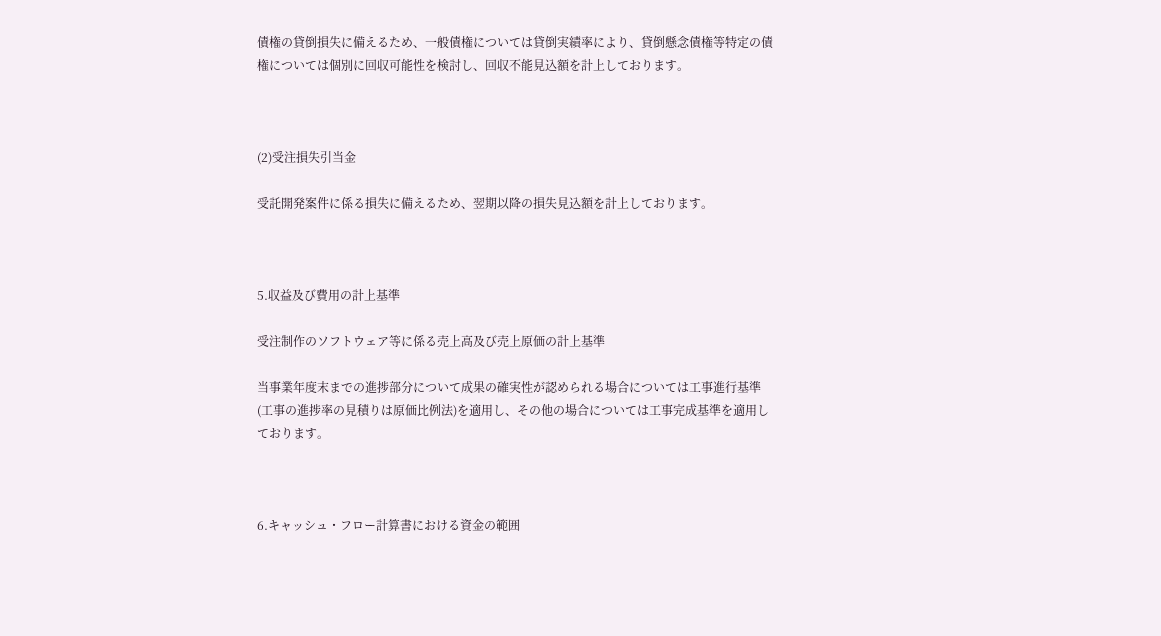債権の貸倒損失に備えるため、一般債権については貸倒実績率により、貸倒懸念債権等特定の債権については個別に回収可能性を検討し、回収不能見込額を計上しております。



(2)受注損失引当金

受託開発案件に係る損失に備えるため、翌期以降の損失見込額を計上しております。



5.収益及び費用の計上基準

受注制作のソフトウェア等に係る売上高及び売上原価の計上基準

当事業年度末までの進捗部分について成果の確実性が認められる場合については工事進行基準(工事の進捗率の見積りは原価比例法)を適用し、その他の場合については工事完成基準を適用しております。



6.キャッシュ・フロー計算書における資金の範囲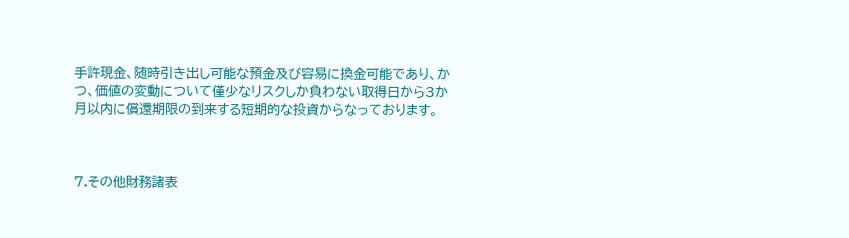手許現金、随時引き出し可能な預金及び容易に換金可能であり、かつ、価値の変動について僅少なリスクしか負わない取得日から3か月以内に償還期限の到来する短期的な投資からなっております。



7.その他財務諸表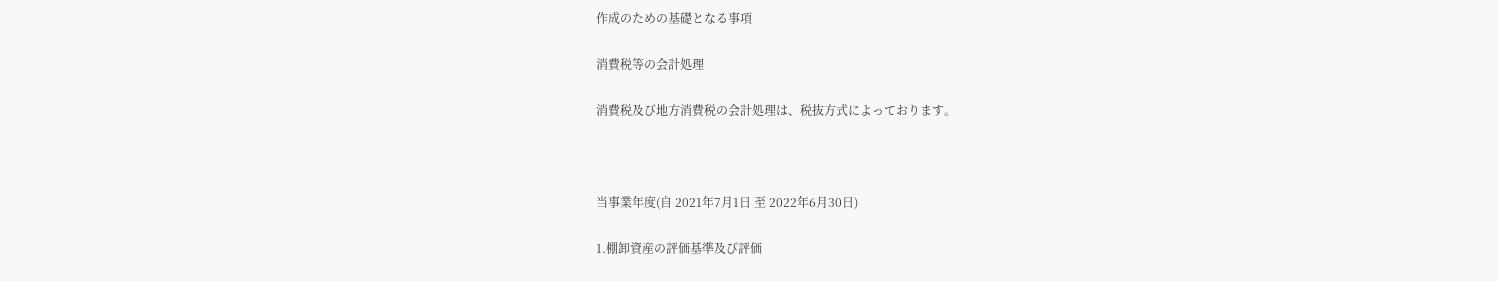作成のための基礎となる事項

消費税等の会計処理

消費税及び地方消費税の会計処理は、税抜方式によっております。



当事業年度(自 2021年7月1日 至 2022年6月30日)

1.棚卸資産の評価基準及び評価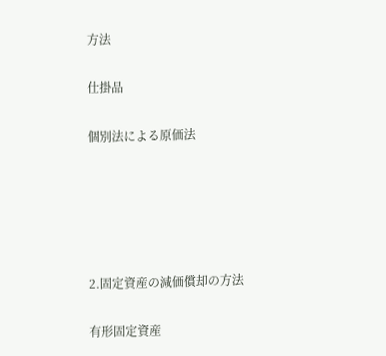方法

仕掛品

個別法による原価法





2.固定資産の減価償却の方法

有形固定資産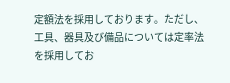定額法を採用しております。ただし、工具、器具及び備品については定率法を採用してお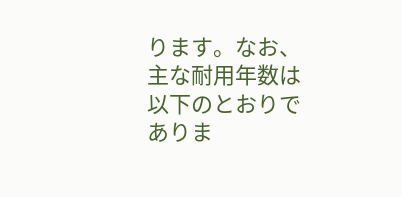ります。なお、主な耐用年数は以下のとおりでありま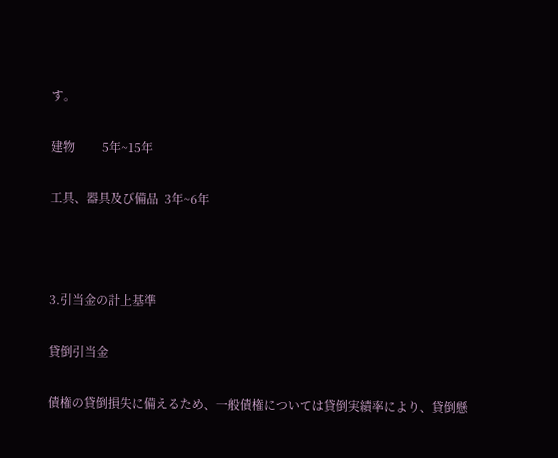す。

建物         5年~15年

工具、器具及び備品  3年~6年



3.引当金の計上基準

貸倒引当金

債権の貸倒損失に備えるため、一般債権については貸倒実績率により、貸倒懸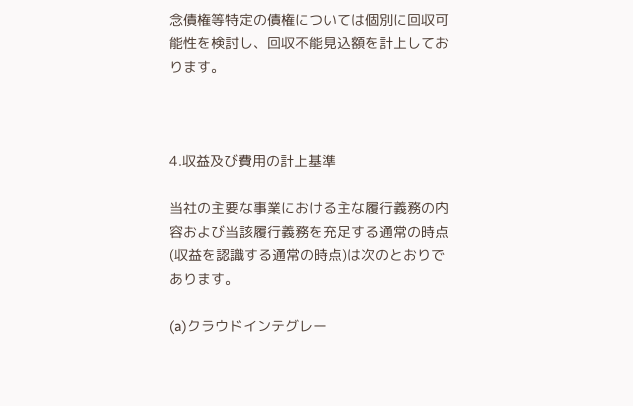念債権等特定の債権については個別に回収可能性を検討し、回収不能見込額を計上しております。



4.収益及び費用の計上基準

当社の主要な事業における主な履行義務の内容および当該履行義務を充足する通常の時点(収益を認識する通常の時点)は次のとおりであります。

(a)クラウドインテグレー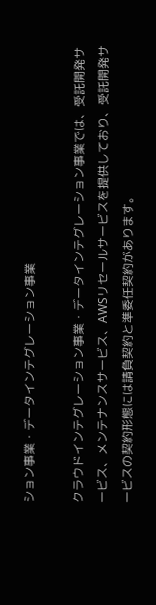ション事業・データインテグレーション事業

クラウドインテグレーション事業・データインテグレーション事業では、受託開発サービス、メンテナンスサービス、AWSリセールサービスを提供しており、受託開発サービスの契約形態には請負契約と準委任契約があります。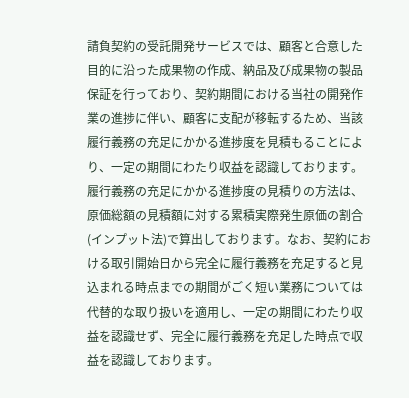請負契約の受託開発サービスでは、顧客と合意した目的に沿った成果物の作成、納品及び成果物の製品保証を行っており、契約期間における当社の開発作業の進捗に伴い、顧客に支配が移転するため、当該履行義務の充足にかかる進捗度を見積もることにより、一定の期間にわたり収益を認識しております。履行義務の充足にかかる進捗度の見積りの方法は、原価総額の見積額に対する累積実際発生原価の割合(インプット法)で算出しております。なお、契約における取引開始日から完全に履行義務を充足すると見込まれる時点までの期間がごく短い業務については代替的な取り扱いを適用し、一定の期間にわたり収益を認識せず、完全に履行義務を充足した時点で収益を認識しております。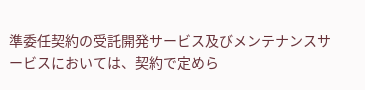準委任契約の受託開発サービス及びメンテナンスサービスにおいては、契約で定めら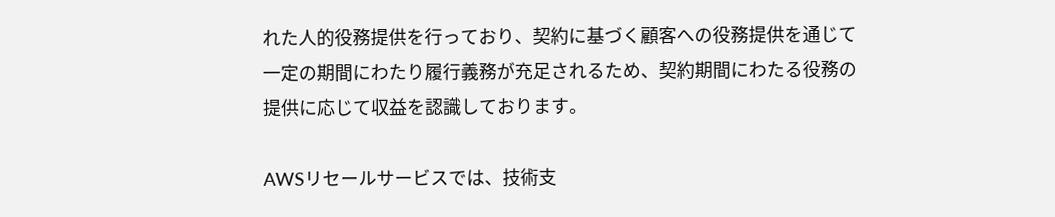れた人的役務提供を行っており、契約に基づく顧客への役務提供を通じて一定の期間にわたり履行義務が充足されるため、契約期間にわたる役務の提供に応じて収益を認識しております。

AWSリセールサービスでは、技術支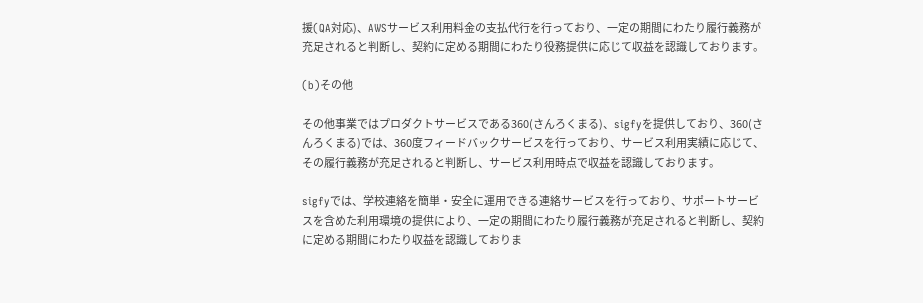援(QA対応)、AWSサービス利用料金の支払代行を行っており、一定の期間にわたり履行義務が充足されると判断し、契約に定める期間にわたり役務提供に応じて収益を認識しております。

(b)その他

その他事業ではプロダクトサービスである360(さんろくまる)、sigfyを提供しており、360(さんろくまる)では、360度フィードバックサービスを行っており、サービス利用実績に応じて、その履行義務が充足されると判断し、サービス利用時点で収益を認識しております。

sigfyでは、学校連絡を簡単・安全に運用できる連絡サービスを行っており、サポートサービスを含めた利用環境の提供により、一定の期間にわたり履行義務が充足されると判断し、契約に定める期間にわたり収益を認識しておりま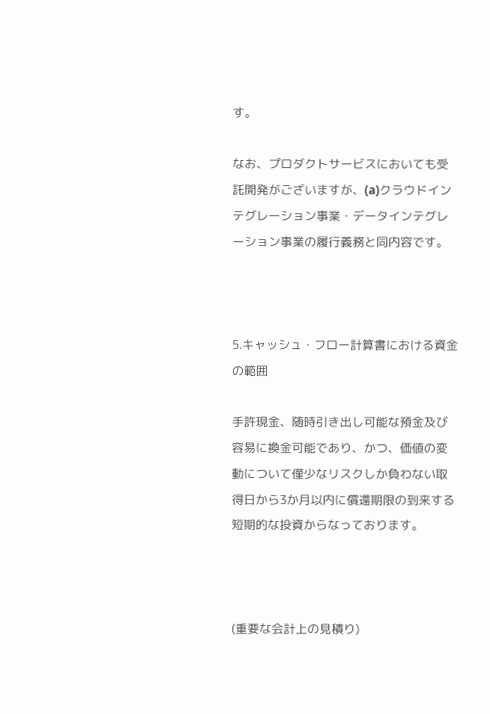す。

なお、プロダクトサービスにおいても受託開発がございますが、(a)クラウドインテグレーション事業・データインテグレーション事業の履行義務と同内容です。



5.キャッシュ・フロー計算書における資金の範囲

手許現金、随時引き出し可能な預金及び容易に換金可能であり、かつ、価値の変動について僅少なリスクしか負わない取得日から3か月以内に償還期限の到来する短期的な投資からなっております。



(重要な会計上の見積り)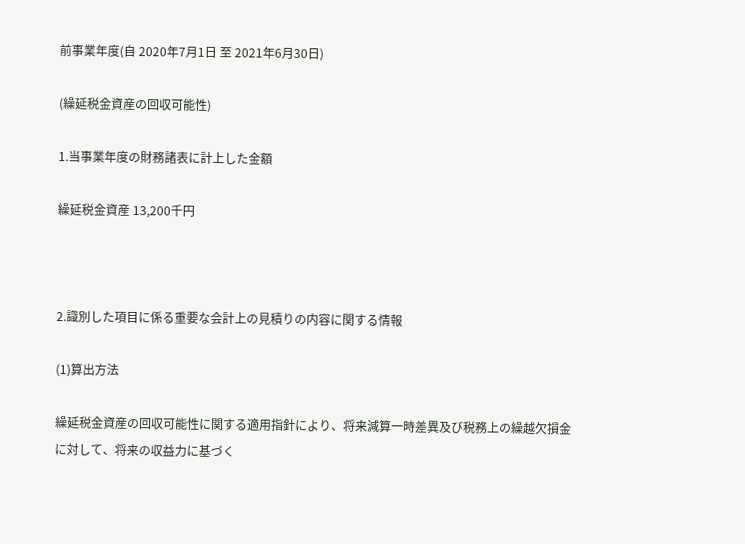前事業年度(自 2020年7月1日 至 2021年6月30日)

(繰延税金資産の回収可能性)

1.当事業年度の財務諸表に計上した金額

繰延税金資産 13,200千円



2.識別した項目に係る重要な会計上の見積りの内容に関する情報

(1)算出方法

繰延税金資産の回収可能性に関する適用指針により、将来減算一時差異及び税務上の繰越欠損金に対して、将来の収益力に基づく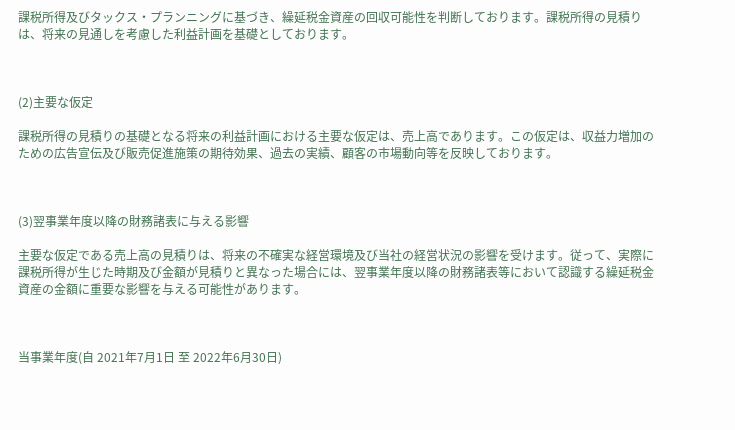課税所得及びタックス・プランニングに基づき、繰延税金資産の回収可能性を判断しております。課税所得の見積りは、将来の見通しを考慮した利益計画を基礎としております。



(2)主要な仮定

課税所得の見積りの基礎となる将来の利益計画における主要な仮定は、売上高であります。この仮定は、収益力増加のための広告宣伝及び販売促進施策の期待効果、過去の実績、顧客の市場動向等を反映しております。



(3)翌事業年度以降の財務諸表に与える影響

主要な仮定である売上高の見積りは、将来の不確実な経営環境及び当社の経営状況の影響を受けます。従って、実際に課税所得が生じた時期及び金額が見積りと異なった場合には、翌事業年度以降の財務諸表等において認識する繰延税金資産の金額に重要な影響を与える可能性があります。



当事業年度(自 2021年7月1日 至 2022年6月30日)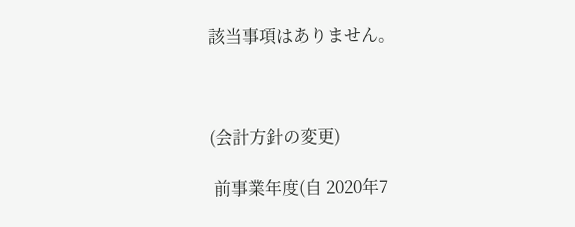該当事項はありません。



(会計方針の変更)

 前事業年度(自 2020年7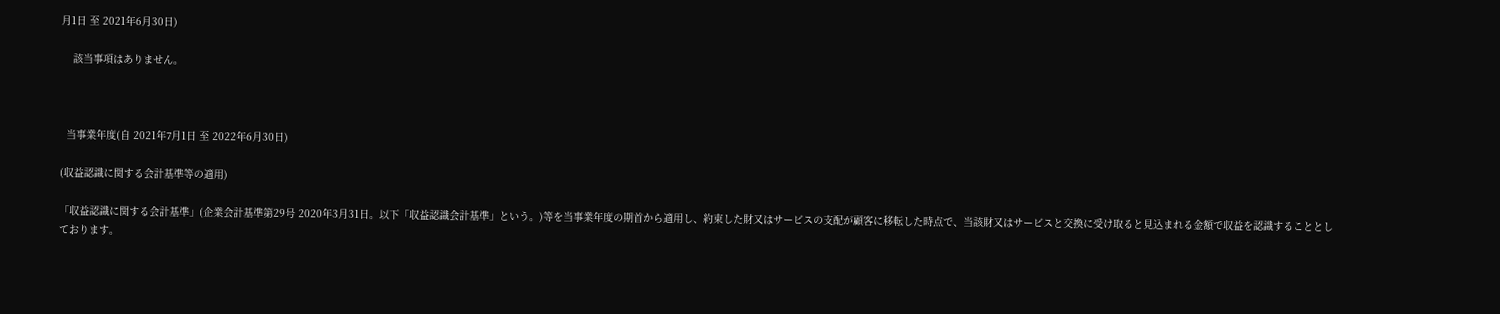月1日 至 2021年6月30日)

    該当事項はありません。



  当事業年度(自 2021年7月1日 至 2022年6月30日)

(収益認識に関する会計基準等の適用)

「収益認識に関する会計基準」(企業会計基準第29号 2020年3月31日。以下「収益認識会計基準」という。)等を当事業年度の期首から適用し、約束した財又はサービスの支配が顧客に移転した時点で、当該財又はサービスと交換に受け取ると見込まれる金額で収益を認識することとしております。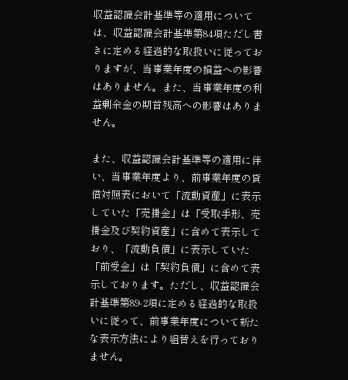収益認識会計基準等の適用については、収益認識会計基準第84項ただし書きに定める経過的な取扱いに従っておりますが、当事業年度の損益への影響はありません。また、当事業年度の利益剰余金の期首残高への影響はありません。

また、収益認識会計基準等の適用に伴い、当事業年度より、前事業年度の貸借対照表において「流動資産」に表示していた「売掛金」は「受取手形、売掛金及び契約資産」に含めて表示しており、「流動負債」に表示していた「前受金」は「契約負債」に含めて表示しております。ただし、収益認識会計基準第89-2項に定める経過的な取扱いに従って、前事業年度について新たな表示方法により組替えを行っておりません。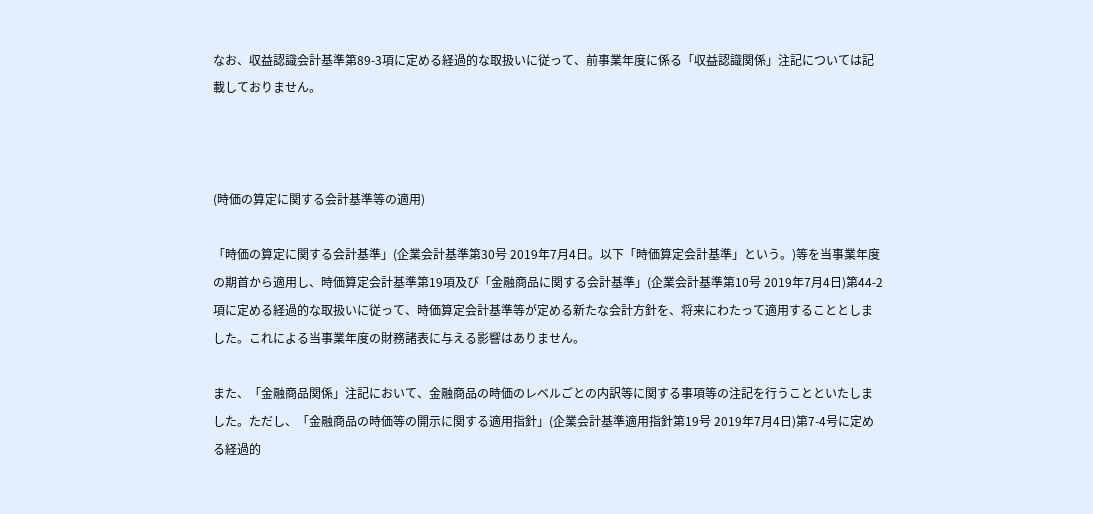なお、収益認識会計基準第89-3項に定める経過的な取扱いに従って、前事業年度に係る「収益認識関係」注記については記載しておりません。



(時価の算定に関する会計基準等の適用)

「時価の算定に関する会計基準」(企業会計基準第30号 2019年7月4日。以下「時価算定会計基準」という。)等を当事業年度の期首から適用し、時価算定会計基準第19項及び「金融商品に関する会計基準」(企業会計基準第10号 2019年7月4日)第44-2項に定める経過的な取扱いに従って、時価算定会計基準等が定める新たな会計方針を、将来にわたって適用することとしました。これによる当事業年度の財務諸表に与える影響はありません。

また、「金融商品関係」注記において、金融商品の時価のレベルごとの内訳等に関する事項等の注記を行うことといたしました。ただし、「金融商品の時価等の開示に関する適用指針」(企業会計基準適用指針第19号 2019年7月4日)第7-4号に定める経過的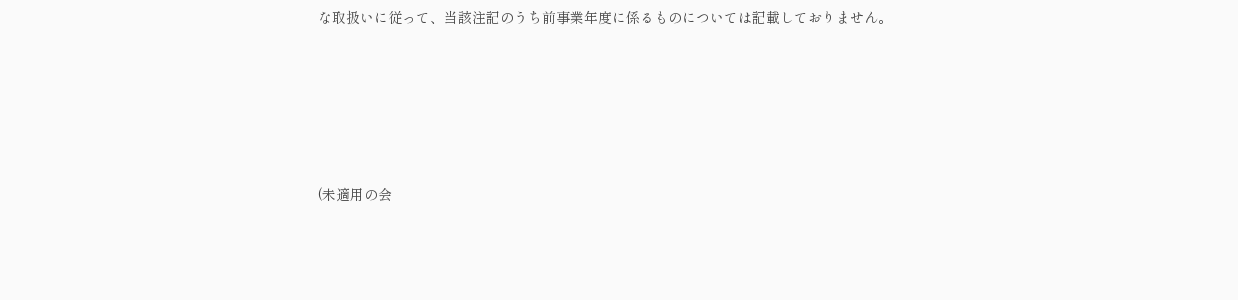な取扱いに従って、当該注記のうち前事業年度に係るものについては記載しておりません。





(未適用の会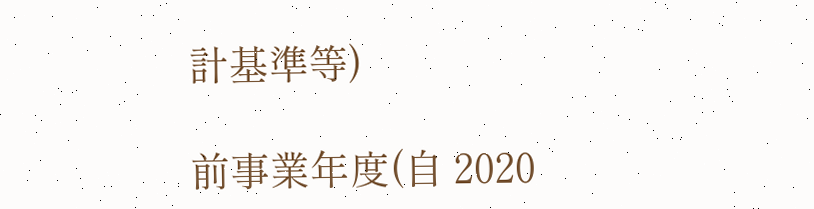計基準等)

前事業年度(自 2020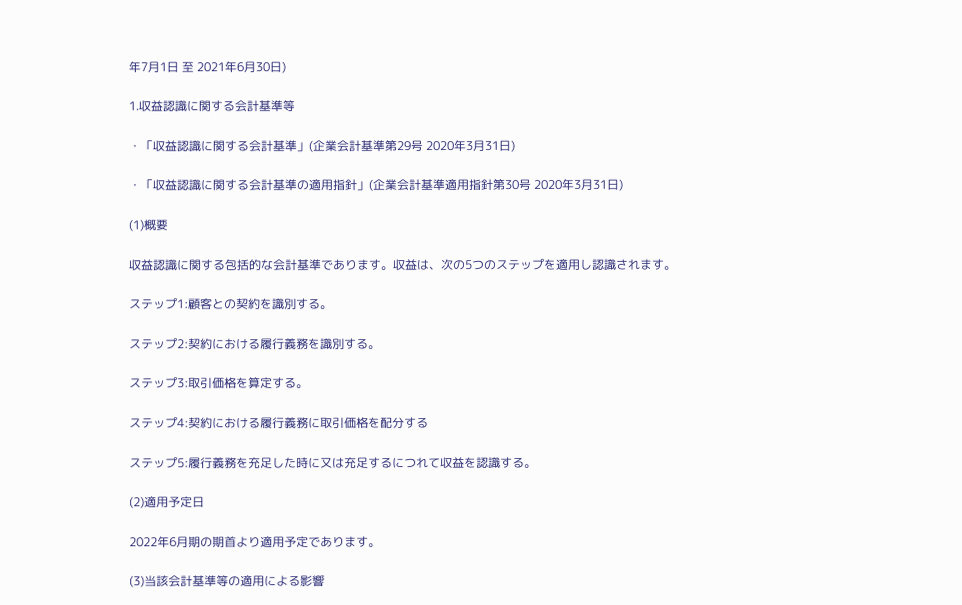年7月1日 至 2021年6月30日)

1.収益認識に関する会計基準等

・「収益認識に関する会計基準」(企業会計基準第29号 2020年3月31日)

・「収益認識に関する会計基準の適用指針」(企業会計基準適用指針第30号 2020年3月31日)

(1)概要

収益認識に関する包括的な会計基準であります。収益は、次の5つのステップを適用し認識されます。

ステップ1:顧客との契約を識別する。

ステップ2:契約における履行義務を識別する。

ステップ3:取引価格を算定する。

ステップ4:契約における履行義務に取引価格を配分する

ステップ5:履行義務を充足した時に又は充足するにつれて収益を認識する。

(2)適用予定日

2022年6月期の期首より適用予定であります。

(3)当該会計基準等の適用による影響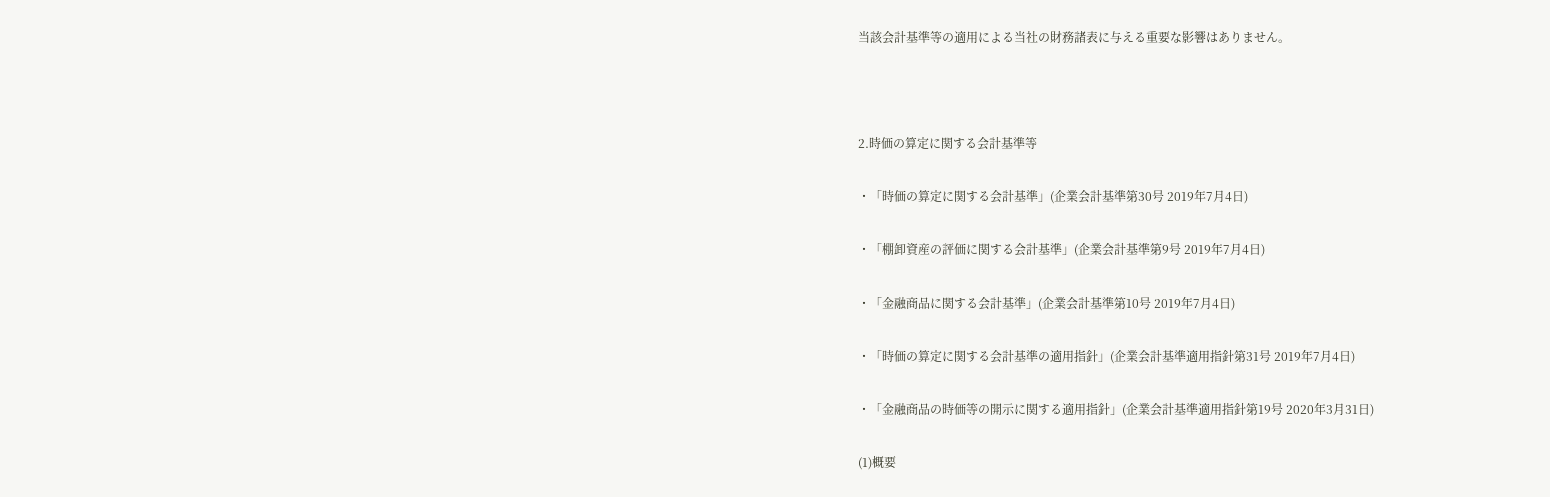当該会計基準等の適用による当社の財務諸表に与える重要な影響はありません。



2.時価の算定に関する会計基準等

・「時価の算定に関する会計基準」(企業会計基準第30号 2019年7月4日)

・「棚卸資産の評価に関する会計基準」(企業会計基準第9号 2019年7月4日)

・「金融商品に関する会計基準」(企業会計基準第10号 2019年7月4日)

・「時価の算定に関する会計基準の適用指針」(企業会計基準適用指針第31号 2019年7月4日)

・「金融商品の時価等の開示に関する適用指針」(企業会計基準適用指針第19号 2020年3月31日)

(1)概要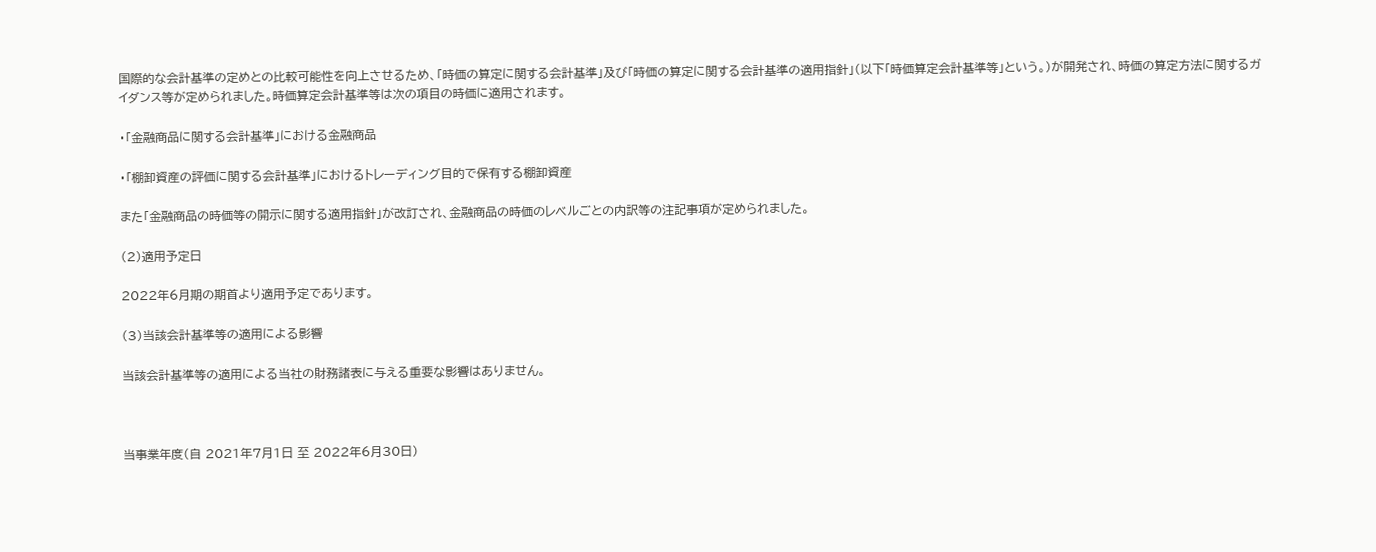国際的な会計基準の定めとの比較可能性を向上させるため、「時価の算定に関する会計基準」及び「時価の算定に関する会計基準の適用指針」(以下「時価算定会計基準等」という。)が開発され、時価の算定方法に関するガイダンス等が定められました。時価算定会計基準等は次の項目の時価に適用されます。

・「金融商品に関する会計基準」における金融商品

・「棚卸資産の評価に関する会計基準」におけるトレーディング目的で保有する棚卸資産

また「金融商品の時価等の開示に関する適用指針」が改訂され、金融商品の時価のレベルごとの内訳等の注記事項が定められました。

(2)適用予定日

2022年6月期の期首より適用予定であります。

(3)当該会計基準等の適用による影響

当該会計基準等の適用による当社の財務諸表に与える重要な影響はありません。



当事業年度(自 2021年7月1日 至 2022年6月30日)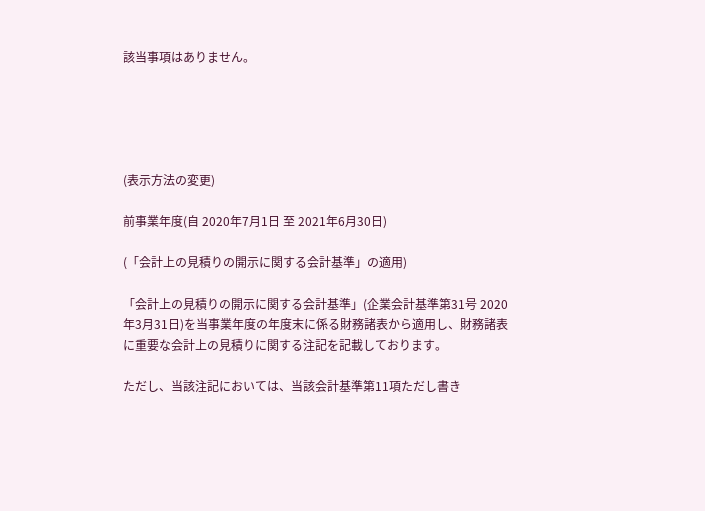該当事項はありません。





(表示方法の変更)

前事業年度(自 2020年7月1日 至 2021年6月30日)

(「会計上の見積りの開示に関する会計基準」の適用)

「会計上の見積りの開示に関する会計基準」(企業会計基準第31号 2020年3月31日)を当事業年度の年度末に係る財務諸表から適用し、財務諸表に重要な会計上の見積りに関する注記を記載しております。

ただし、当該注記においては、当該会計基準第11項ただし書き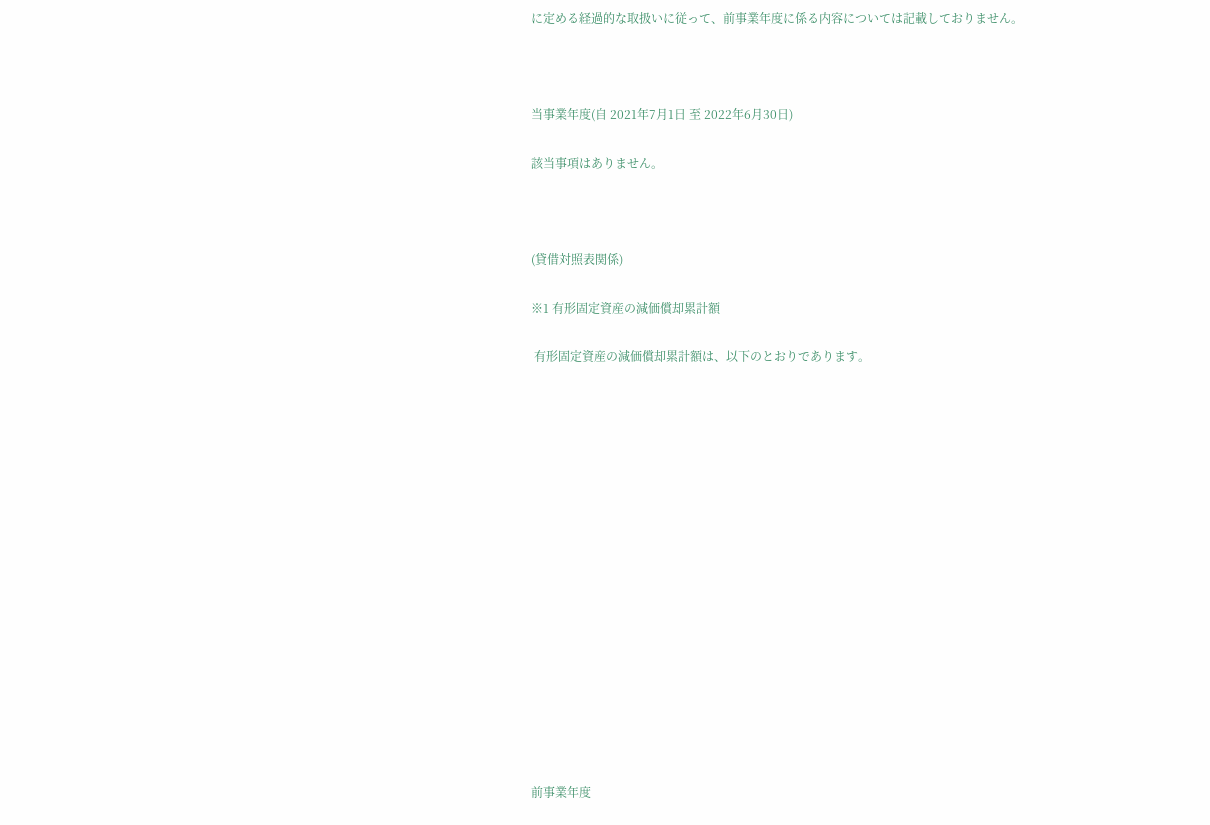に定める経過的な取扱いに従って、前事業年度に係る内容については記載しておりません。



当事業年度(自 2021年7月1日 至 2022年6月30日)

該当事項はありません。



(貸借対照表関係)

※1 有形固定資産の減価償却累計額

 有形固定資産の減価償却累計額は、以下のとおりであります。

















前事業年度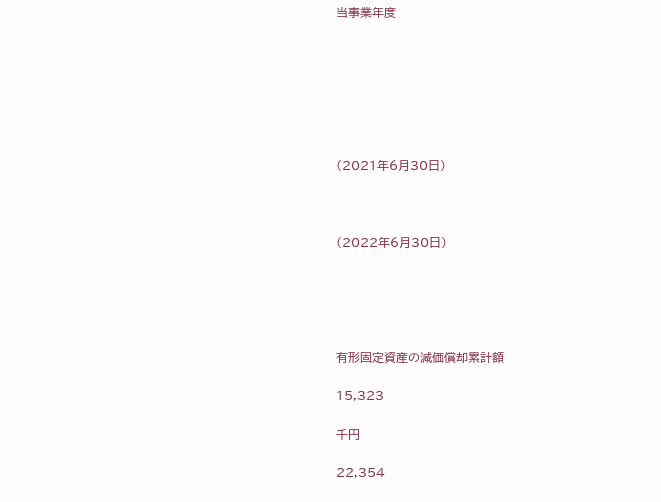当事業年度







(2021年6月30日)



(2022年6月30日)





有形固定資産の減価償却累計額

15,323

千円

22,354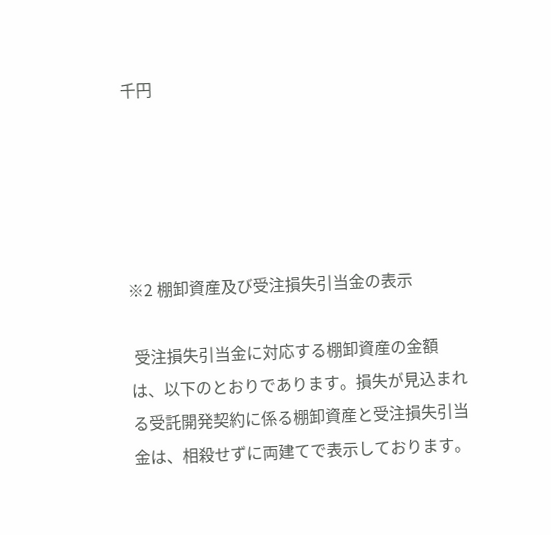千円





※2 棚卸資産及び受注損失引当金の表示

 受注損失引当金に対応する棚卸資産の金額は、以下のとおりであります。損失が見込まれる受託開発契約に係る棚卸資産と受注損失引当金は、相殺せずに両建てで表示しております。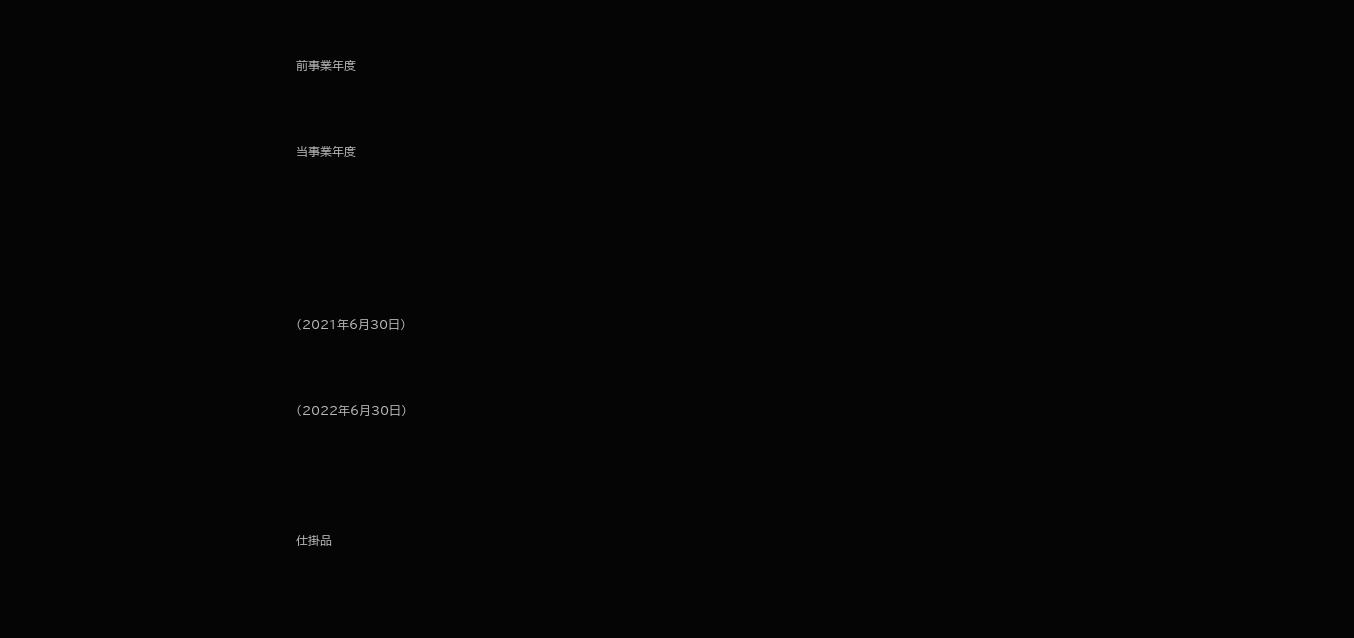前事業年度



当事業年度







(2021年6月30日)



(2022年6月30日)





仕掛品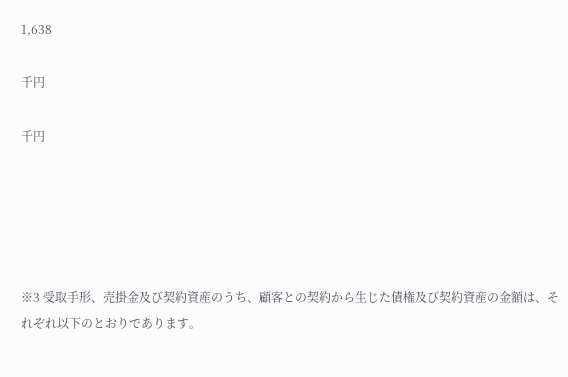1,638

千円

千円





※3 受取手形、売掛金及び契約資産のうち、顧客との契約から生じた債権及び契約資産の金額は、それぞれ以下のとおりであります。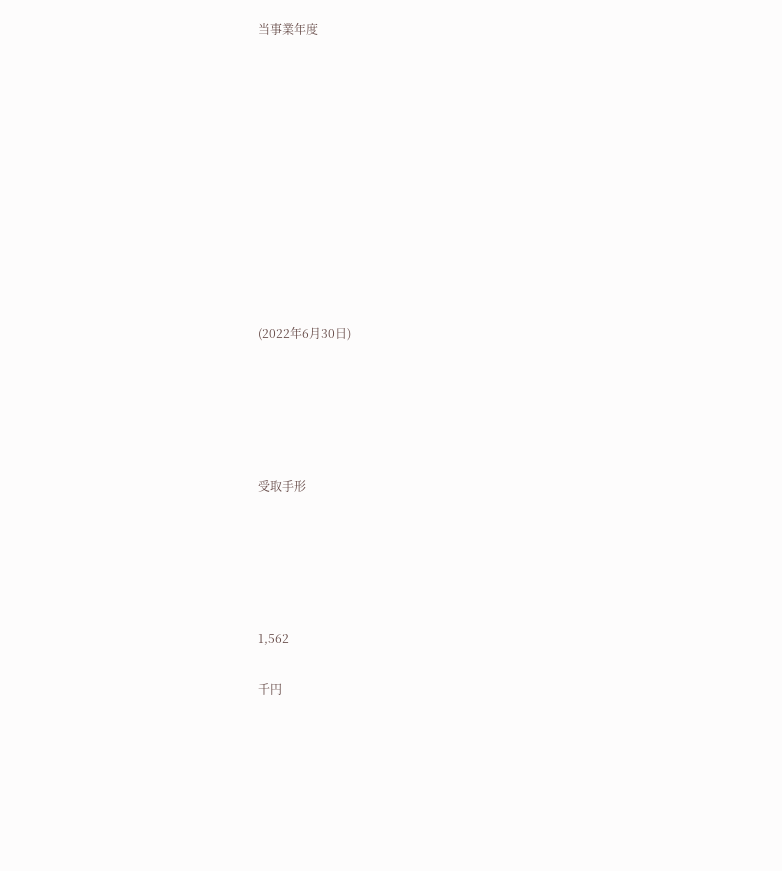当事業年度











(2022年6月30日)





受取手形





1,562

千円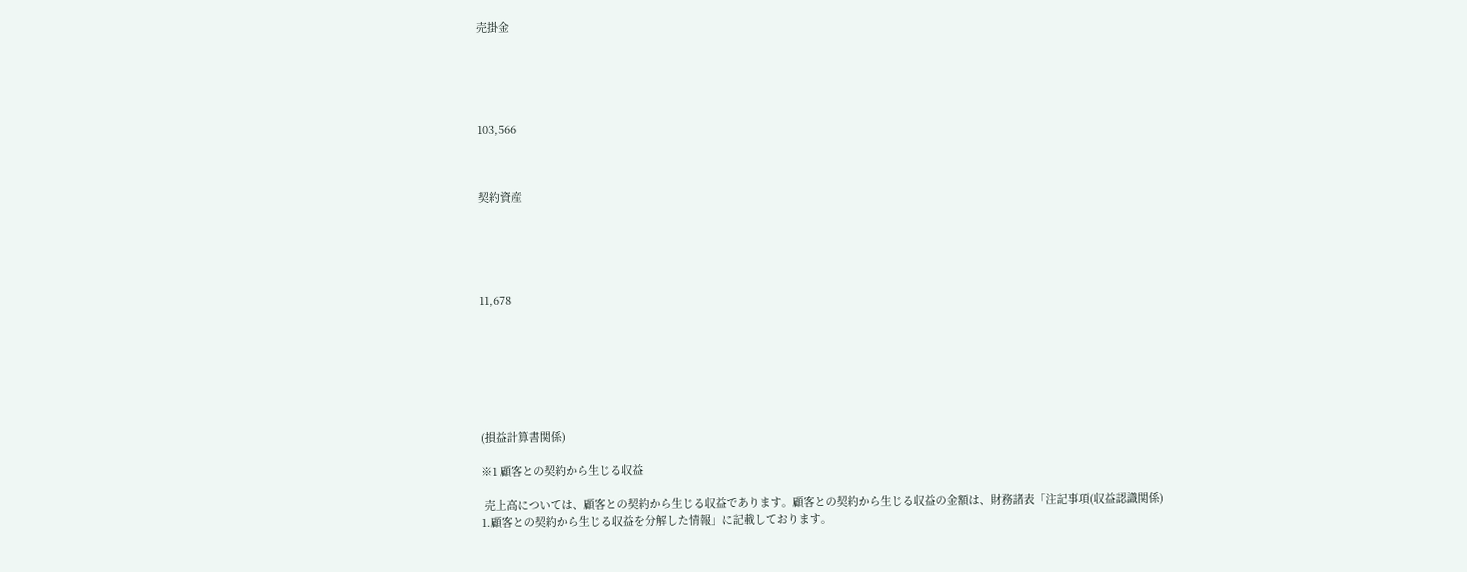売掛金





103,566



契約資産





11,678







(損益計算書関係)

※1 顧客との契約から生じる収益

 売上高については、顧客との契約から生じる収益であります。顧客との契約から生じる収益の金額は、財務諸表「注記事項(収益認識関係) 1.顧客との契約から生じる収益を分解した情報」に記載しております。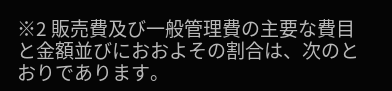※2 販売費及び一般管理費の主要な費目と金額並びにおおよその割合は、次のとおりであります。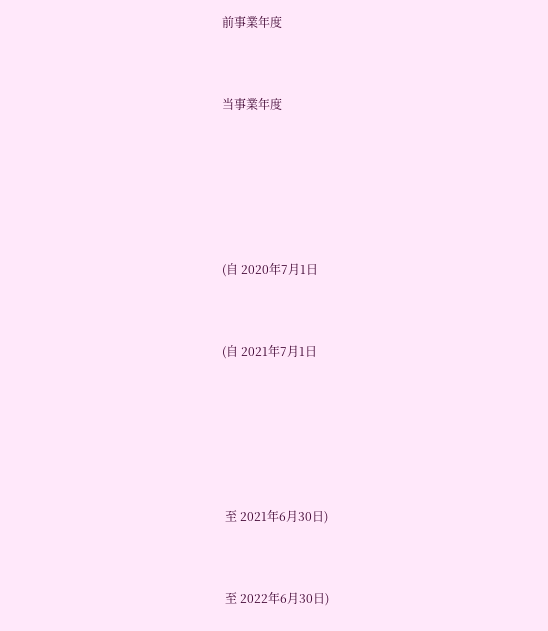前事業年度



当事業年度







(自 2020年7月1日



(自 2021年7月1日







 至 2021年6月30日)



 至 2022年6月30日)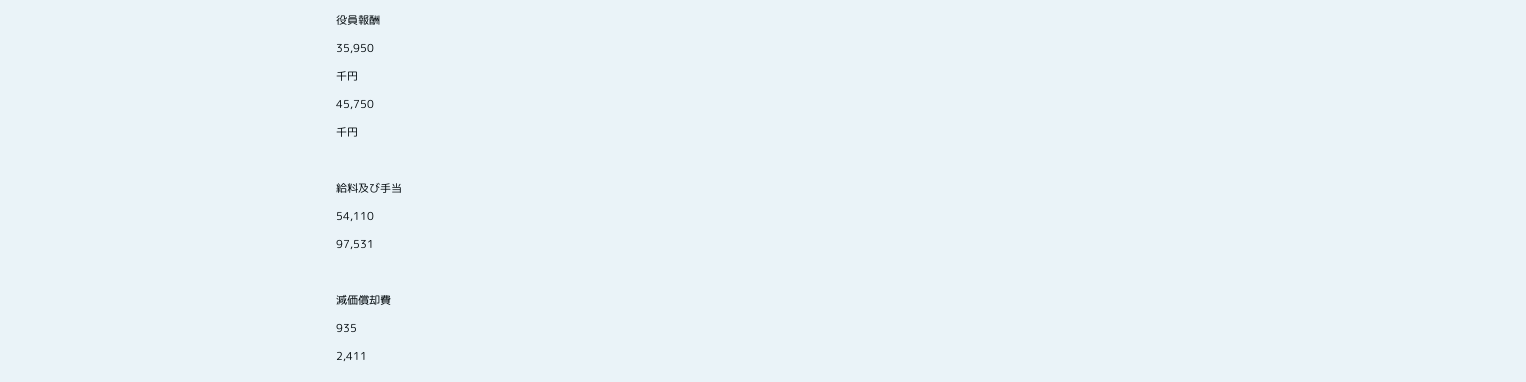役員報酬

35,950

千円

45,750

千円



給料及び手当

54,110

97,531



減価償却費

935

2,411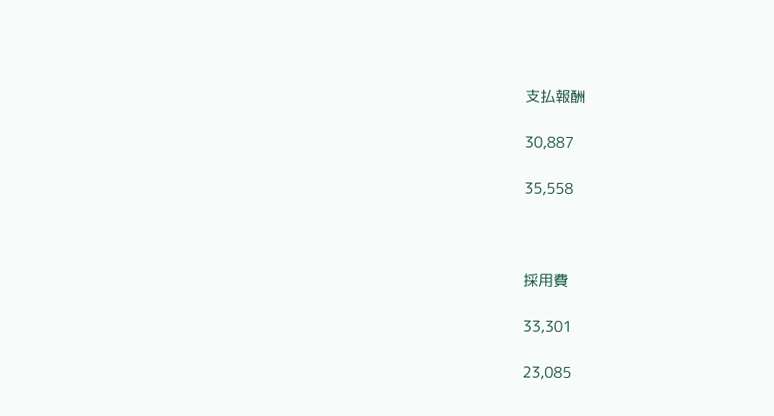支払報酬

30,887

35,558



採用費

33,301

23,085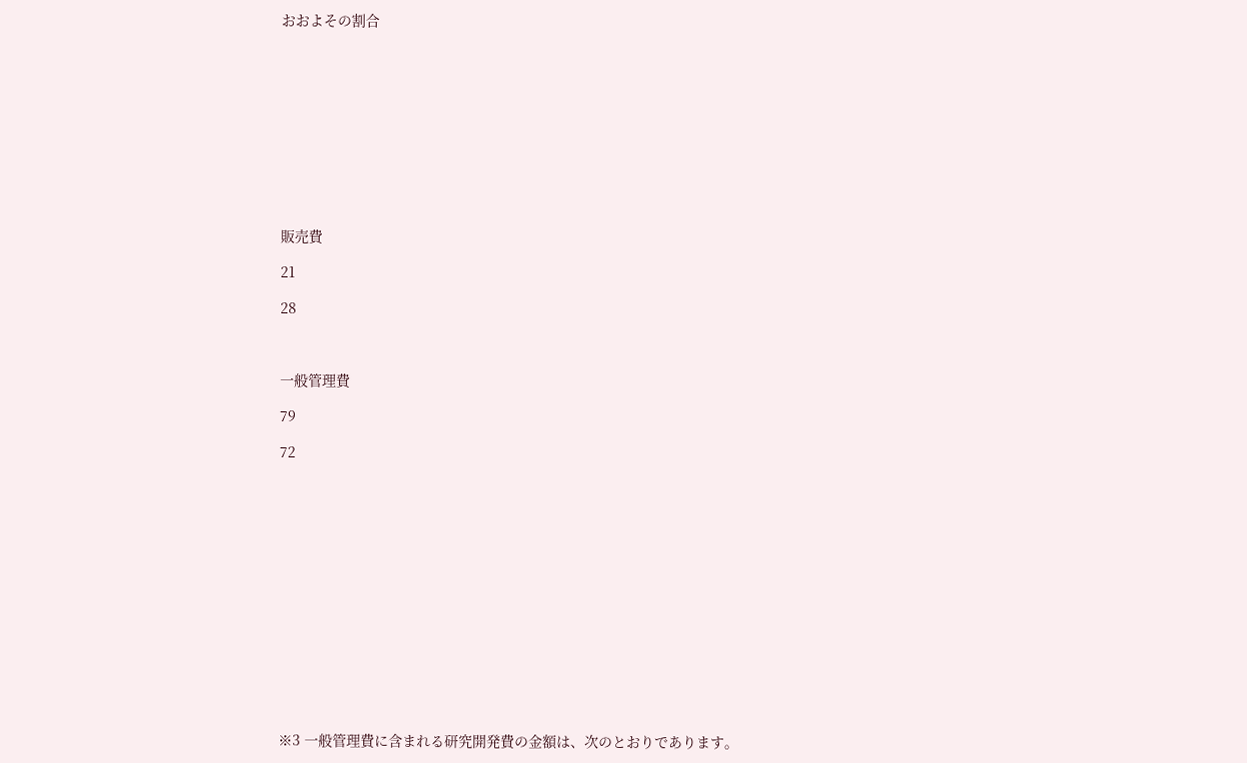おおよその割合











販売費

21

28



一般管理費

79

72















※3 一般管理費に含まれる研究開発費の金額は、次のとおりであります。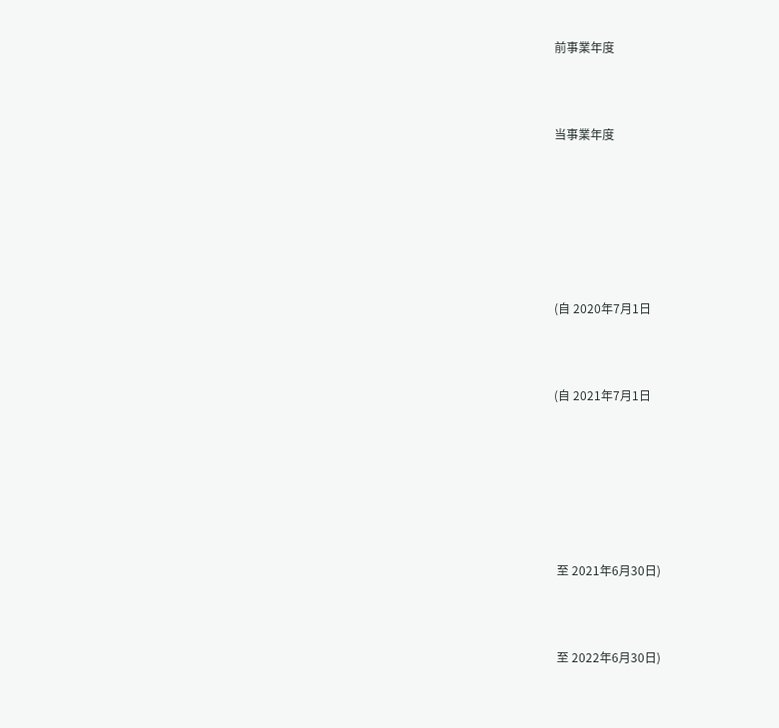前事業年度



当事業年度







(自 2020年7月1日



(自 2021年7月1日







 至 2021年6月30日)



 至 2022年6月30日)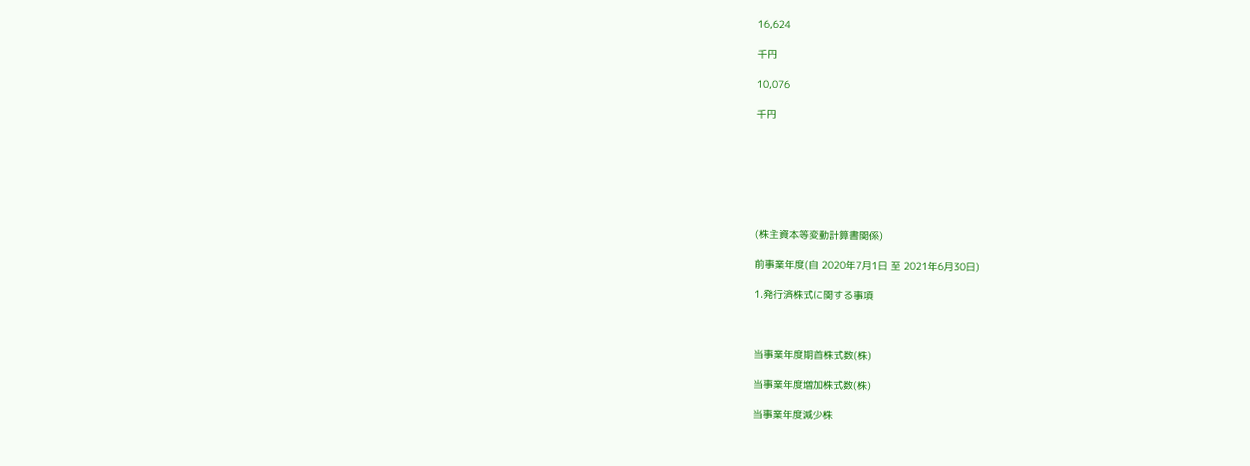16,624

千円

10,076

千円







(株主資本等変動計算書関係)

前事業年度(自 2020年7月1日 至 2021年6月30日)

1.発行済株式に関する事項



当事業年度期首株式数(株)

当事業年度増加株式数(株)

当事業年度減少株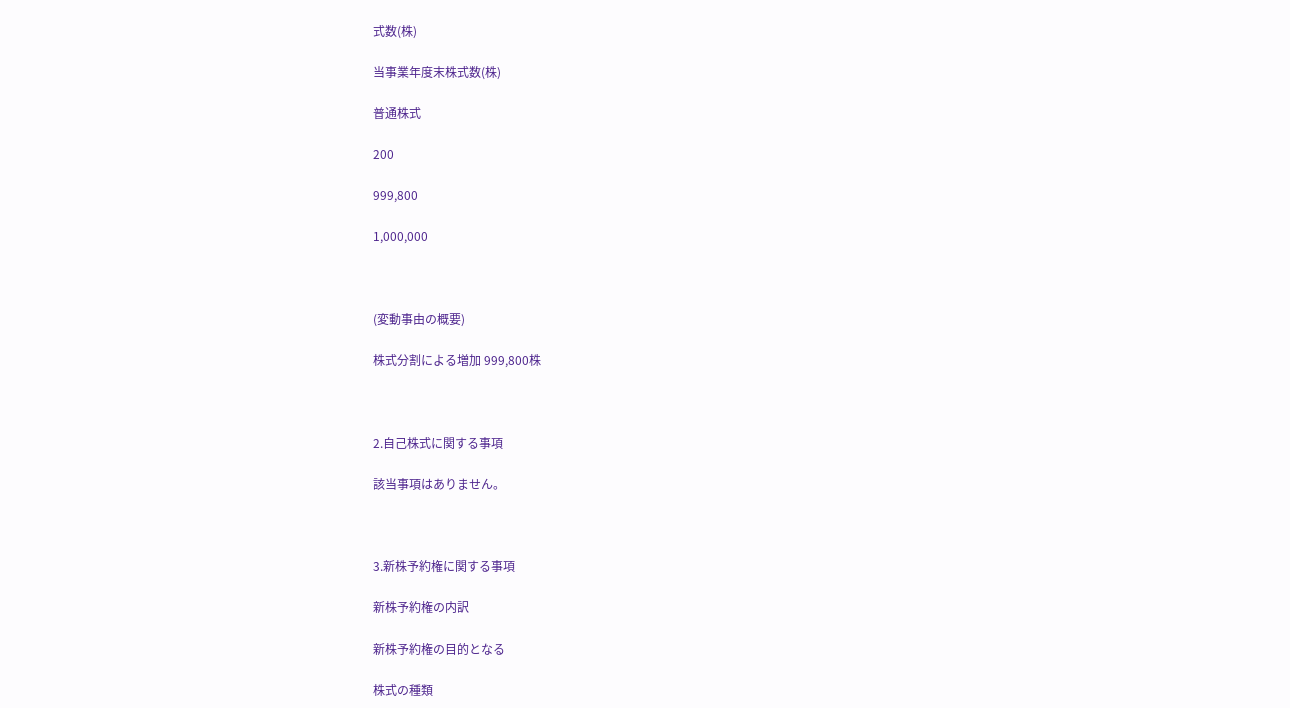式数(株)

当事業年度末株式数(株)

普通株式

200

999,800

1,000,000



(変動事由の概要)

株式分割による増加 999,800株



2.自己株式に関する事項

該当事項はありません。



3.新株予約権に関する事項

新株予約権の内訳

新株予約権の目的となる

株式の種類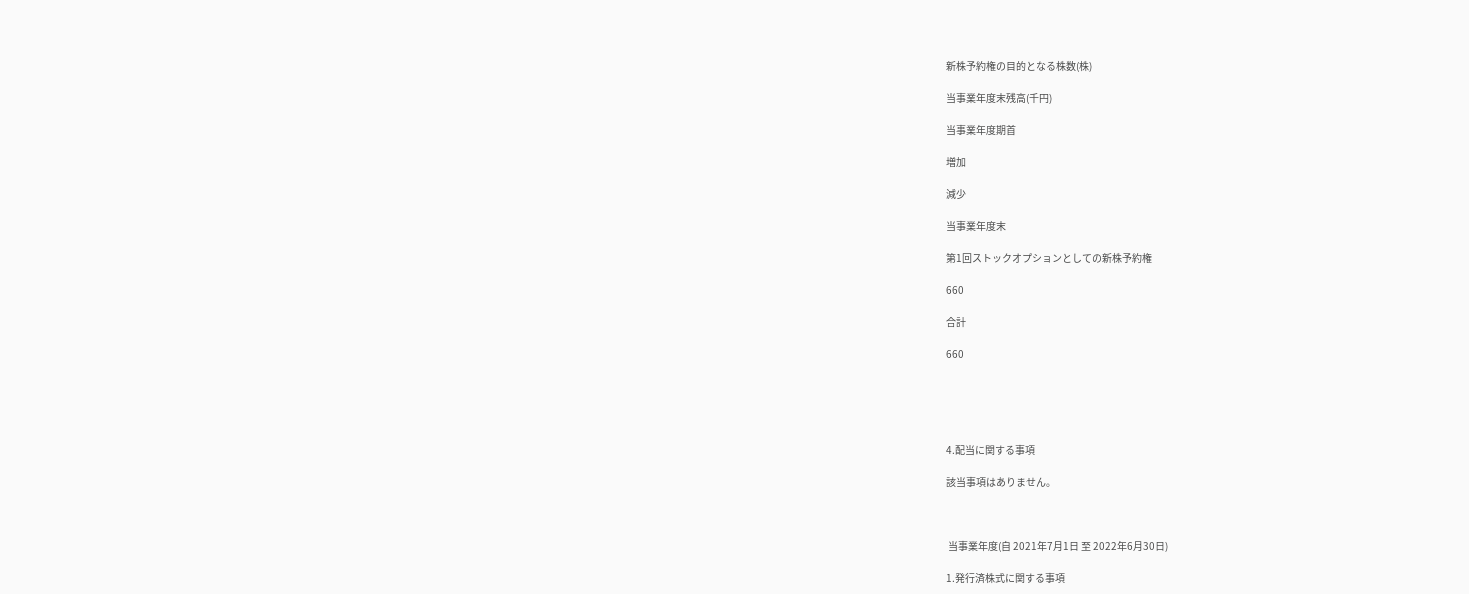新株予約権の目的となる株数(株)

当事業年度末残高(千円)

当事業年度期首

増加

減少

当事業年度末

第1回ストックオプションとしての新株予約権

660

合計

660





4.配当に関する事項

該当事項はありません。



 当事業年度(自 2021年7月1日 至 2022年6月30日)

1.発行済株式に関する事項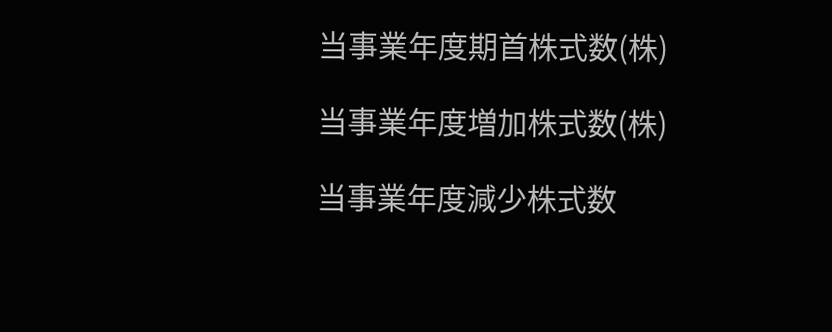当事業年度期首株式数(株)

当事業年度増加株式数(株)

当事業年度減少株式数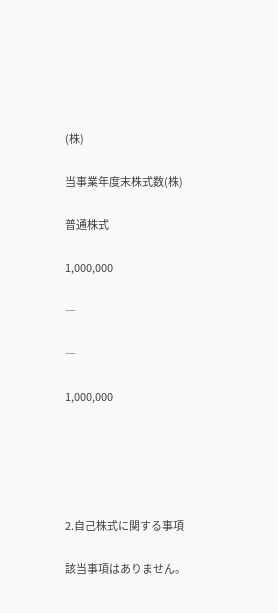(株)

当事業年度末株式数(株)

普通株式

1,000,000

―

―

1,000,000





2.自己株式に関する事項

該当事項はありません。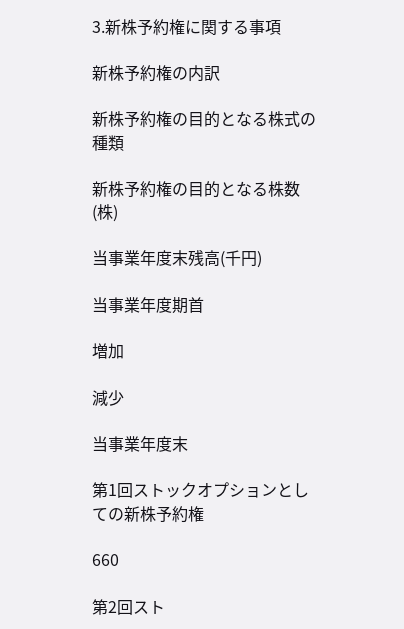3.新株予約権に関する事項

新株予約権の内訳

新株予約権の目的となる株式の種類

新株予約権の目的となる株数(株)

当事業年度末残高(千円)

当事業年度期首

増加

減少

当事業年度末

第1回ストックオプションとしての新株予約権

660

第2回スト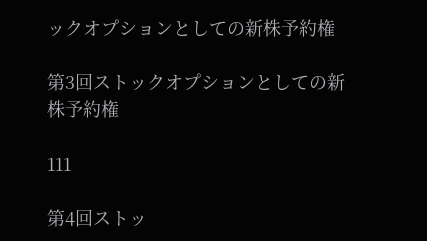ックオプションとしての新株予約権

第3回ストックオプションとしての新株予約権

111

第4回ストッ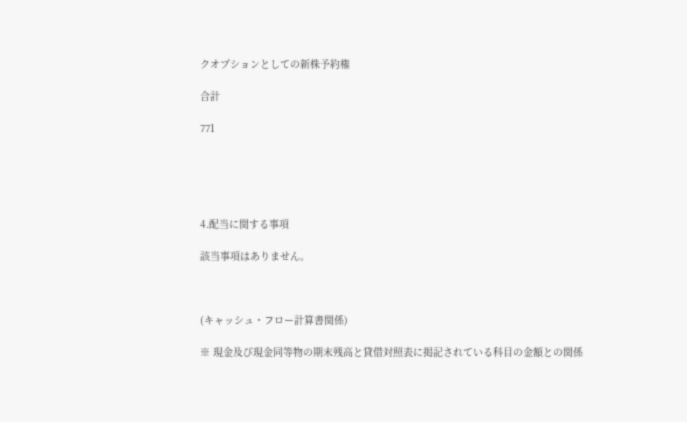クオプションとしての新株予約権

合計

771





4.配当に関する事項

該当事項はありません。



(キャッシュ・フロー計算書関係)

※ 現金及び現金同等物の期末残高と貸借対照表に掲記されている科目の金額との関係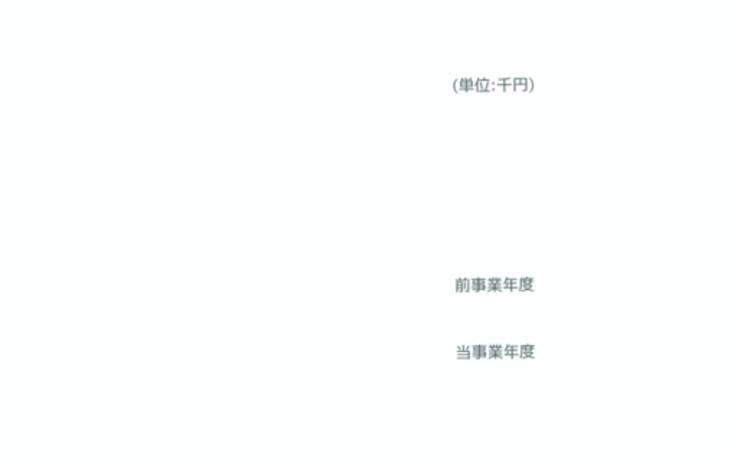(単位:千円)





前事業年度

当事業年度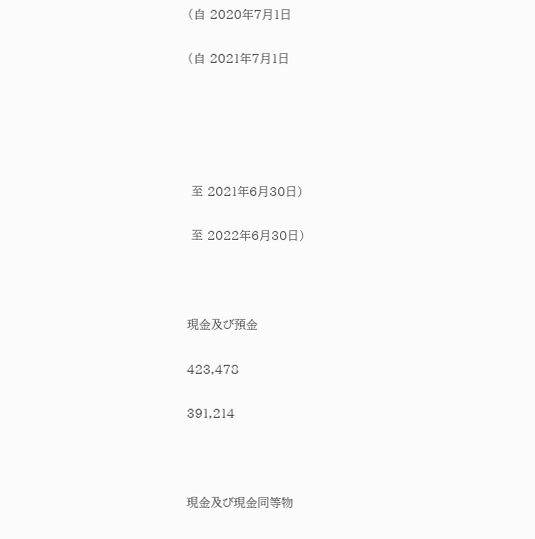(自 2020年7月1日

(自 2021年7月1日





 至 2021年6月30日)

 至 2022年6月30日)



現金及び預金

423,478

391,214



現金及び現金同等物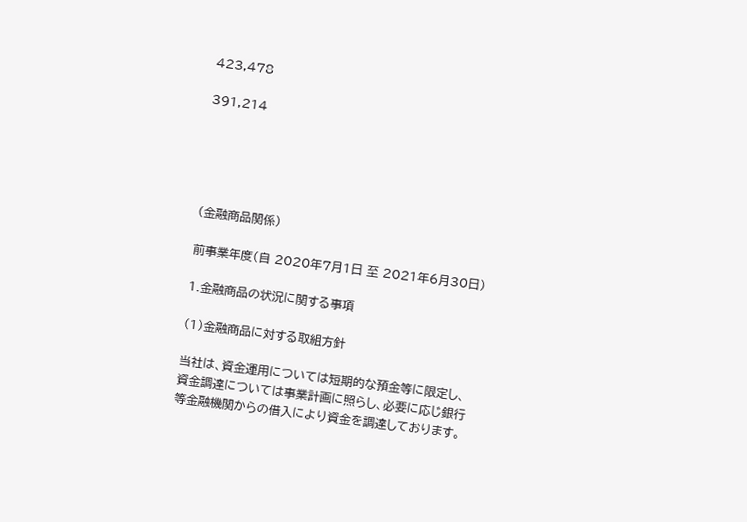423,478

391,214





(金融商品関係)

前事業年度(自 2020年7月1日 至 2021年6月30日)

1.金融商品の状況に関する事項

(1)金融商品に対する取組方針

当社は、資金運用については短期的な預金等に限定し、資金調達については事業計画に照らし、必要に応じ銀行等金融機関からの借入により資金を調達しております。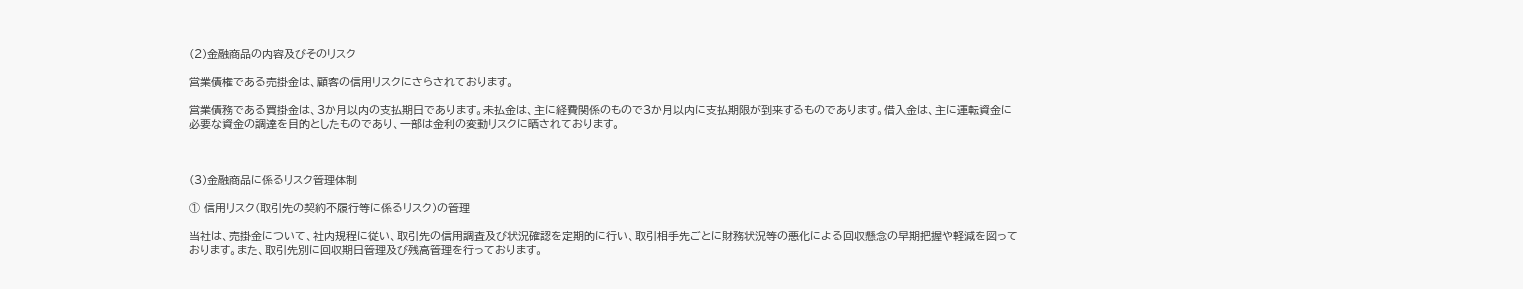(2)金融商品の内容及びそのリスク

営業債権である売掛金は、顧客の信用リスクにさらされております。

営業債務である買掛金は、3か月以内の支払期日であります。未払金は、主に経費関係のもので3か月以内に支払期限が到来するものであります。借入金は、主に運転資金に必要な資金の調達を目的としたものであり、一部は金利の変動リスクに晒されております。



(3)金融商品に係るリスク管理体制

① 信用リスク(取引先の契約不履行等に係るリスク)の管理

当社は、売掛金について、社内規程に従い、取引先の信用調査及び状況確認を定期的に行い、取引相手先ごとに財務状況等の悪化による回収懸念の早期把握や軽減を図っております。また、取引先別に回収期日管理及び残高管理を行っております。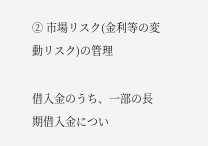② 市場リスク(金利等の変動リスク)の管理

借入金のうち、一部の長期借入金につい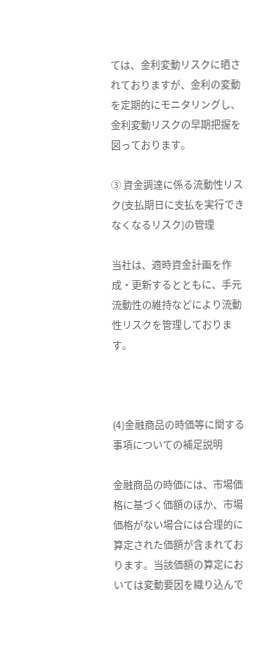ては、金利変動リスクに晒されておりますが、金利の変動を定期的にモニタリングし、金利変動リスクの早期把握を図っております。

③ 資金調達に係る流動性リスク(支払期日に支払を実行できなくなるリスク)の管理

当社は、適時資金計画を作成・更新するとともに、手元流動性の維持などにより流動性リスクを管理しております。



(4)金融商品の時価等に関する事項についての補足説明

金融商品の時価には、市場価格に基づく価額のほか、市場価格がない場合には合理的に算定された価額が含まれております。当該価額の算定においては変動要因を織り込んで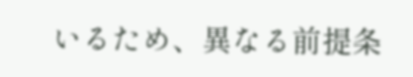いるため、異なる前提条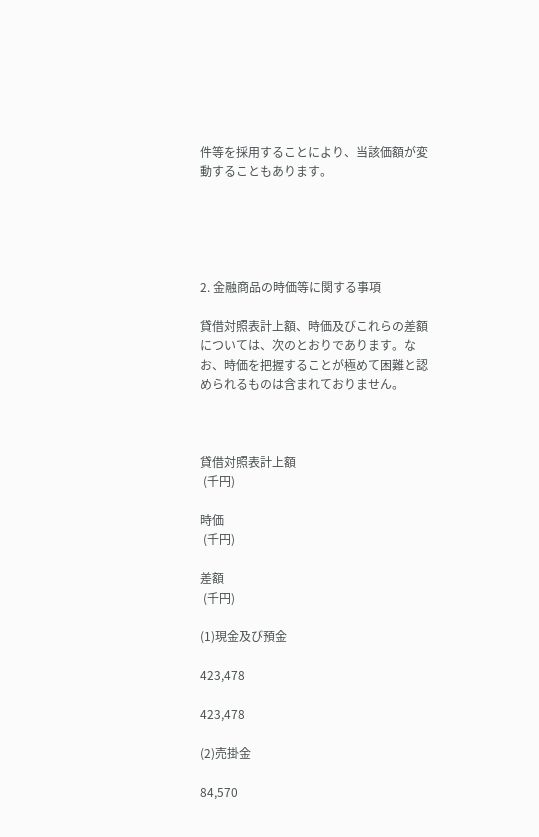件等を採用することにより、当該価額が変動することもあります。





2. 金融商品の時価等に関する事項

貸借対照表計上額、時価及びこれらの差額については、次のとおりであります。なお、時価を把握することが極めて困難と認められるものは含まれておりません。



貸借対照表計上額
 (千円)

時価
 (千円)

差額
 (千円)

(1)現金及び預金

423,478

423,478

(2)売掛金

84,570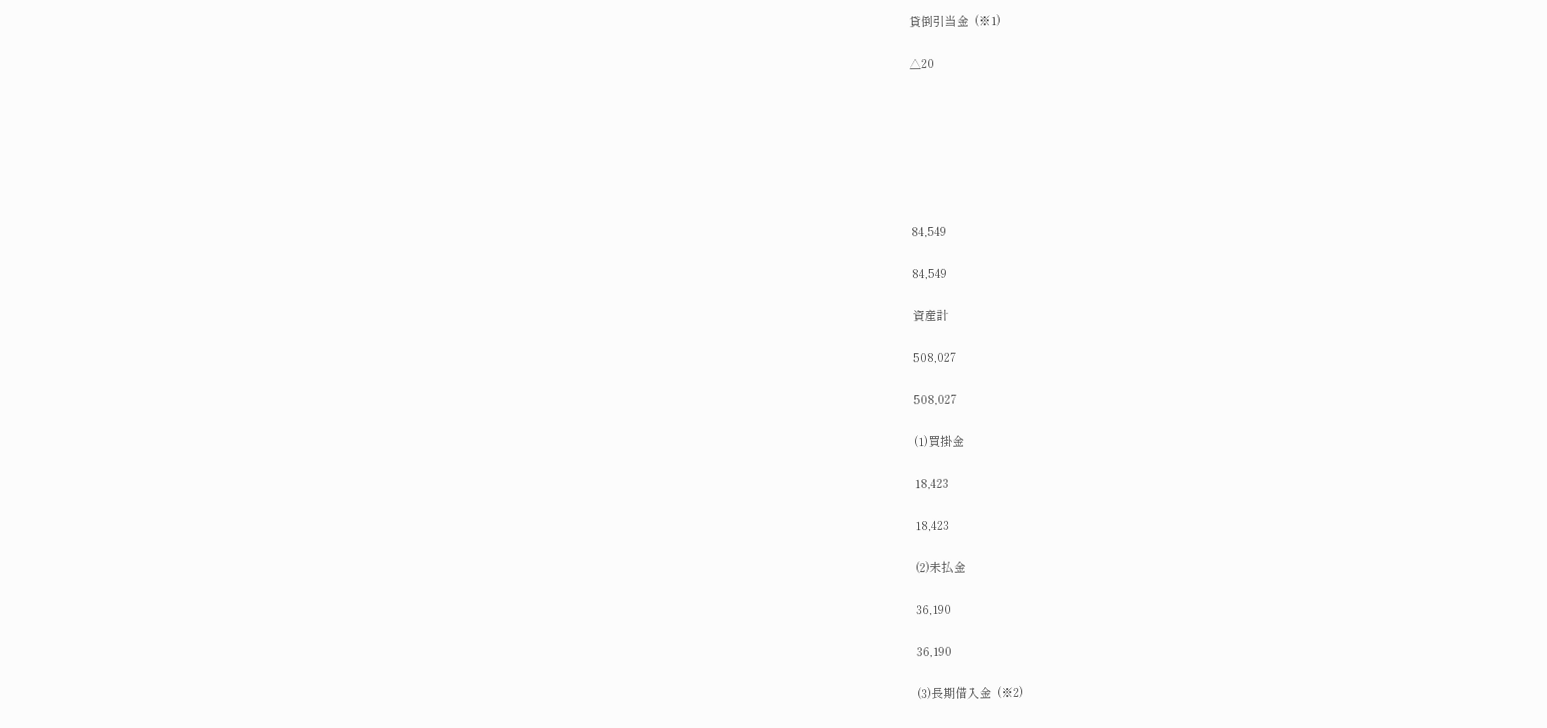貸倒引当金  (※1)

△20







84,549

84,549

資産計

508,027

508,027

(1)買掛金

18,423

18,423

(2)未払金

36,190

36,190

(3)長期借入金  (※2)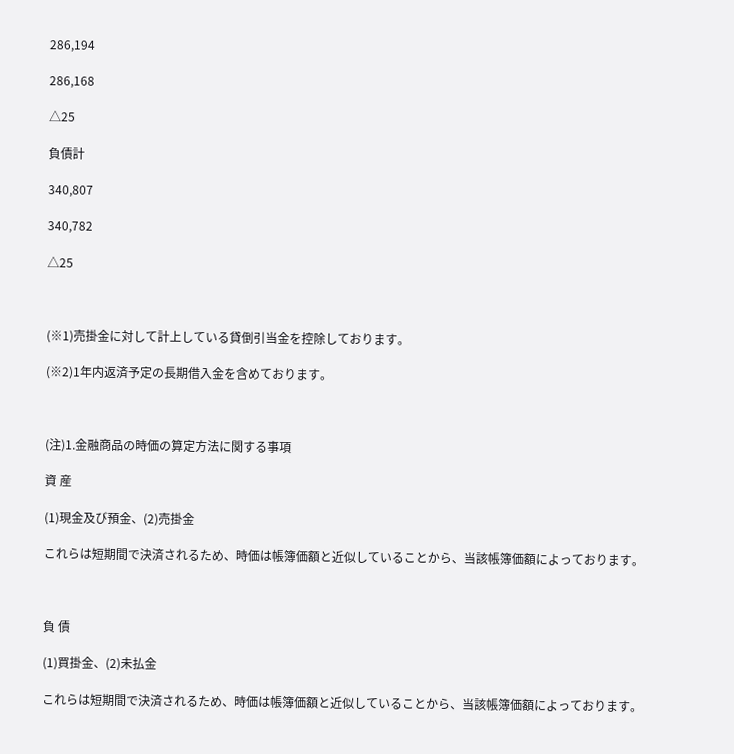286,194

286,168

△25

負債計

340,807

340,782

△25



(※1)売掛金に対して計上している貸倒引当金を控除しております。

(※2)1年内返済予定の長期借入金を含めております。



(注)1.金融商品の時価の算定方法に関する事項

資 産

(1)現金及び預金、(2)売掛金

これらは短期間で決済されるため、時価は帳簿価額と近似していることから、当該帳簿価額によっております。



負 債

(1)買掛金、(2)未払金

これらは短期間で決済されるため、時価は帳簿価額と近似していることから、当該帳簿価額によっております。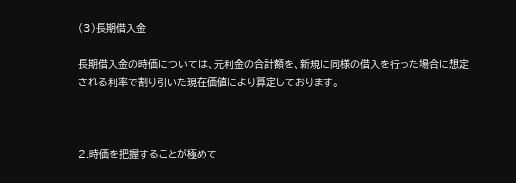(3)長期借入金

長期借入金の時価については、元利金の合計額を、新規に同様の借入を行った場合に想定される利率で割り引いた現在価値により算定しております。



2.時価を把握することが極めて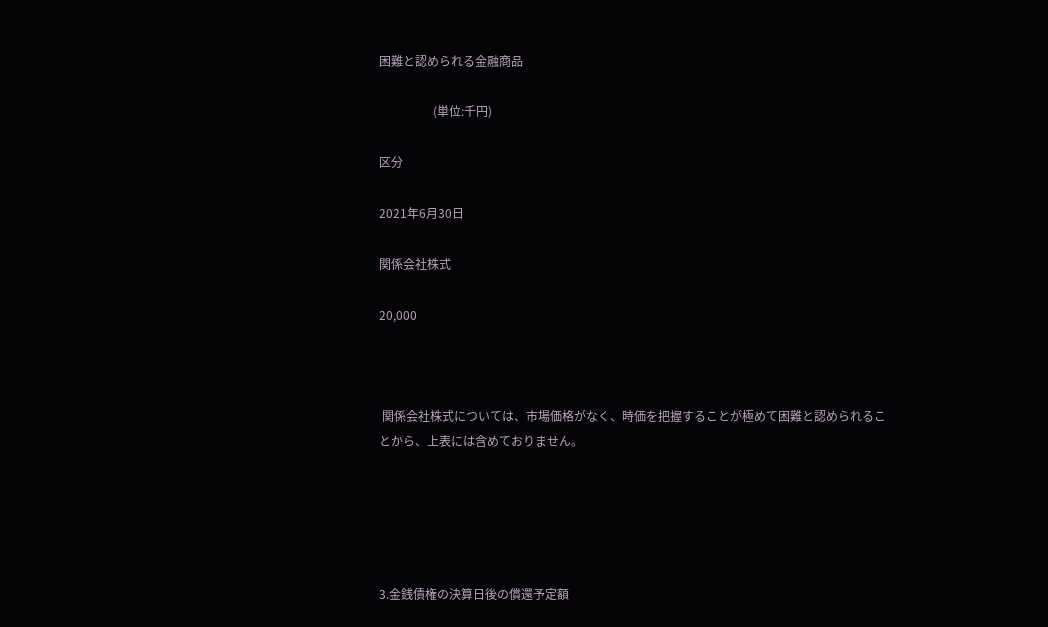困難と認められる金融商品

                  (単位:千円)

区分

2021年6月30日

関係会社株式

20,000



 関係会社株式については、市場価格がなく、時価を把握することが極めて困難と認められることから、上表には含めておりません。





3.金銭債権の決算日後の償還予定額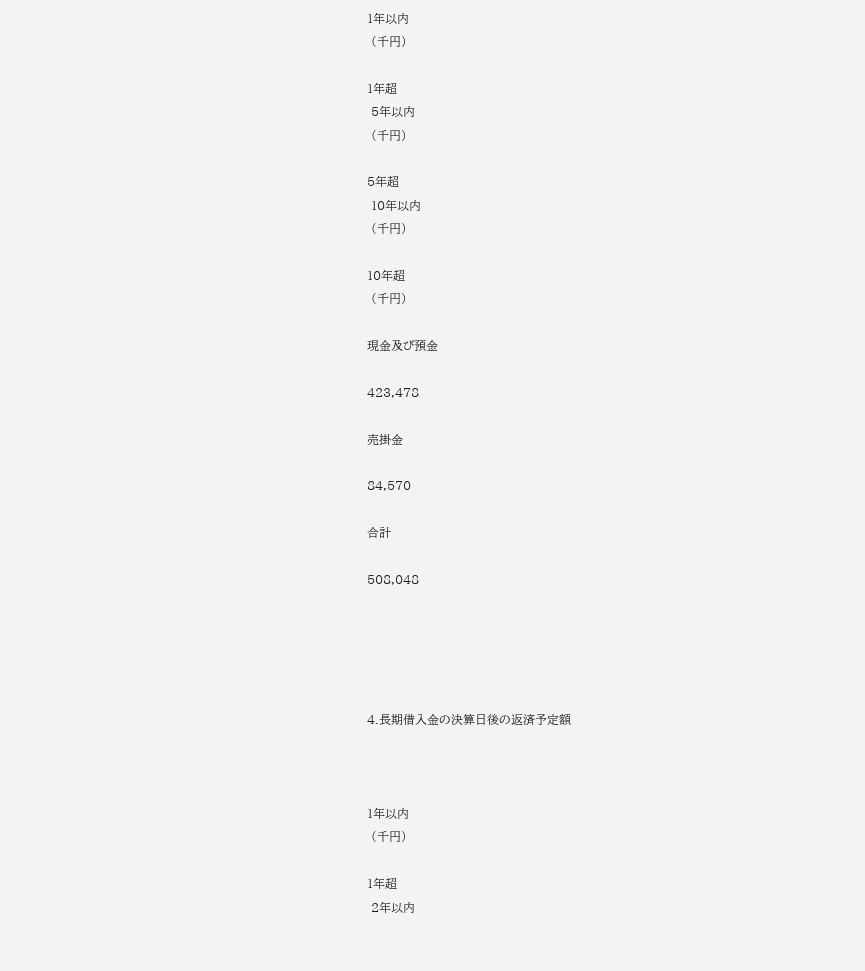1年以内
 (千円)

1年超
 5年以内
 (千円)

5年超
 10年以内
 (千円)

10年超
 (千円)

現金及び預金

423,478

売掛金

84,570

合計

508,048





4.長期借入金の決算日後の返済予定額



1年以内
 (千円)

1年超
 2年以内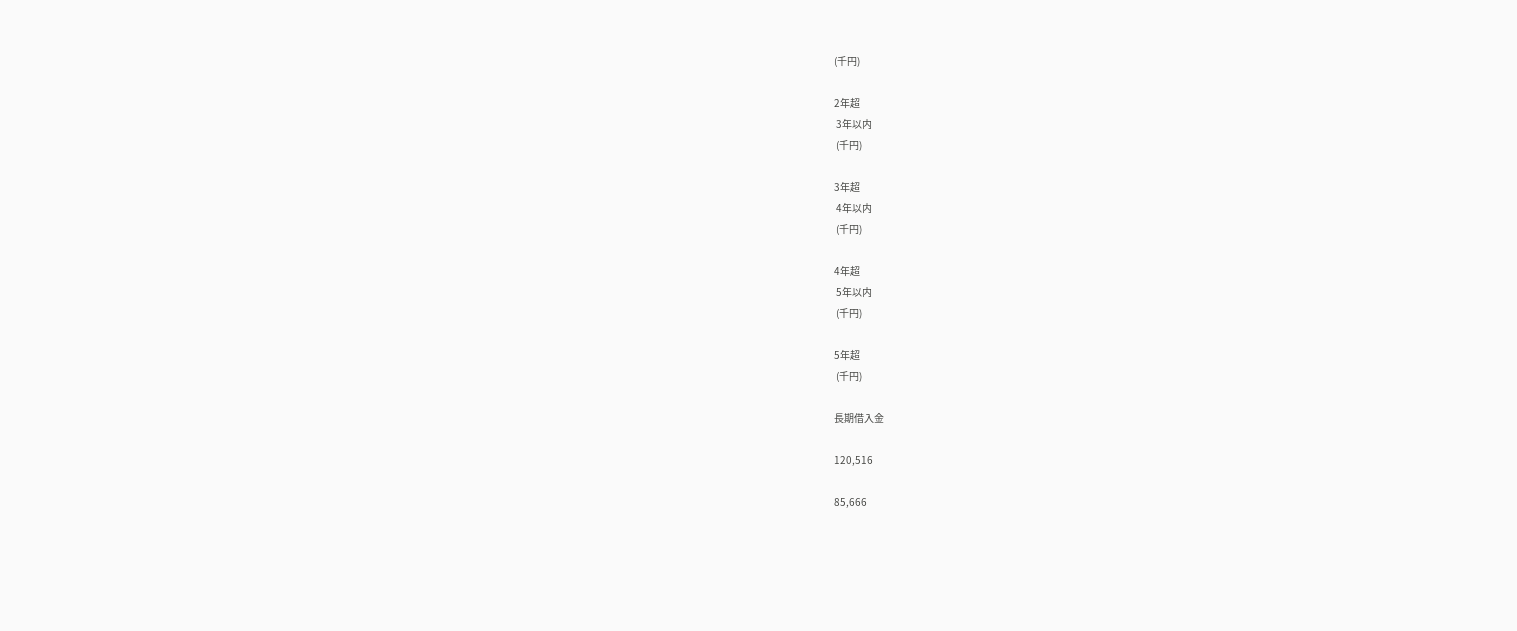(千円)

2年超
 3年以内
 (千円)

3年超
 4年以内
 (千円)

4年超
 5年以内
 (千円)

5年超
 (千円)

長期借入金

120,516

85,666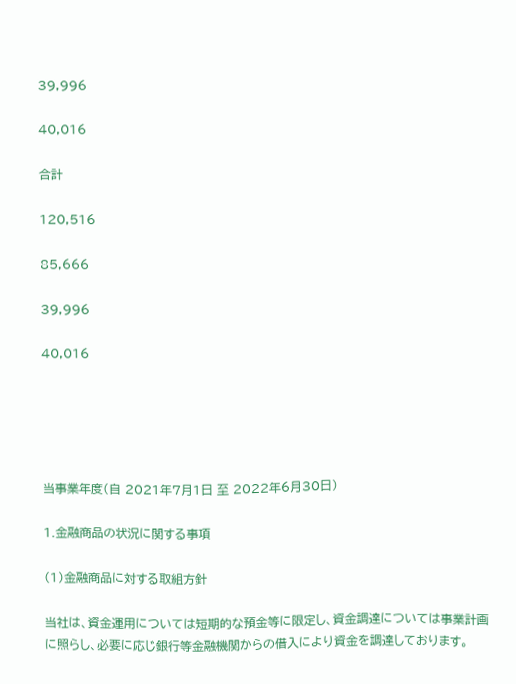39,996

40,016

合計

120,516

85,666

39,996

40,016





当事業年度(自 2021年7月1日 至 2022年6月30日)

1.金融商品の状況に関する事項

(1)金融商品に対する取組方針

当社は、資金運用については短期的な預金等に限定し、資金調達については事業計画に照らし、必要に応じ銀行等金融機関からの借入により資金を調達しております。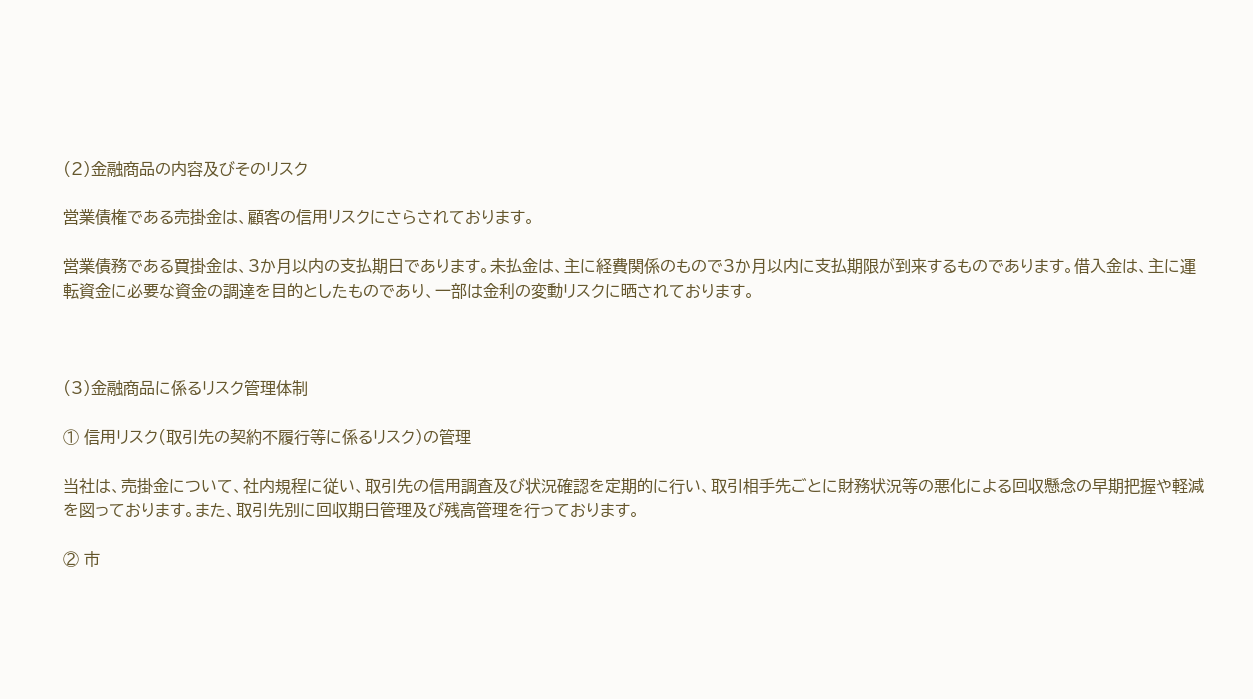(2)金融商品の内容及びそのリスク

営業債権である売掛金は、顧客の信用リスクにさらされております。

営業債務である買掛金は、3か月以内の支払期日であります。未払金は、主に経費関係のもので3か月以内に支払期限が到来するものであります。借入金は、主に運転資金に必要な資金の調達を目的としたものであり、一部は金利の変動リスクに晒されております。



(3)金融商品に係るリスク管理体制

① 信用リスク(取引先の契約不履行等に係るリスク)の管理

当社は、売掛金について、社内規程に従い、取引先の信用調査及び状況確認を定期的に行い、取引相手先ごとに財務状況等の悪化による回収懸念の早期把握や軽減を図っております。また、取引先別に回収期日管理及び残高管理を行っております。

② 市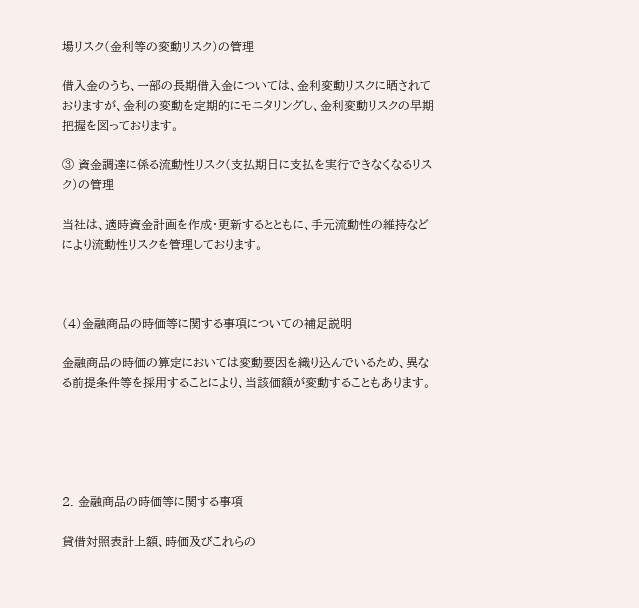場リスク(金利等の変動リスク)の管理

借入金のうち、一部の長期借入金については、金利変動リスクに晒されておりますが、金利の変動を定期的にモニタリングし、金利変動リスクの早期把握を図っております。

③ 資金調達に係る流動性リスク(支払期日に支払を実行できなくなるリスク)の管理

当社は、適時資金計画を作成・更新するとともに、手元流動性の維持などにより流動性リスクを管理しております。



(4)金融商品の時価等に関する事項についての補足説明

金融商品の時価の算定においては変動要因を織り込んでいるため、異なる前提条件等を採用することにより、当該価額が変動することもあります。





2. 金融商品の時価等に関する事項

貸借対照表計上額、時価及びこれらの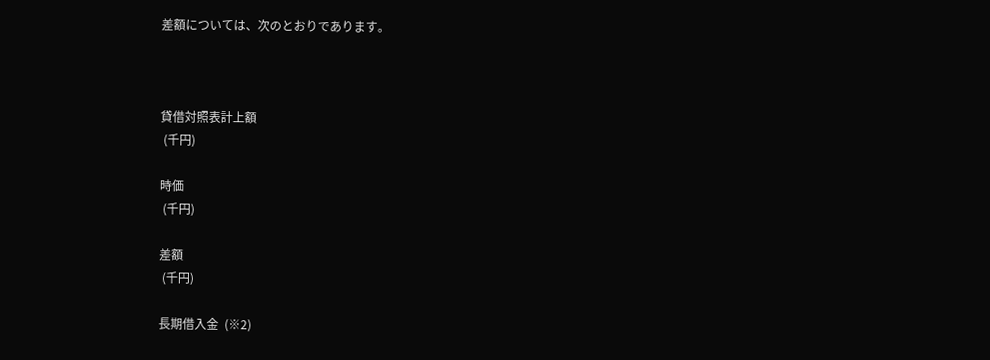差額については、次のとおりであります。



貸借対照表計上額
 (千円)

時価
 (千円)

差額
 (千円)

長期借入金  (※2)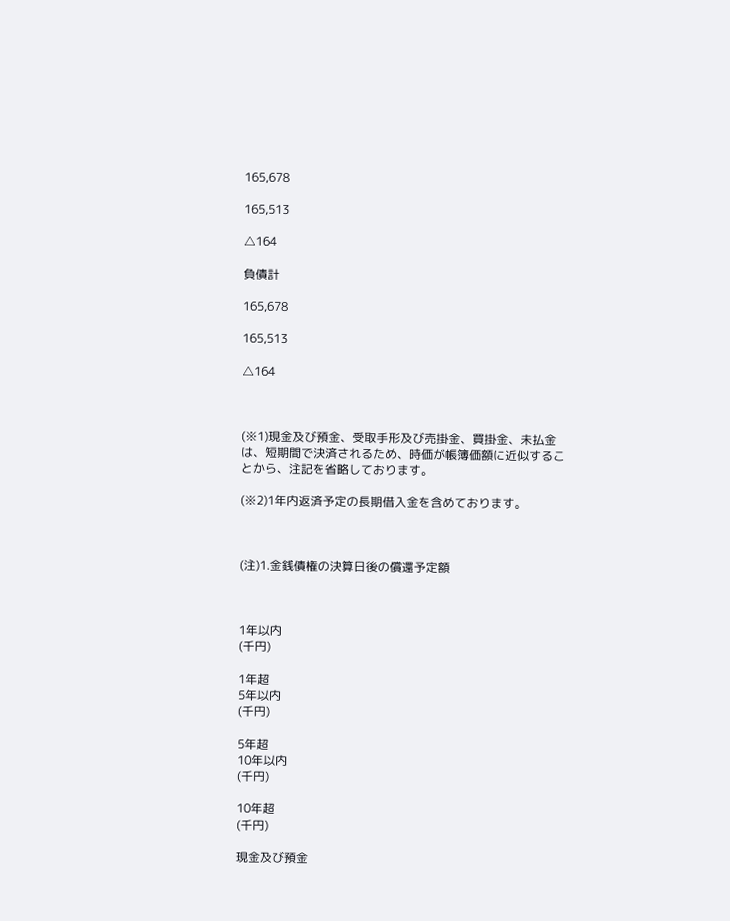165,678

165,513

△164

負債計

165,678

165,513

△164



(※1)現金及び預金、受取手形及び売掛金、買掛金、未払金は、短期間で決済されるため、時価が帳簿価額に近似することから、注記を省略しております。

(※2)1年内返済予定の長期借入金を含めております。



(注)1.金銭債権の決算日後の償還予定額



1年以内
(千円)

1年超
5年以内
(千円)

5年超
10年以内
(千円)

10年超
(千円)

現金及び預金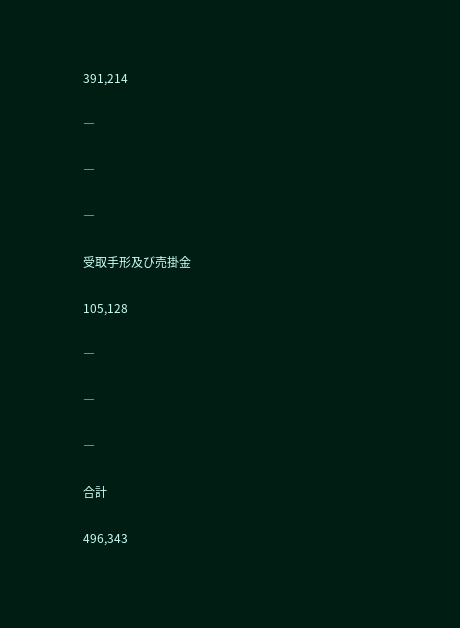391,214

―

―

―

受取手形及び売掛金

105,128

―

―

―

合計

496,343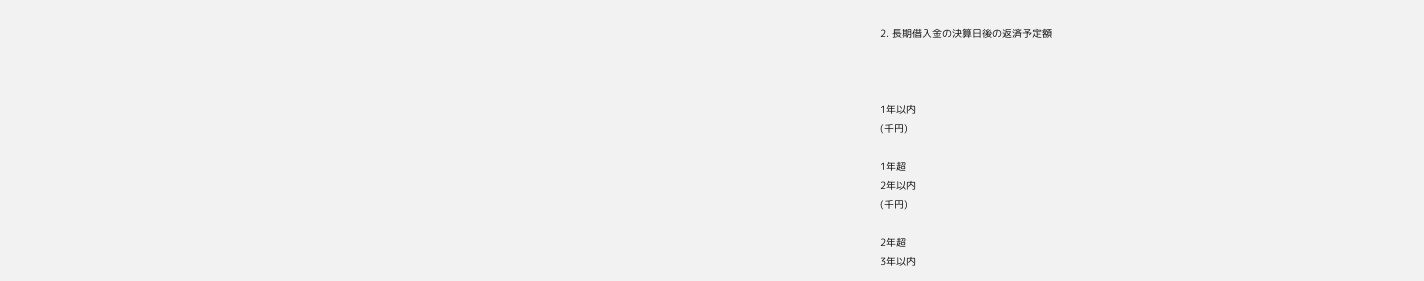2. 長期借入金の決算日後の返済予定額



1年以内
(千円)

1年超
2年以内
(千円)

2年超
3年以内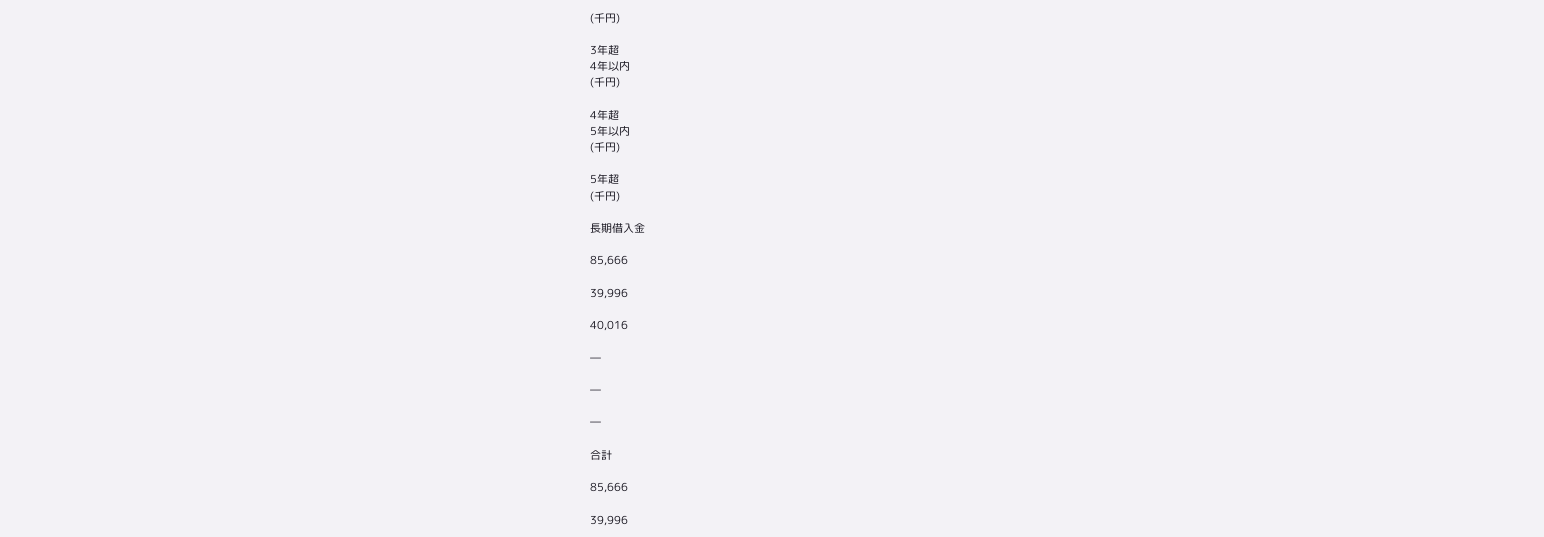(千円)

3年超
4年以内
(千円)

4年超
5年以内
(千円)

5年超
(千円)

長期借入金

85,666

39,996

40,016

―

―

―

合計

85,666

39,996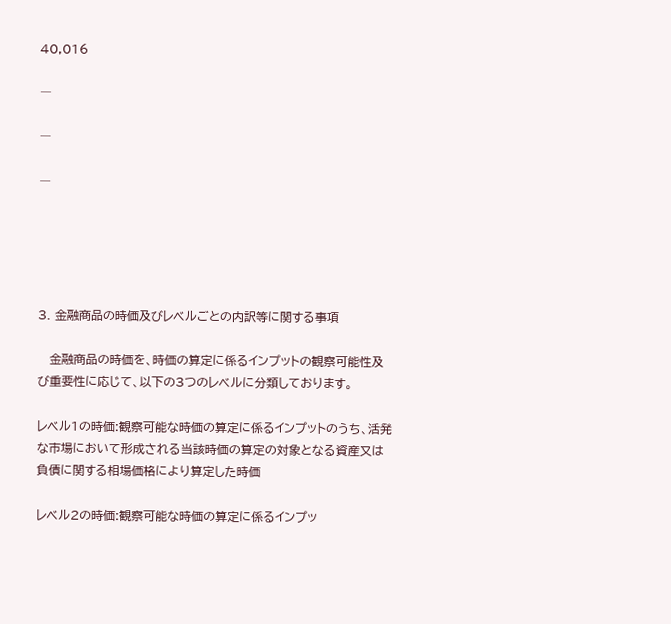40,016

―

―

―





3. 金融商品の時価及びレベルごとの内訳等に関する事項

   金融商品の時価を、時価の算定に係るインプットの観察可能性及び重要性に応じて、以下の3つのレベルに分類しております。

レベル1の時価:観察可能な時価の算定に係るインプットのうち、活発な市場において形成される当該時価の算定の対象となる資産又は負債に関する相場価格により算定した時価

レベル2の時価:観察可能な時価の算定に係るインプッ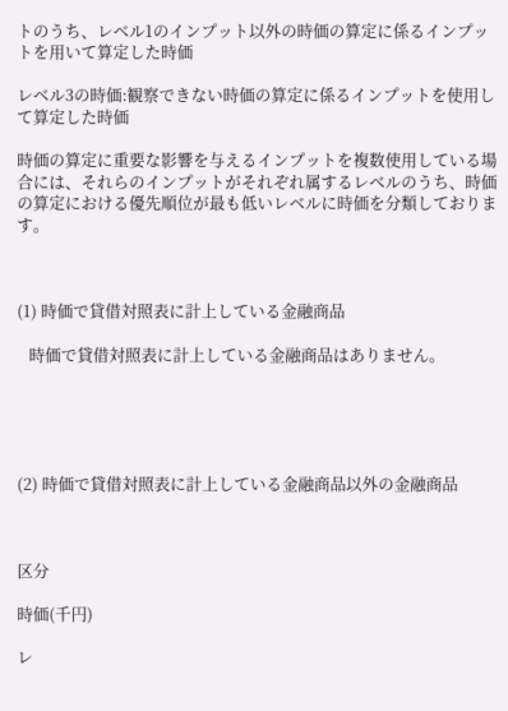トのうち、レベル1のインプット以外の時価の算定に係るインプットを用いて算定した時価

レベル3の時価:観察できない時価の算定に係るインプットを使用して算定した時価

時価の算定に重要な影響を与えるインプットを複数使用している場合には、それらのインプットがそれぞれ属するレベルのうち、時価の算定における優先順位が最も低いレベルに時価を分類しております。



(1) 時価で貸借対照表に計上している金融商品

   時価で貸借対照表に計上している金融商品はありません。





(2) 時価で貸借対照表に計上している金融商品以外の金融商品



区分

時価(千円)

レ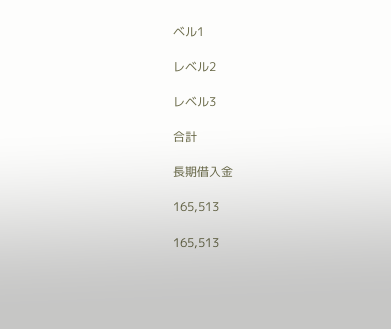ベル1

レベル2

レベル3

合計

長期借入金

165,513

165,513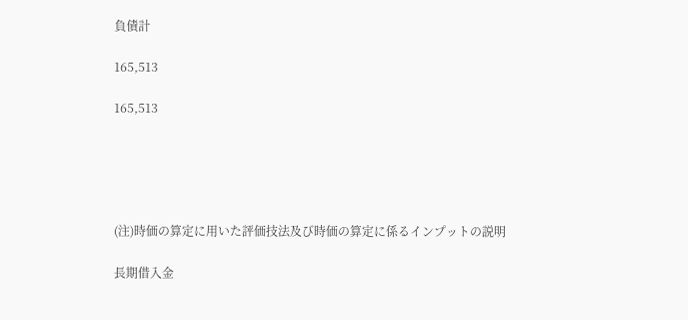負債計

165,513

165,513





(注)時価の算定に用いた評価技法及び時価の算定に係るインプットの説明

長期借入金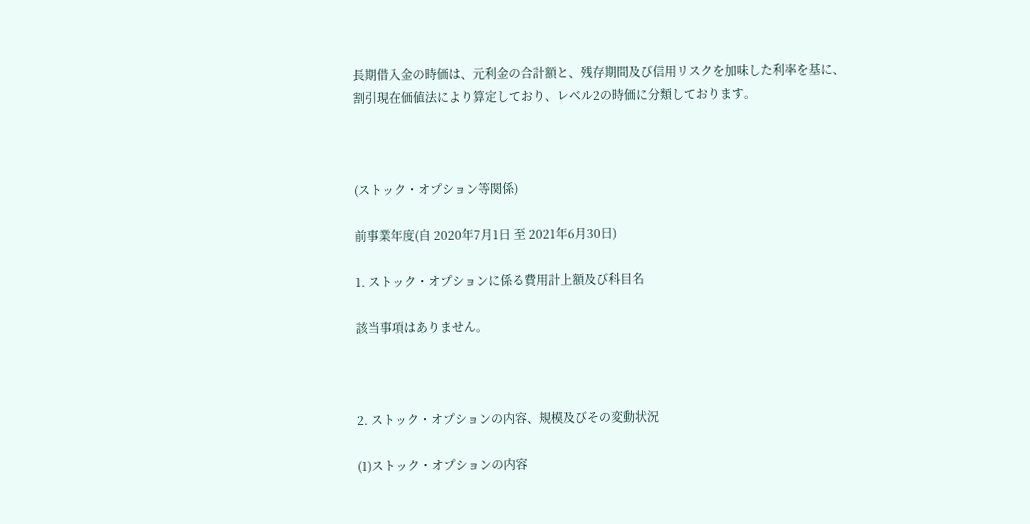長期借入金の時価は、元利金の合計額と、残存期間及び信用リスクを加味した利率を基に、割引現在価値法により算定しており、レベル2の時価に分類しております。



(ストック・オプション等関係)

前事業年度(自 2020年7月1日 至 2021年6月30日)

1. ストック・オプションに係る費用計上額及び科目名

該当事項はありません。



2. ストック・オプションの内容、規模及びその変動状況

(1)ストック・オプションの内容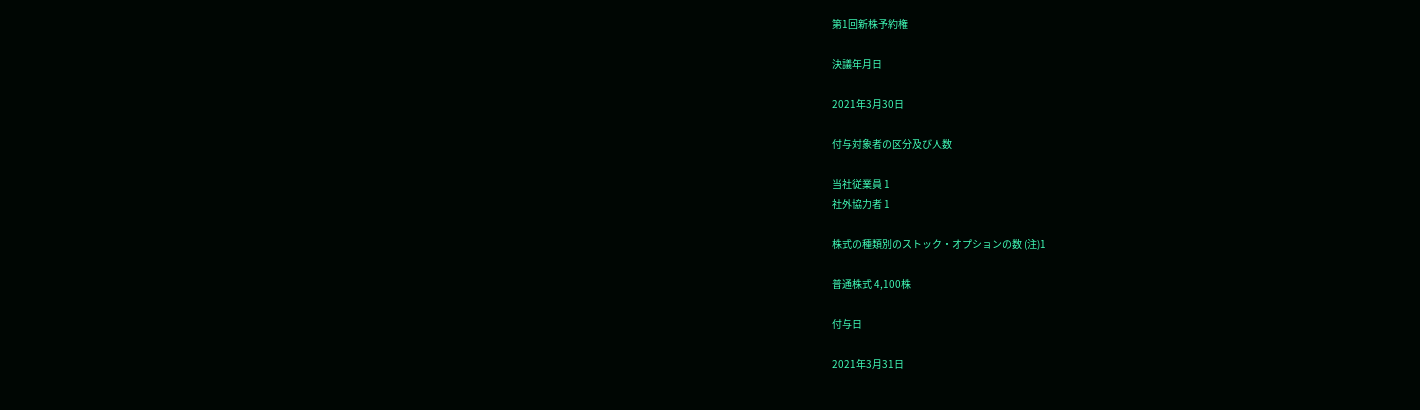第1回新株予約権

決議年月日

2021年3月30日

付与対象者の区分及び人数

当社従業員 1
社外協力者 1

株式の種類別のストック・オプションの数 (注)1

普通株式 4,100株

付与日

2021年3月31日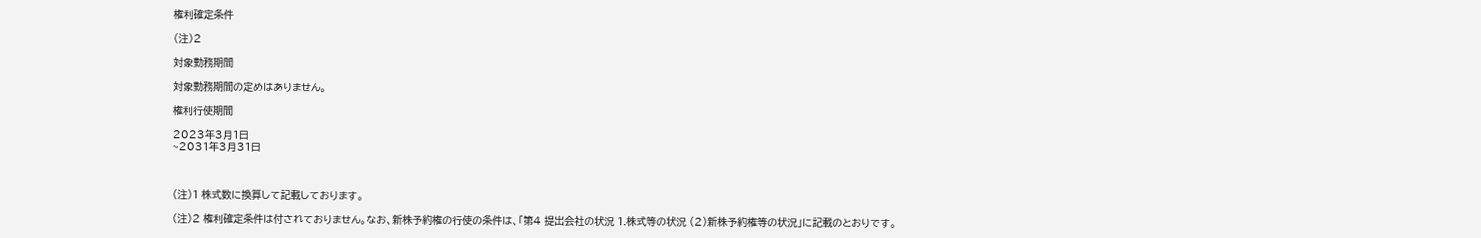権利確定条件

(注)2

対象勤務期間

対象勤務期間の定めはありません。

権利行使期間

2023年3月1日
~2031年3月31日



(注)1 株式数に換算して記載しております。

(注)2 権利確定条件は付されておりません。なお、新株予約権の行使の条件は、「第4 提出会社の状況 1.株式等の状況 (2)新株予約権等の状況」に記載のとおりです。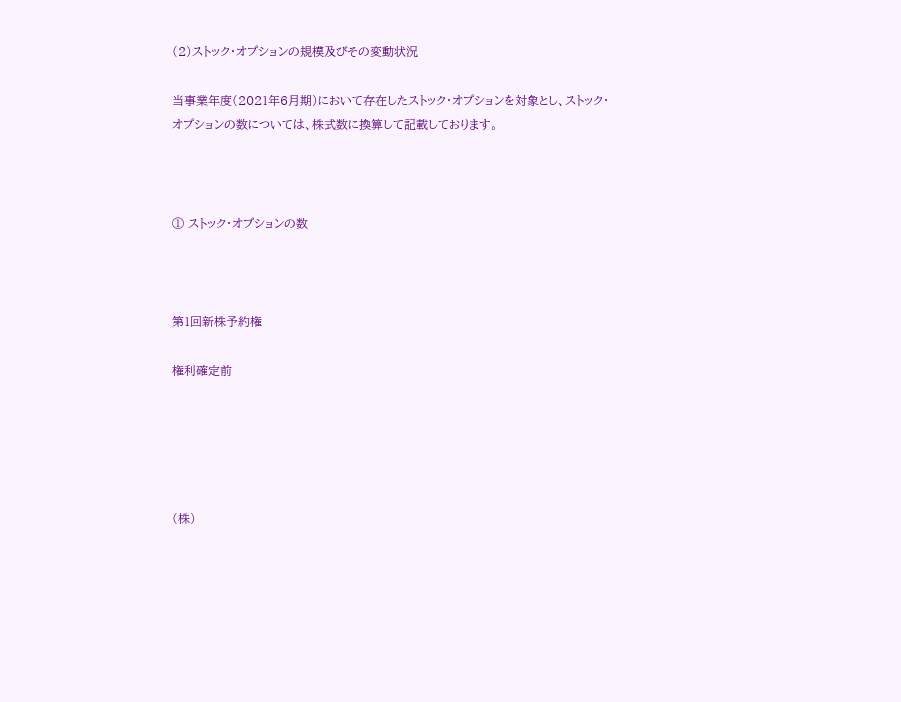(2)ストック・オプションの規模及びその変動状況

当事業年度(2021年6月期)において存在したストック・オプションを対象とし、ストック・オプションの数については、株式数に換算して記載しております。



① ストック・オプションの数



第1回新株予約権

権利確定前





(株)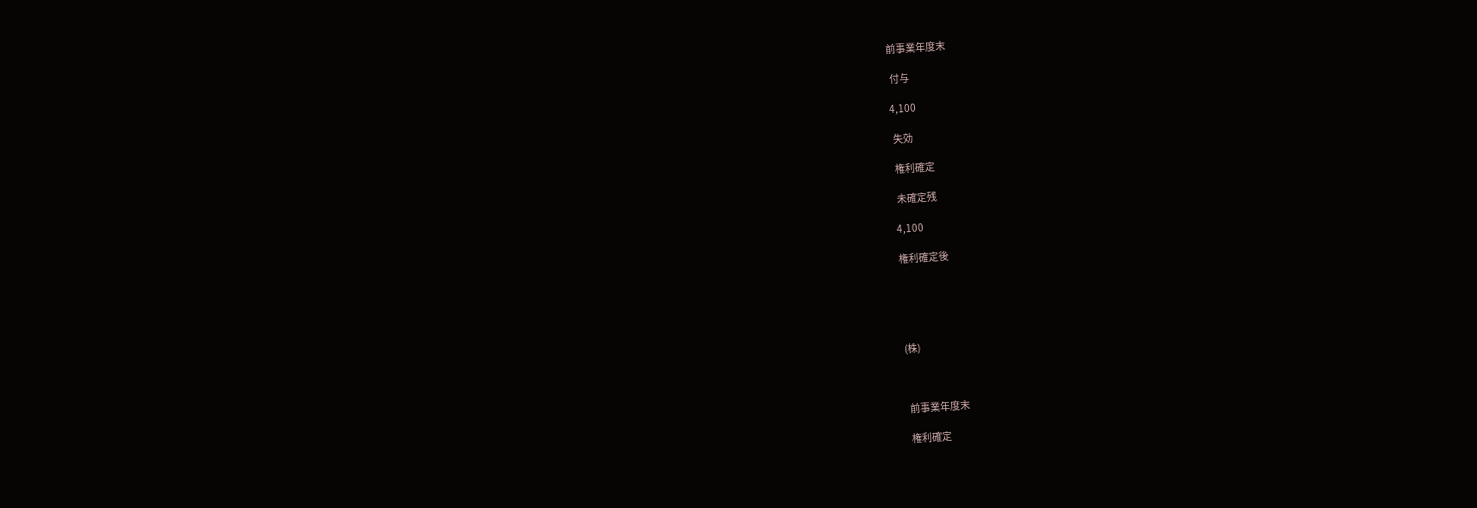前事業年度末

 付与

4,100

 失効

 権利確定

 未確定残

4,100

権利確定後





(株)



 前事業年度末

 権利確定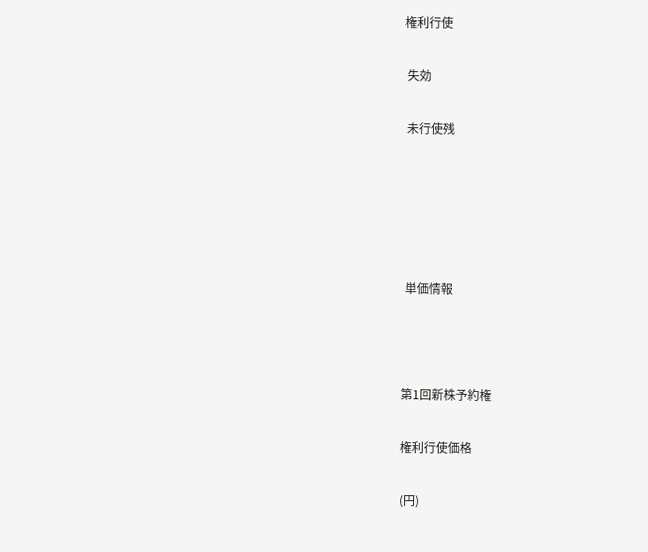権利行使

 失効

 未行使残





 単価情報



第1回新株予約権

権利行使価格

(円)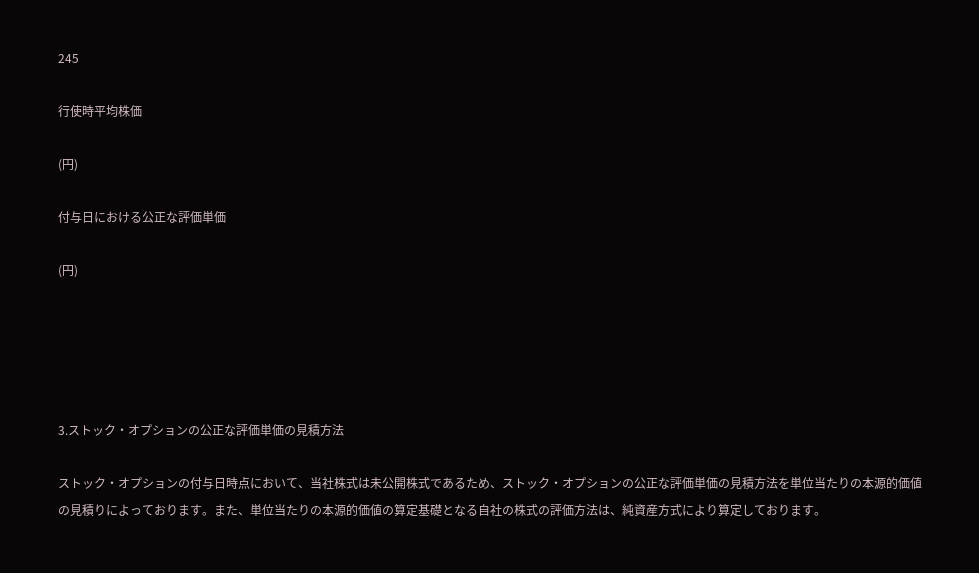245

行使時平均株価

(円)

付与日における公正な評価単価

(円)





3.ストック・オプションの公正な評価単価の見積方法

ストック・オプションの付与日時点において、当社株式は未公開株式であるため、ストック・オプションの公正な評価単価の見積方法を単位当たりの本源的価値の見積りによっております。また、単位当たりの本源的価値の算定基礎となる自社の株式の評価方法は、純資産方式により算定しております。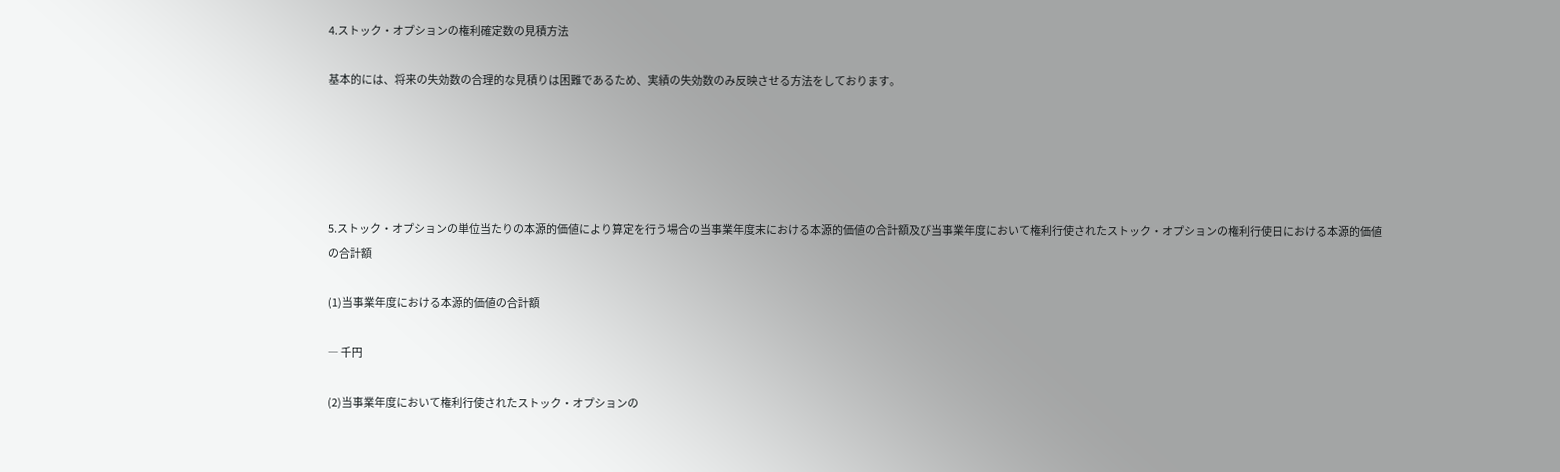4.ストック・オプションの権利確定数の見積方法

基本的には、将来の失効数の合理的な見積りは困難であるため、実績の失効数のみ反映させる方法をしております。





5.ストック・オプションの単位当たりの本源的価値により算定を行う場合の当事業年度末における本源的価値の合計額及び当事業年度において権利行使されたストック・オプションの権利行使日における本源的価値の合計額

(1)当事業年度における本源的価値の合計額

― 千円

(2)当事業年度において権利行使されたストック・オプションの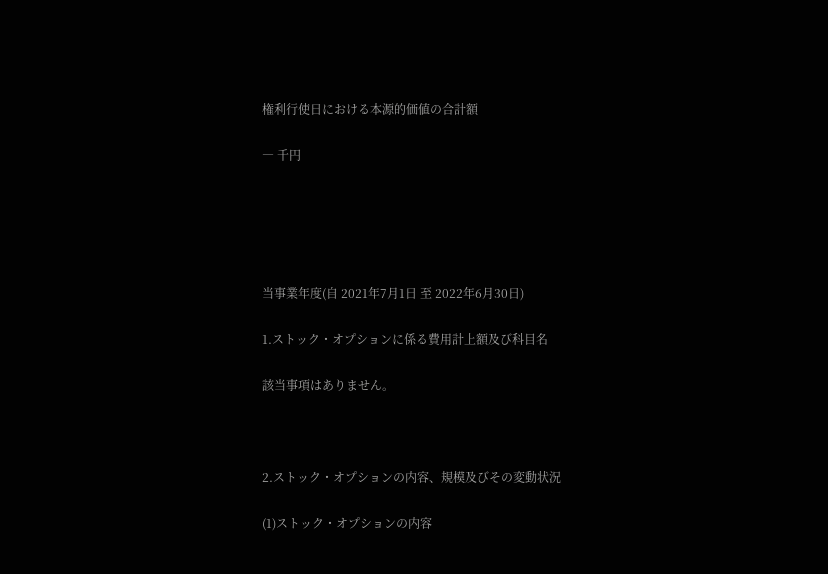権利行使日における本源的価値の合計額

― 千円





当事業年度(自 2021年7月1日 至 2022年6月30日)

1.ストック・オプションに係る費用計上額及び科目名

該当事項はありません。



2.ストック・オプションの内容、規模及びその変動状況

(1)ストック・オプションの内容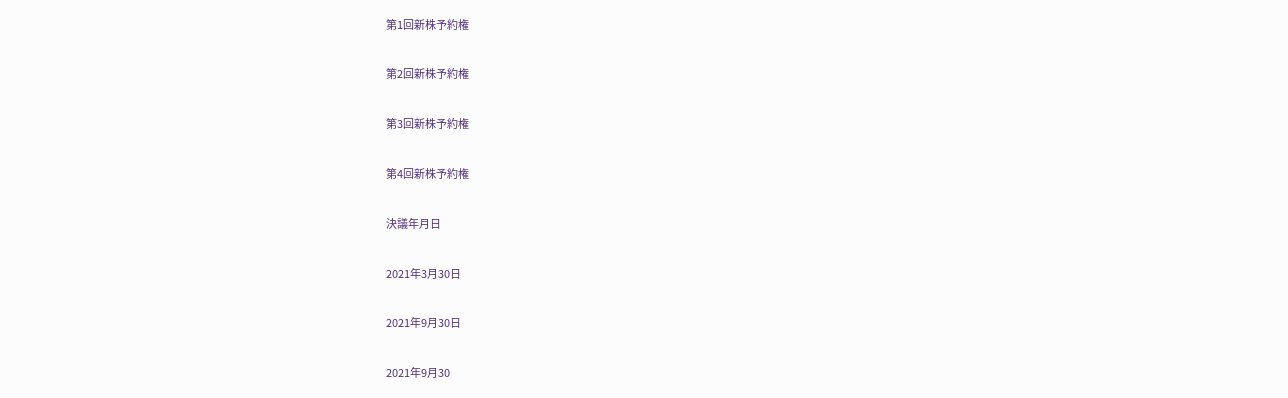第1回新株予約権

第2回新株予約権

第3回新株予約権

第4回新株予約権

決議年月日

2021年3月30日

2021年9月30日

2021年9月30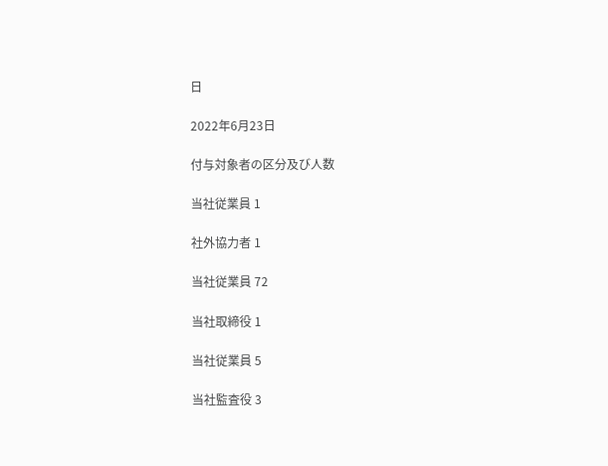日

2022年6月23日

付与対象者の区分及び人数

当社従業員 1

社外協力者 1

当社従業員 72

当社取締役 1

当社従業員 5

当社監査役 3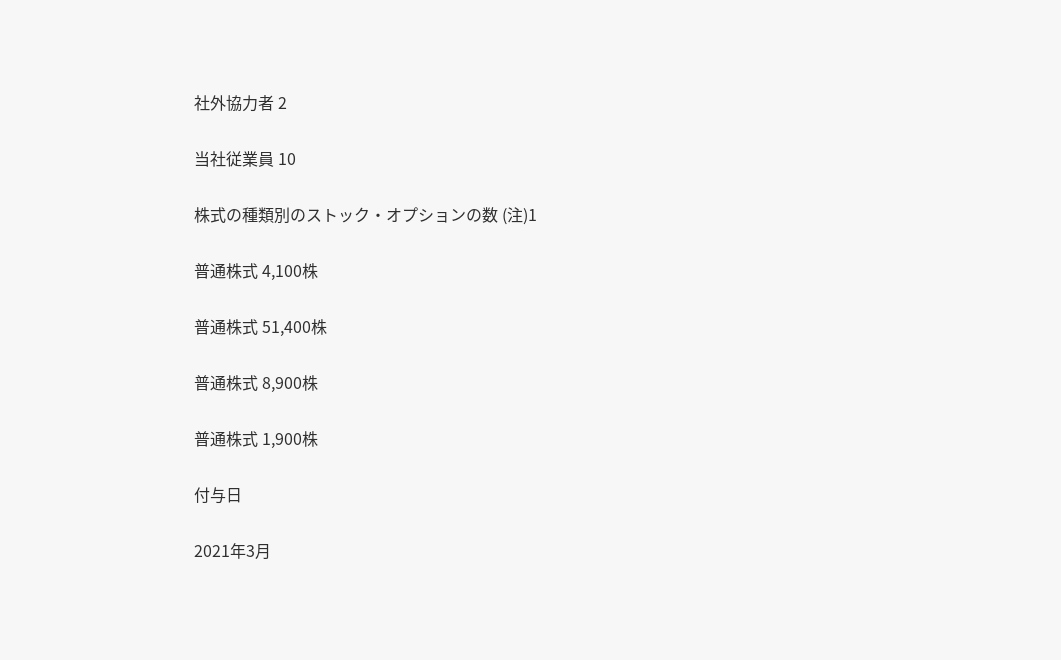社外協力者 2

当社従業員 10

株式の種類別のストック・オプションの数 (注)1

普通株式 4,100株

普通株式 51,400株

普通株式 8,900株

普通株式 1,900株

付与日

2021年3月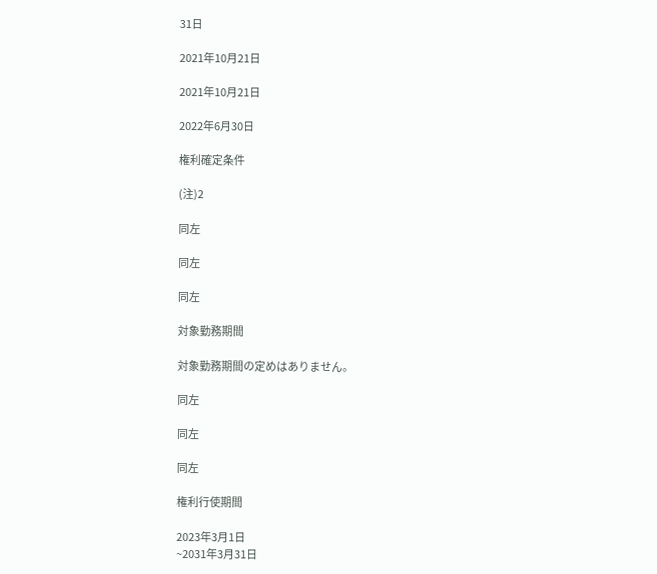31日

2021年10月21日

2021年10月21日

2022年6月30日

権利確定条件

(注)2

同左

同左

同左

対象勤務期間

対象勤務期間の定めはありません。

同左

同左

同左

権利行使期間

2023年3月1日
~2031年3月31日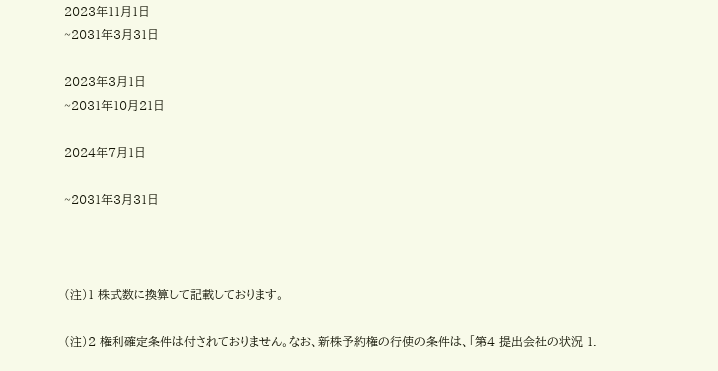2023年11月1日
~2031年3月31日

2023年3月1日
~2031年10月21日

2024年7月1日

~2031年3月31日



(注)1 株式数に換算して記載しております。

(注)2 権利確定条件は付されておりません。なお、新株予約権の行使の条件は、「第4 提出会社の状況 1.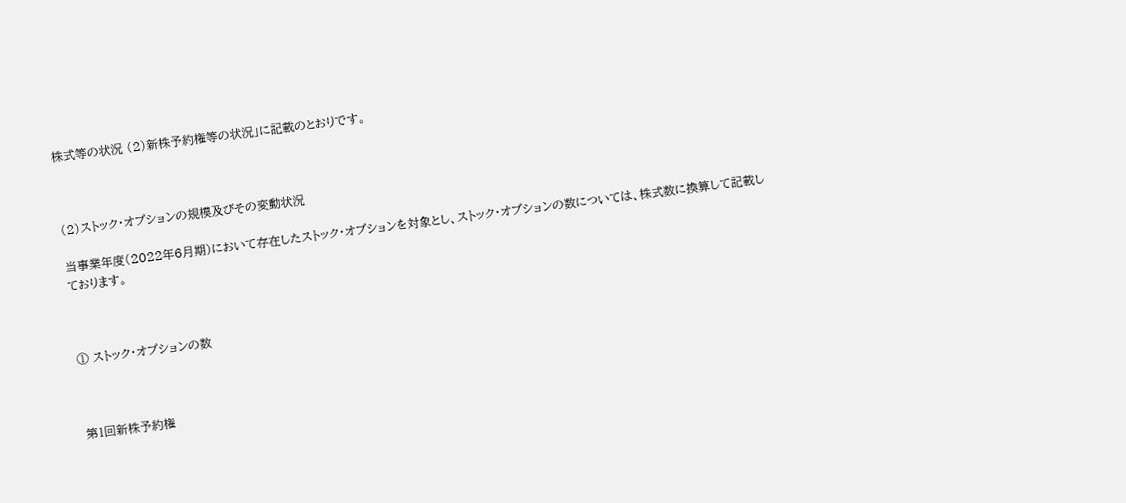株式等の状況 (2)新株予約権等の状況」に記載のとおりです。



(2)ストック・オプションの規模及びその変動状況

当事業年度(2022年6月期)において存在したストック・オプションを対象とし、ストック・オプションの数については、株式数に換算して記載しております。



① ストック・オプションの数



第1回新株予約権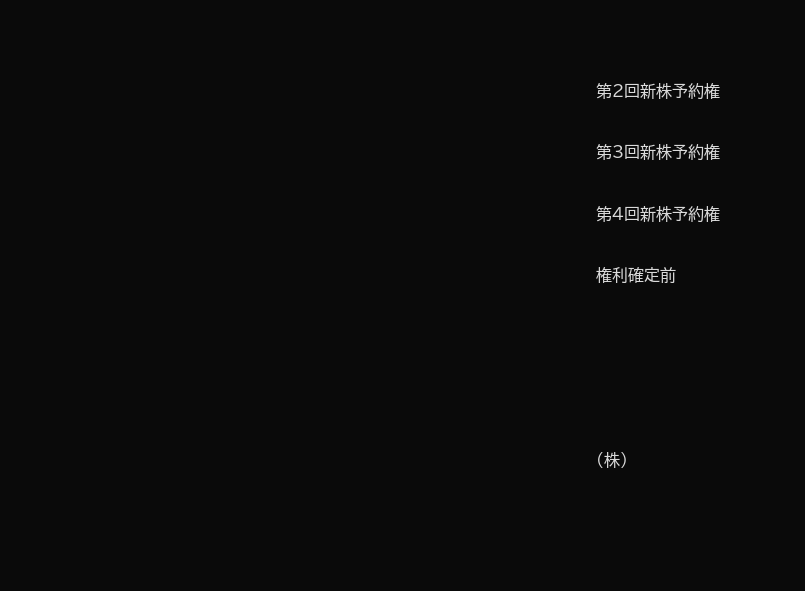第2回新株予約権

第3回新株予約権

第4回新株予約権

権利確定前





(株)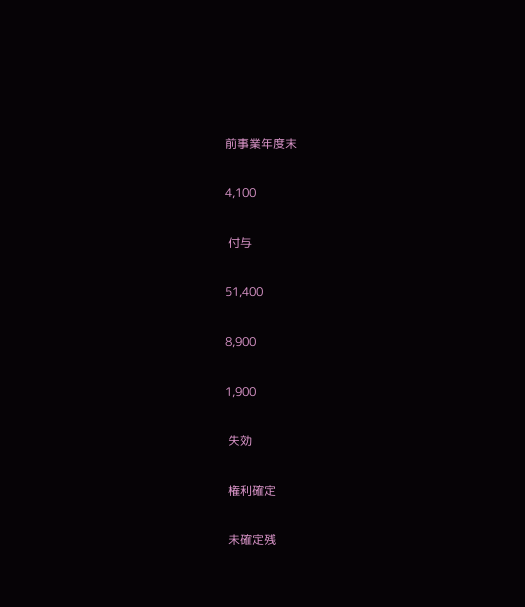前事業年度末

4,100

 付与

51,400

8,900

1,900

 失効

 権利確定

 未確定残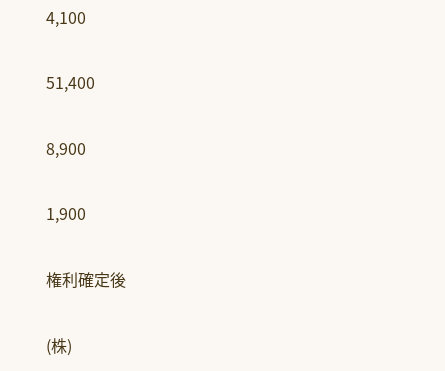4,100

51,400

8,900

1,900

権利確定後

(株)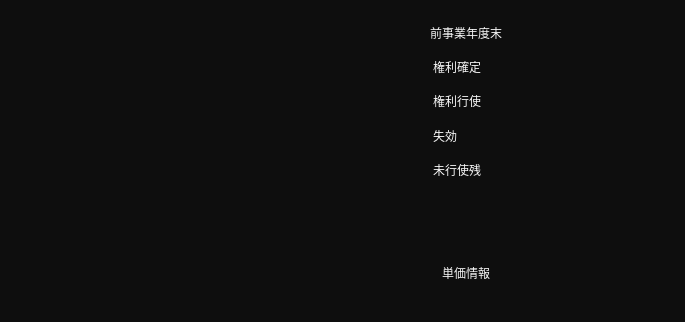前事業年度末

 権利確定

 権利行使

 失効

 未行使残





    単価情報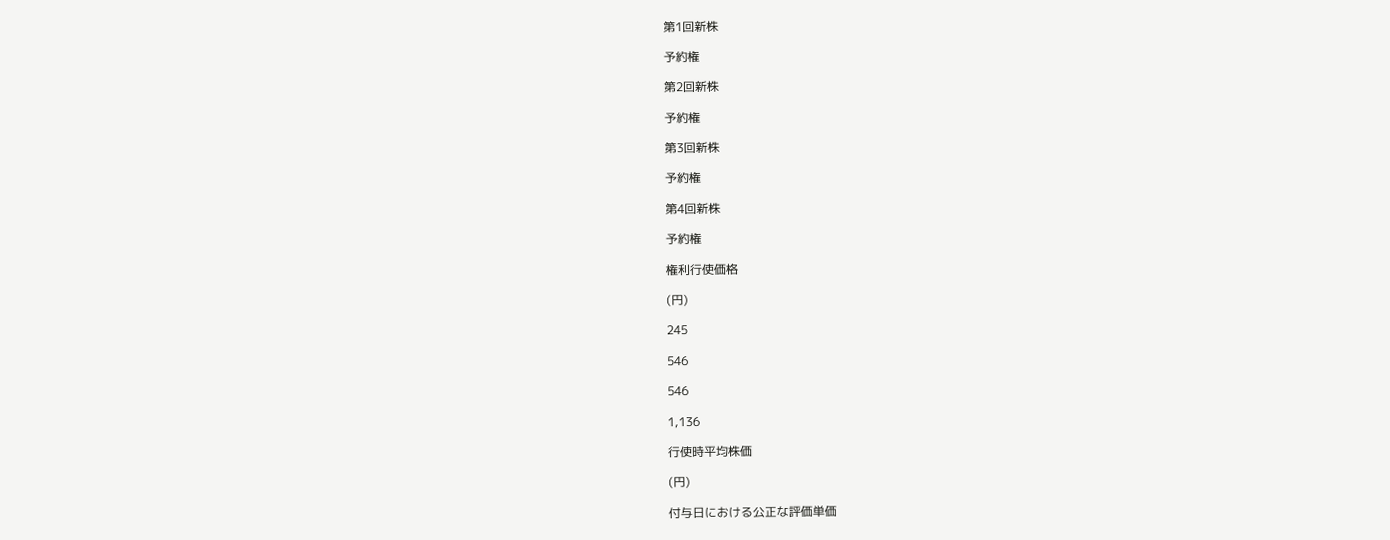第1回新株

予約権

第2回新株

予約権

第3回新株

予約権

第4回新株

予約権

権利行使価格

(円)

245

546

546

1,136

行使時平均株価

(円)

付与日における公正な評価単価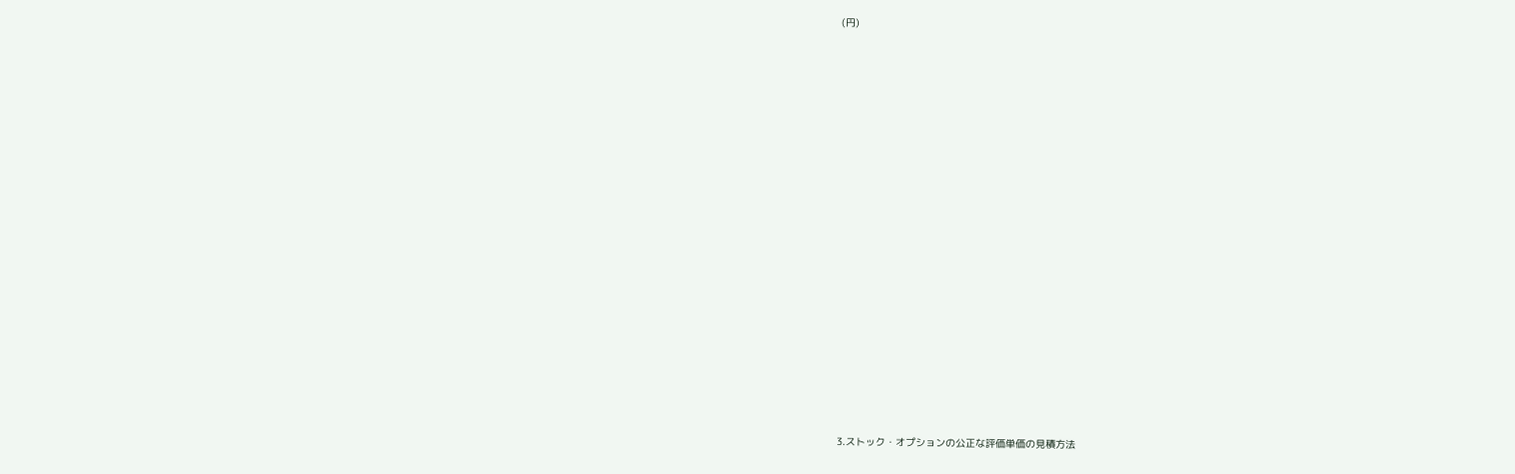(円)



















3.ストック・オプションの公正な評価単価の見積方法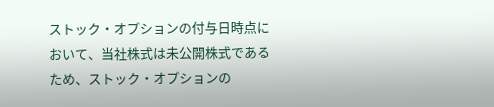ストック・オプションの付与日時点において、当社株式は未公開株式であるため、ストック・オプションの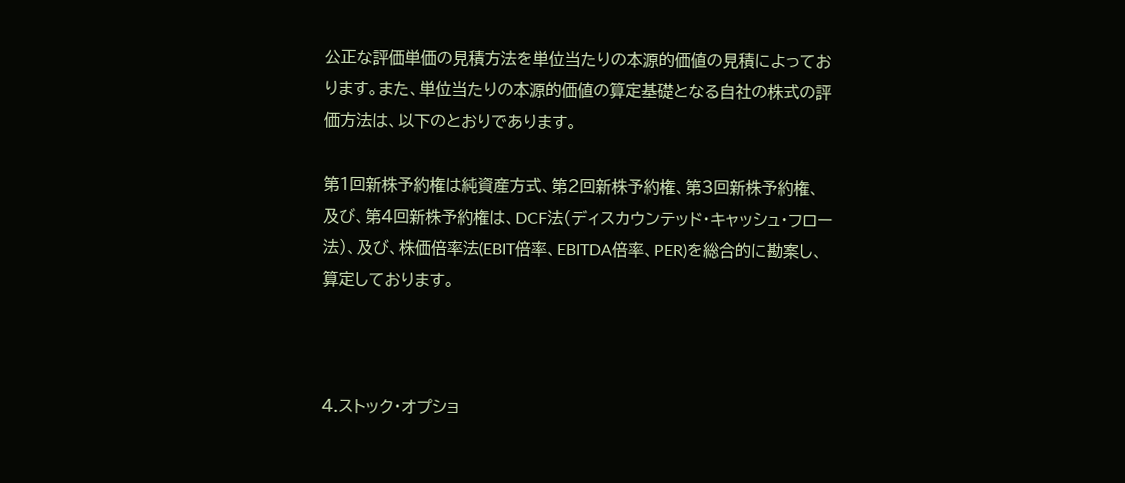公正な評価単価の見積方法を単位当たりの本源的価値の見積によっております。また、単位当たりの本源的価値の算定基礎となる自社の株式の評価方法は、以下のとおりであります。

第1回新株予約権は純資産方式、第2回新株予約権、第3回新株予約権、及び、第4回新株予約権は、DCF法(ディスカウンテッド・キャッシュ・フロー法)、及び、株価倍率法(EBIT倍率、EBITDA倍率、PER)を総合的に勘案し、算定しております。



4.ストック・オプショ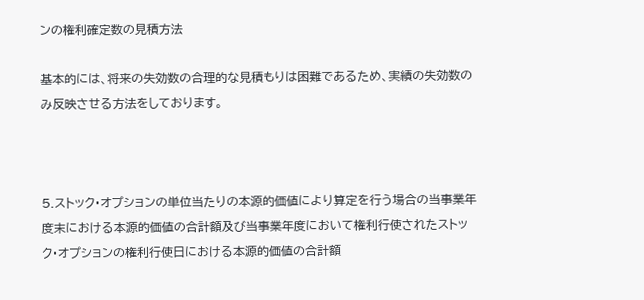ンの権利確定数の見積方法

基本的には、将来の失効数の合理的な見積もりは困難であるため、実績の失効数のみ反映させる方法をしております。



5.ストック・オプションの単位当たりの本源的価値により算定を行う場合の当事業年度末における本源的価値の合計額及び当事業年度において権利行使されたストック・オプションの権利行使日における本源的価値の合計額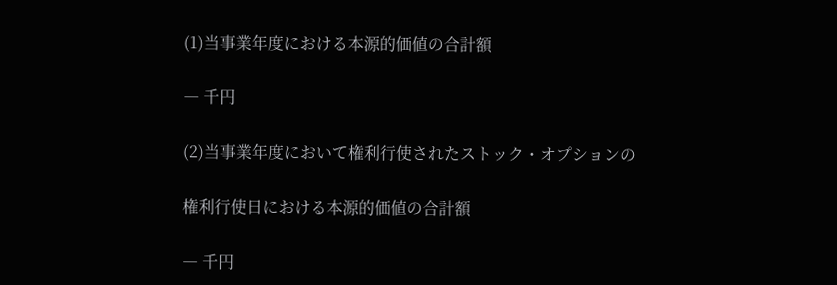(1)当事業年度における本源的価値の合計額

― 千円

(2)当事業年度において権利行使されたストック・オプションの

権利行使日における本源的価値の合計額

― 千円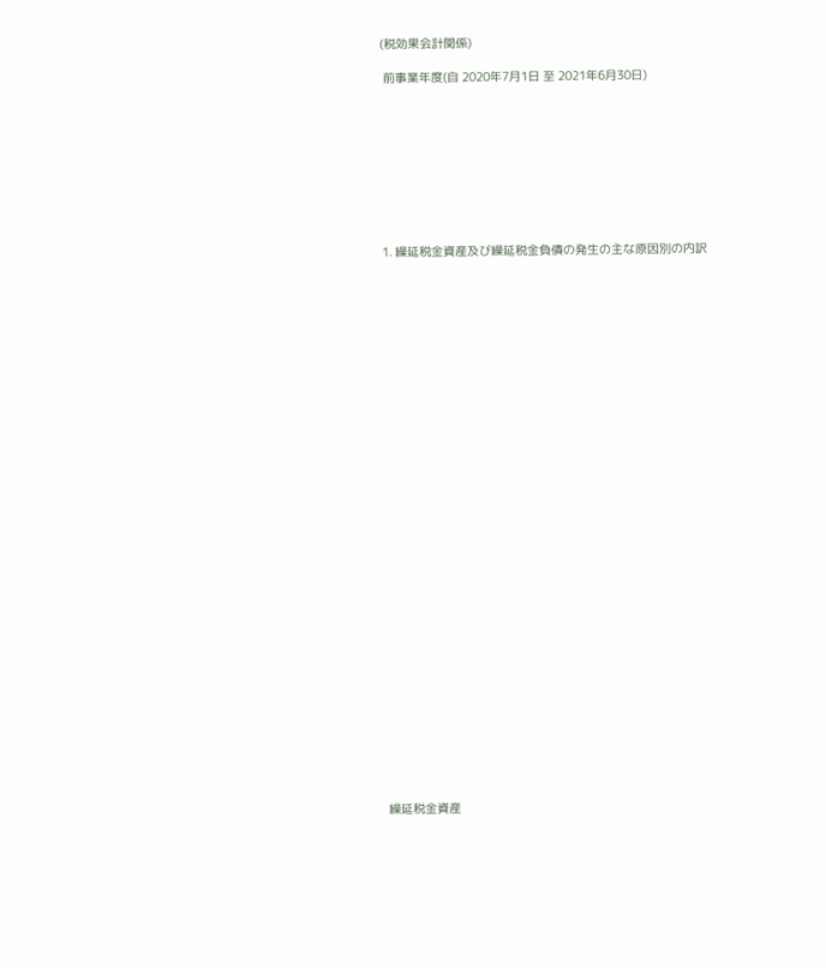(税効果会計関係)

 前事業年度(自 2020年7月1日 至 2021年6月30日)









1. 繰延税金資産及び繰延税金負債の発生の主な原因別の内訳































繰延税金資産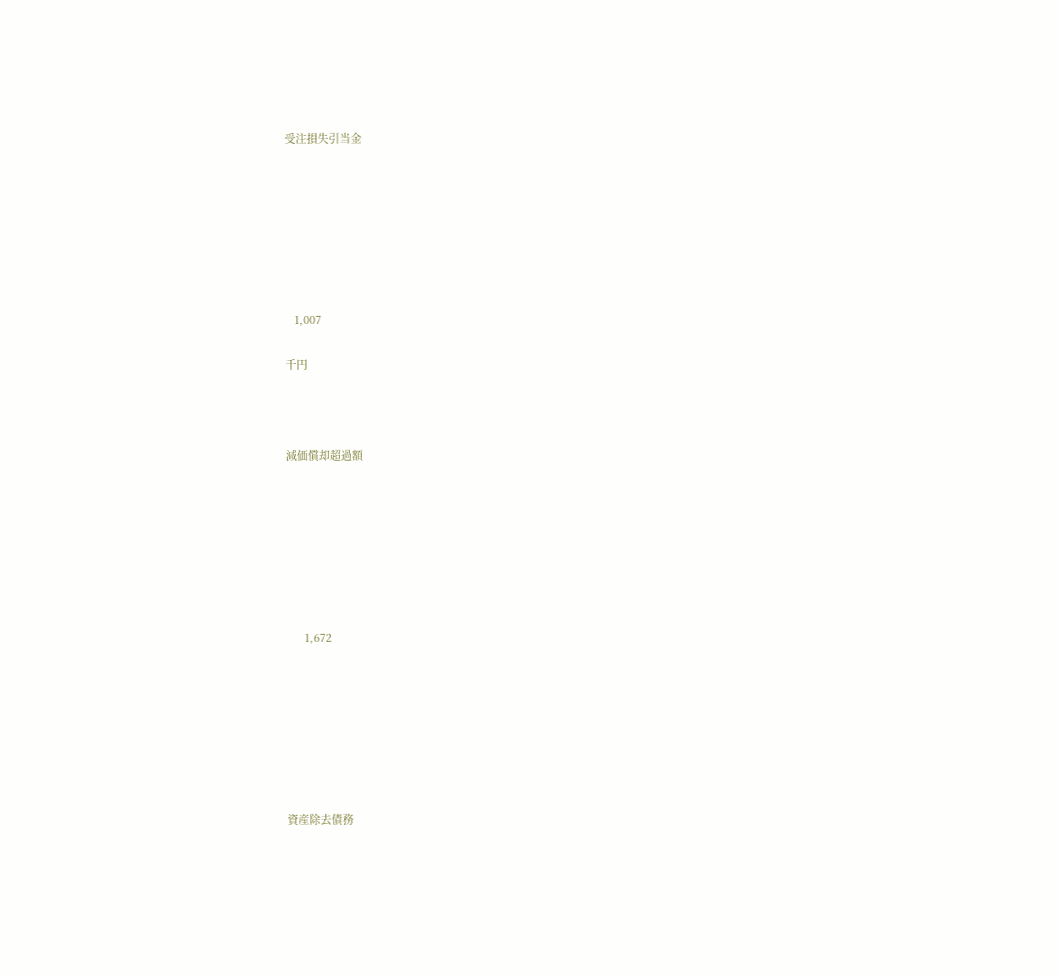受注損失引当金







   1,007

千円



減価償却超過額







      1,672







資産除去債務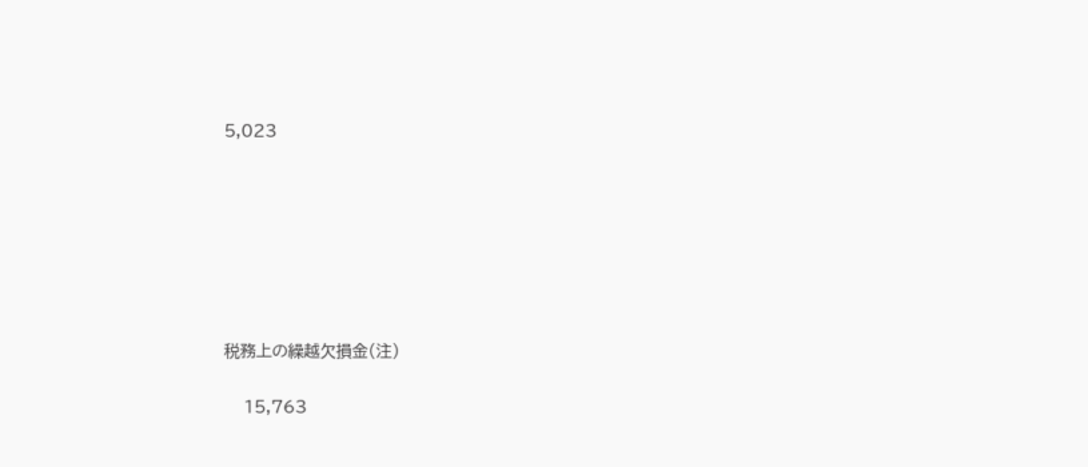5,023







税務上の繰越欠損金(注)

    15,763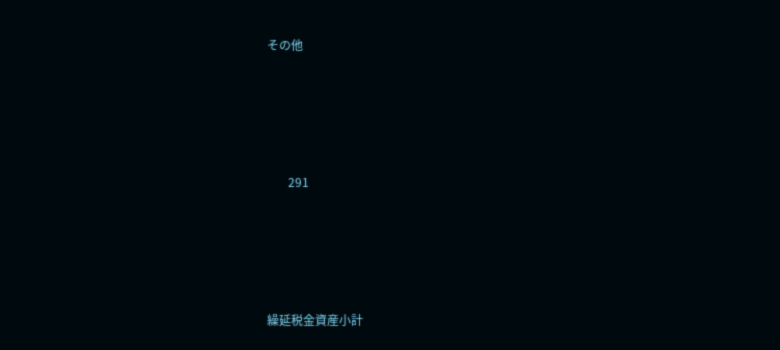その他







       291







繰延税金資産小計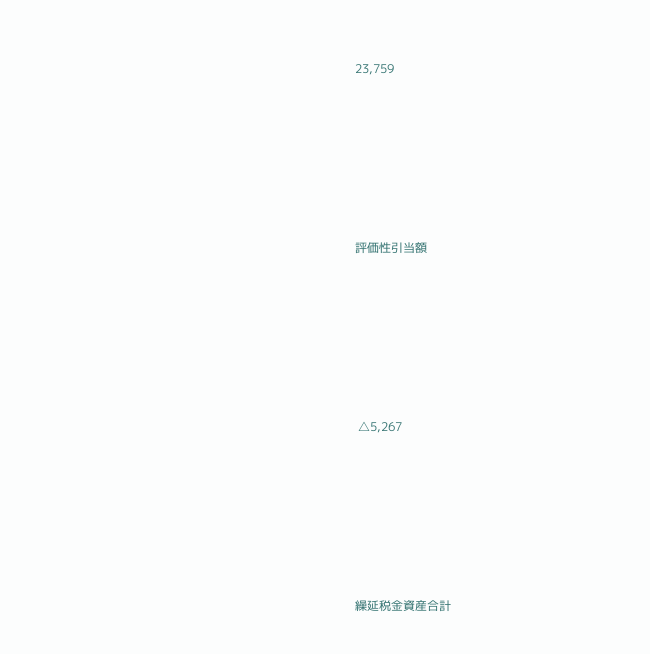23,759







評価性引当額







 △5,267







繰延税金資産合計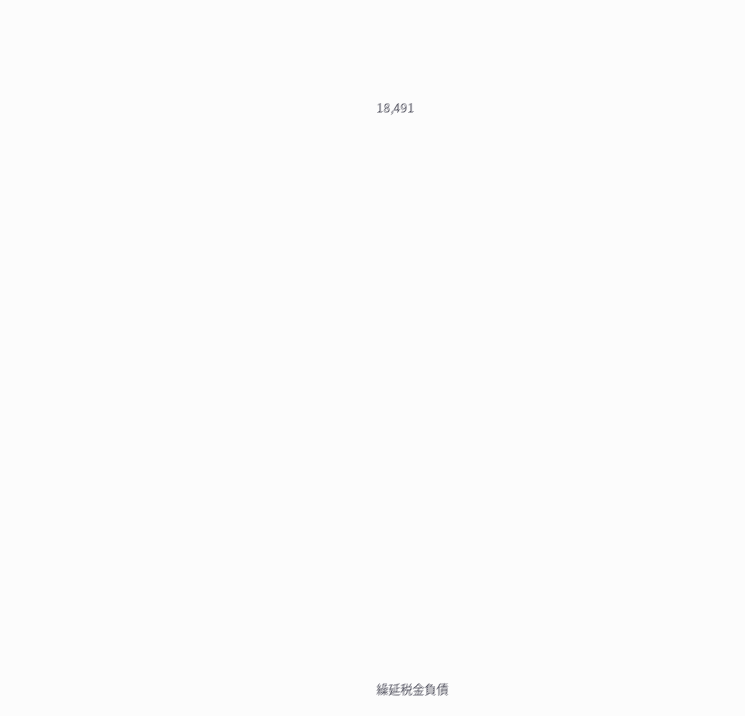18,491































繰延税金負債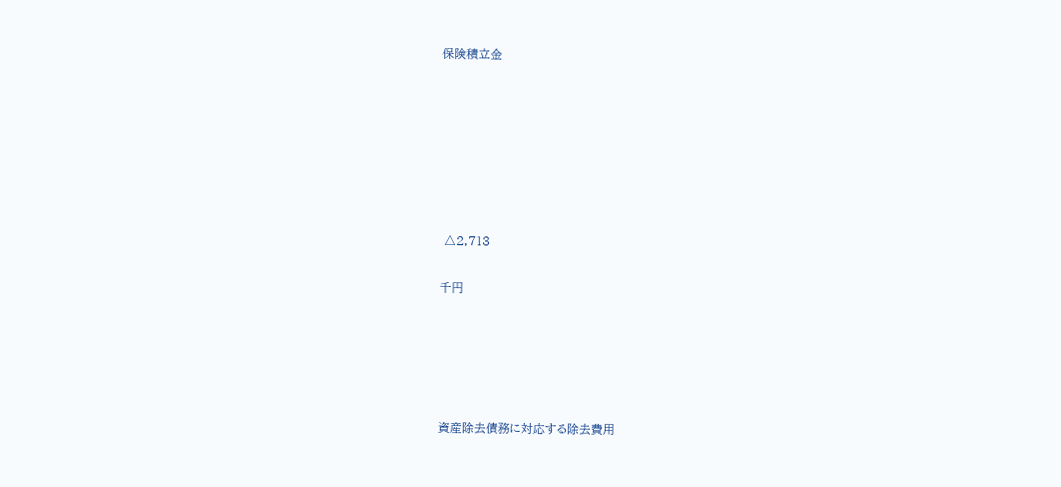保険積立金







 △2,713

千円





資産除去債務に対応する除去費用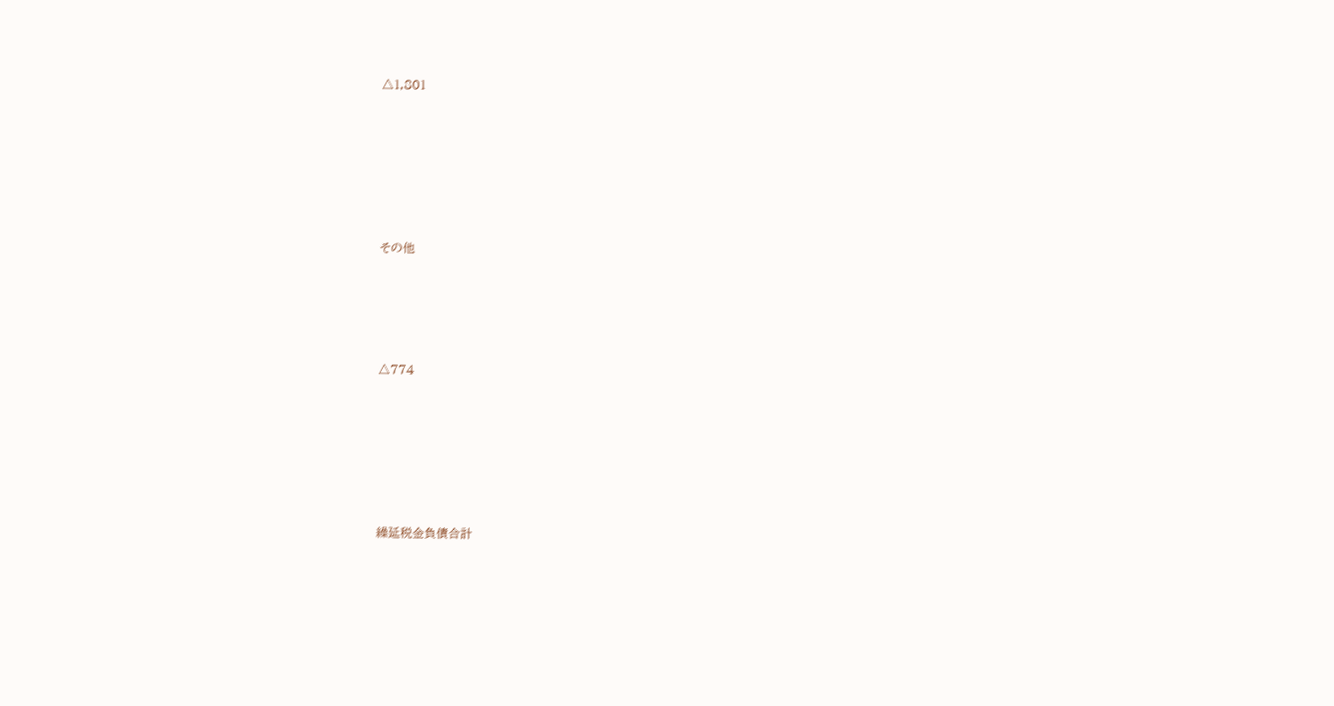△1,801







その他





△774







繰延税金負債合計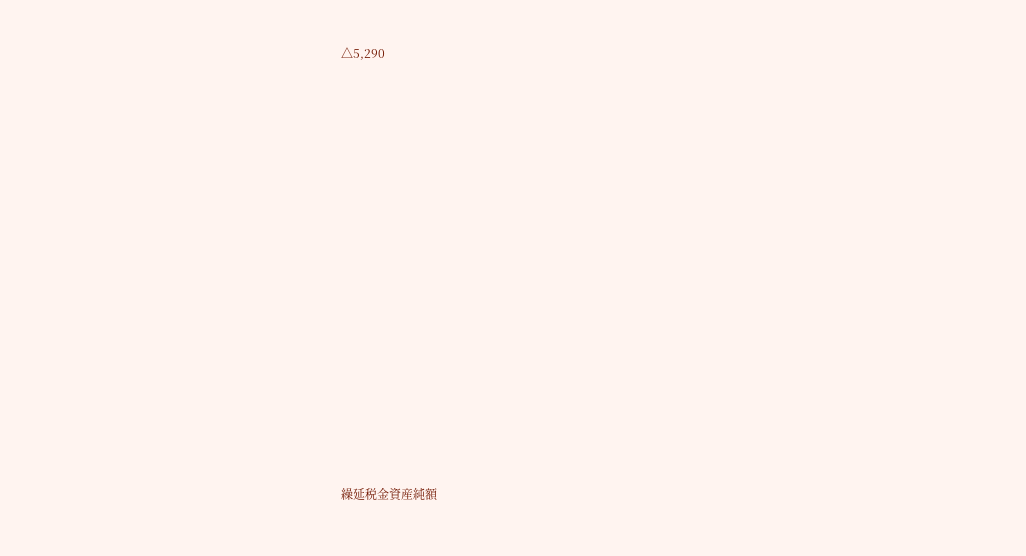△5,290























繰延税金資産純額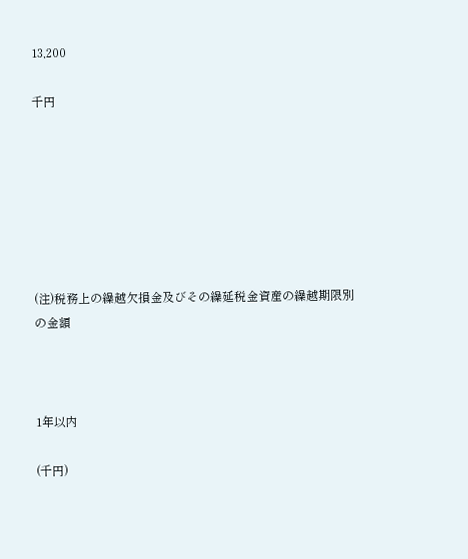13,200

千円







(注)税務上の繰越欠損金及びその繰延税金資産の繰越期限別の金額



1年以内

(千円)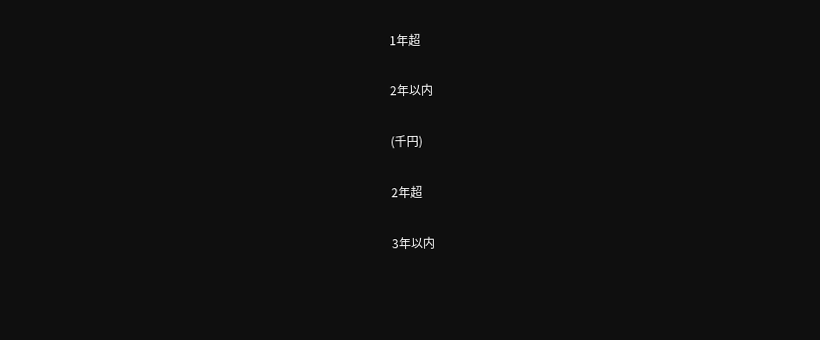1年超

2年以内

(千円)

2年超

3年以内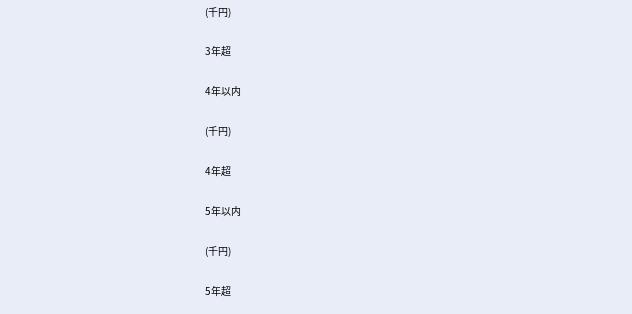(千円)

3年超

4年以内

(千円)

4年超

5年以内

(千円)

5年超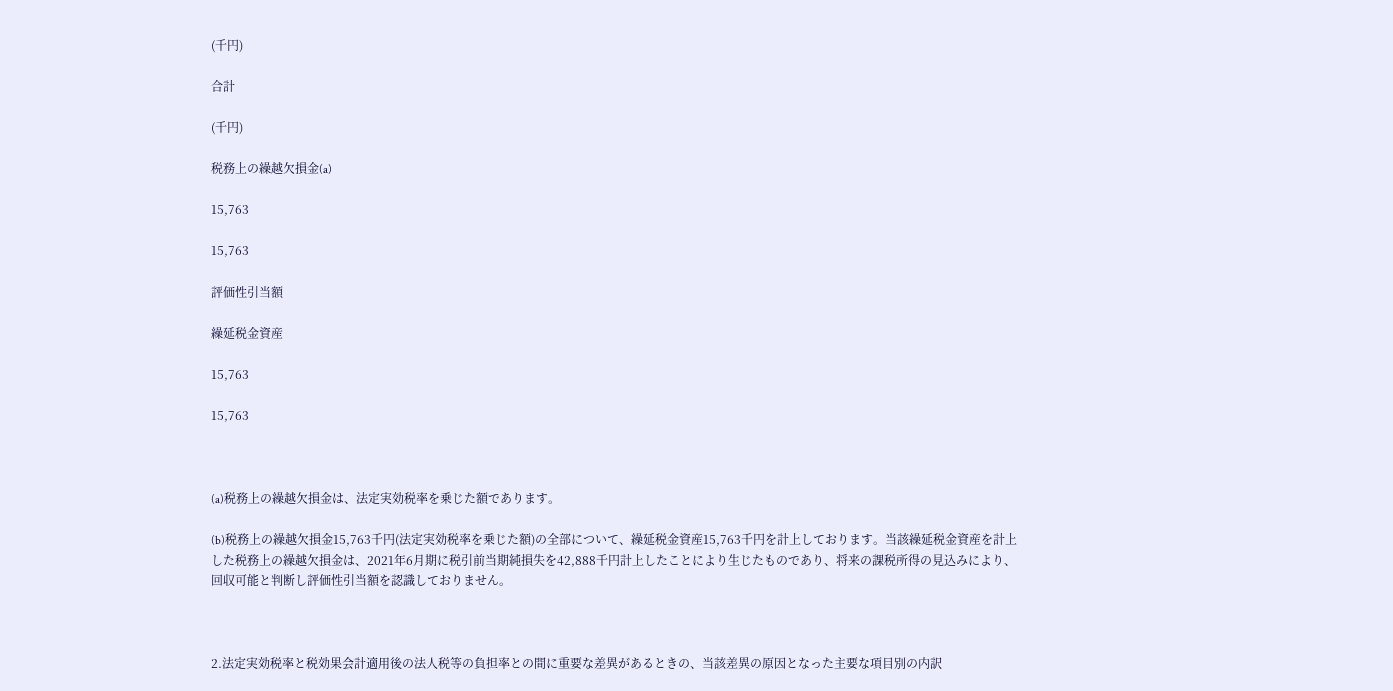(千円)

合計

(千円)

税務上の繰越欠損金(a)

15,763

15,763

評価性引当額

繰延税金資産

15,763

15,763



(a)税務上の繰越欠損金は、法定実効税率を乗じた額であります。

(b)税務上の繰越欠損金15,763千円(法定実効税率を乗じた額)の全部について、繰延税金資産15,763千円を計上しております。当該繰延税金資産を計上した税務上の繰越欠損金は、2021年6月期に税引前当期純損失を42,888千円計上したことにより生じたものであり、将来の課税所得の見込みにより、回収可能と判断し評価性引当額を認識しておりません。



2.法定実効税率と税効果会計適用後の法人税等の負担率との間に重要な差異があるときの、当該差異の原因となった主要な項目別の内訳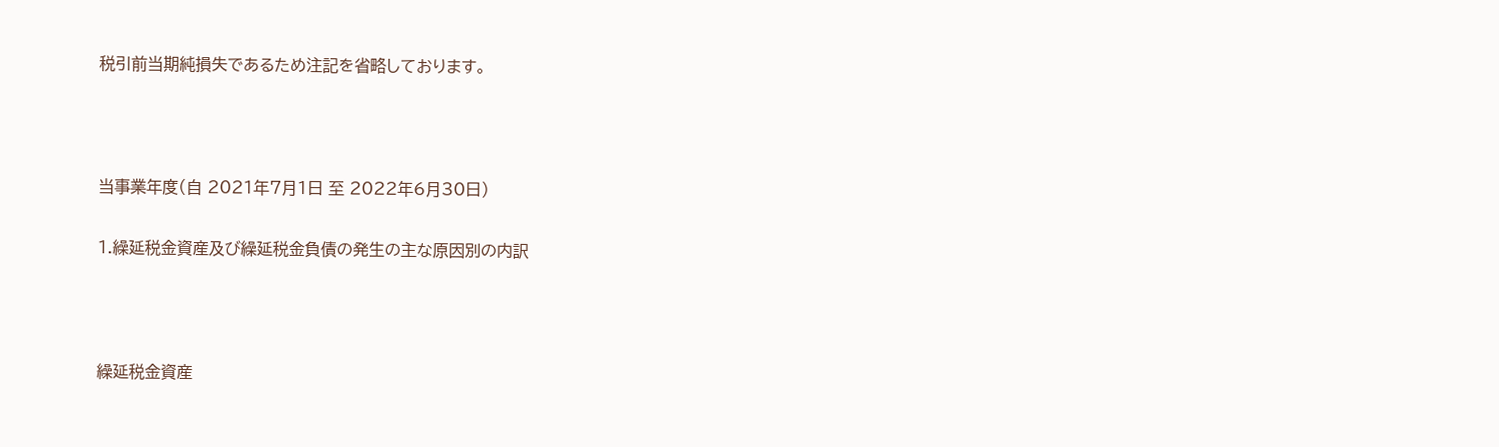税引前当期純損失であるため注記を省略しております。



当事業年度(自 2021年7月1日 至 2022年6月30日)

1.繰延税金資産及び繰延税金負債の発生の主な原因別の内訳



繰延税金資産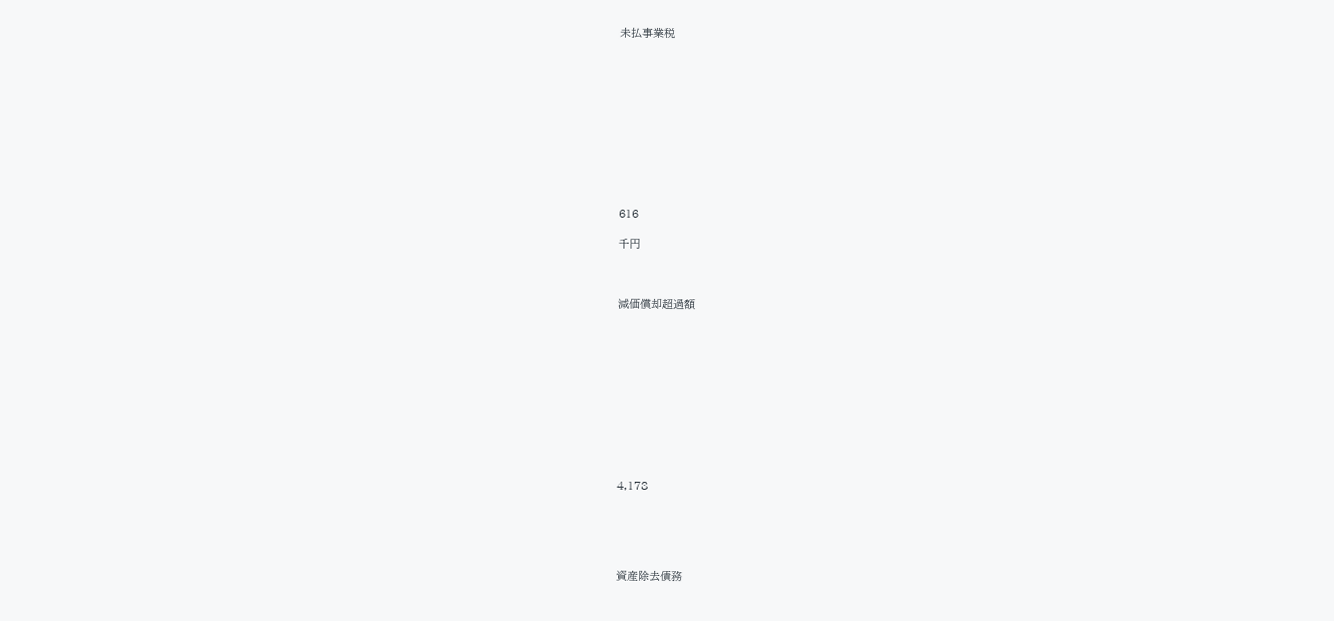未払事業税











616

千円



減価償却超過額











4,178





資産除去債務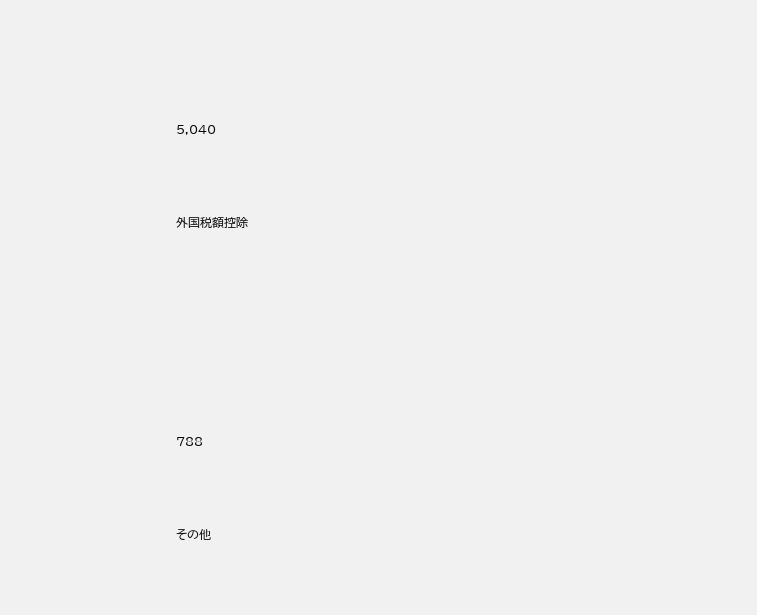5,040





外国税額控除













788





その他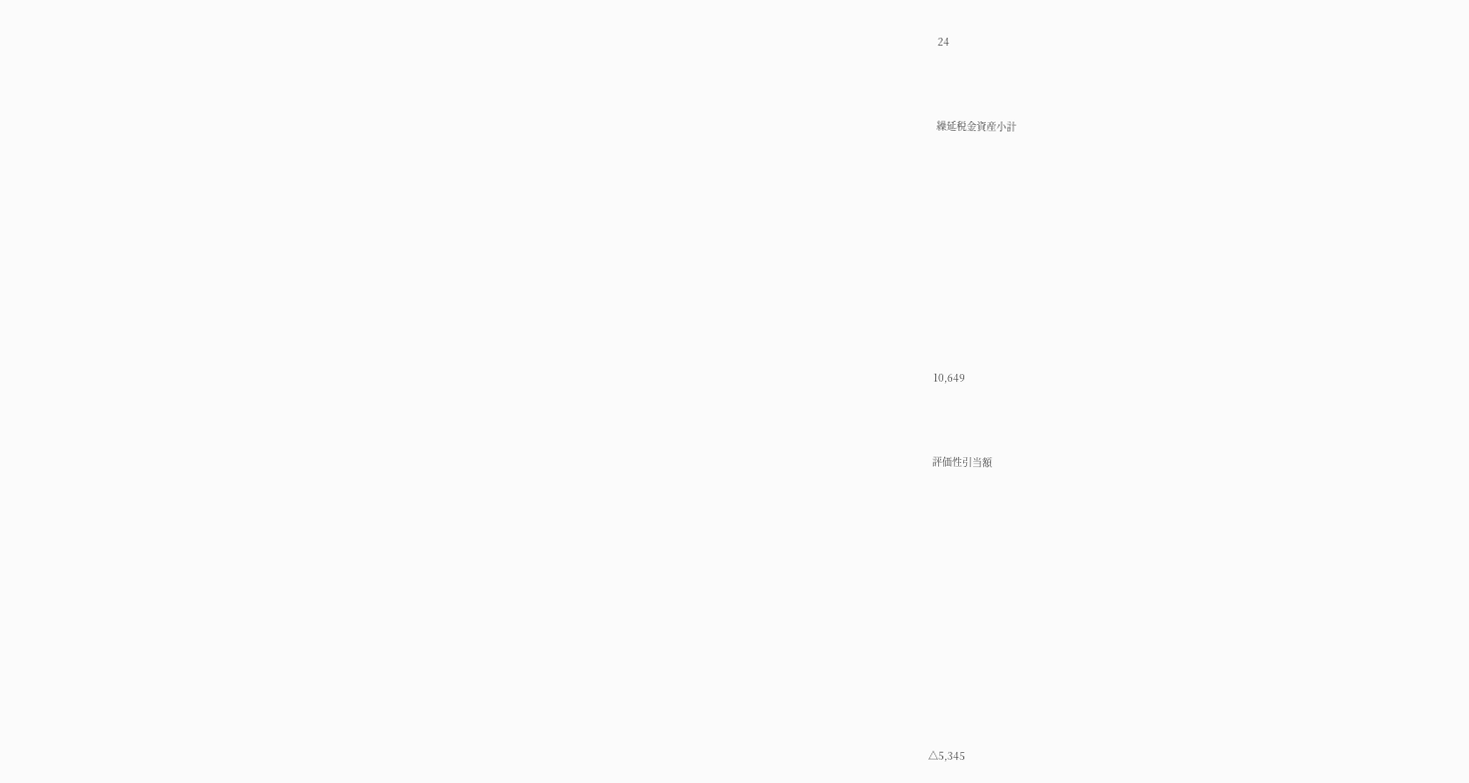24



繰延税金資産小計











10,649



評価性引当額













△5,345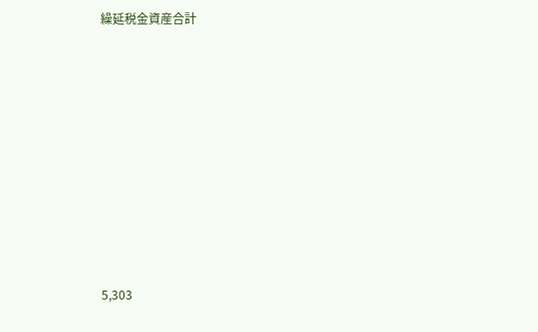繰延税金資産合計











5,303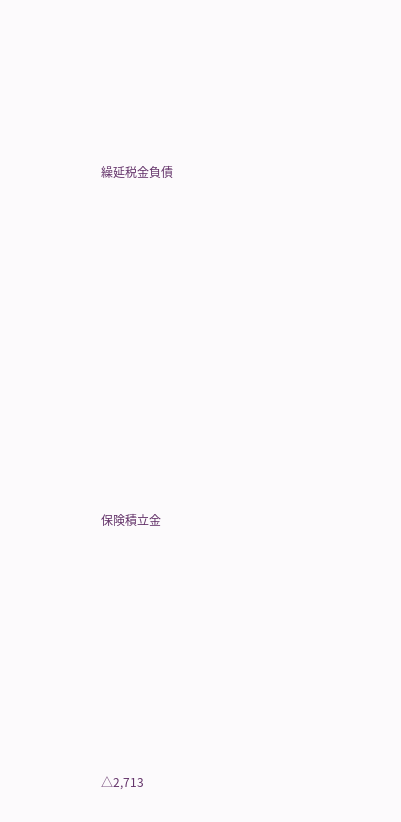繰延税金負債















保険積立金











△2,713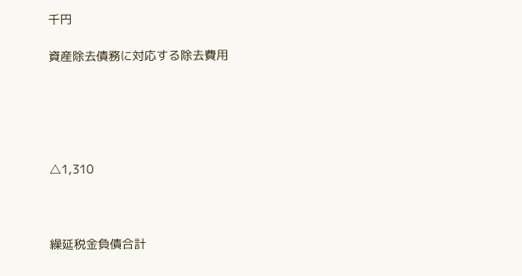千円

資産除去債務に対応する除去費用





△1,310



繰延税金負債合計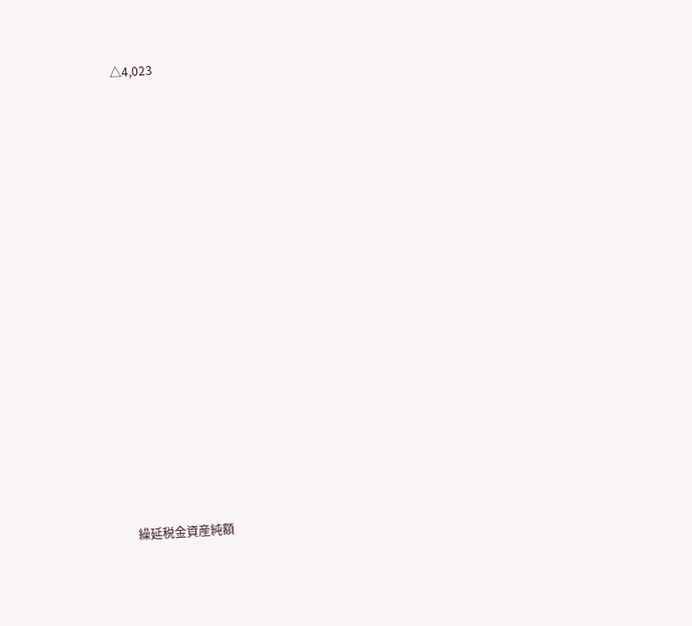△4,023



















繰延税金資産純額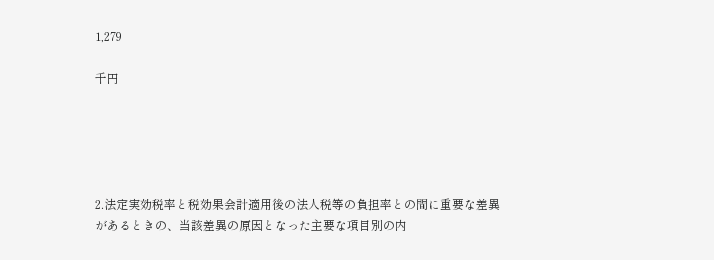1,279

千円





2.法定実効税率と税効果会計適用後の法人税等の負担率との間に重要な差異があるときの、当該差異の原因となった主要な項目別の内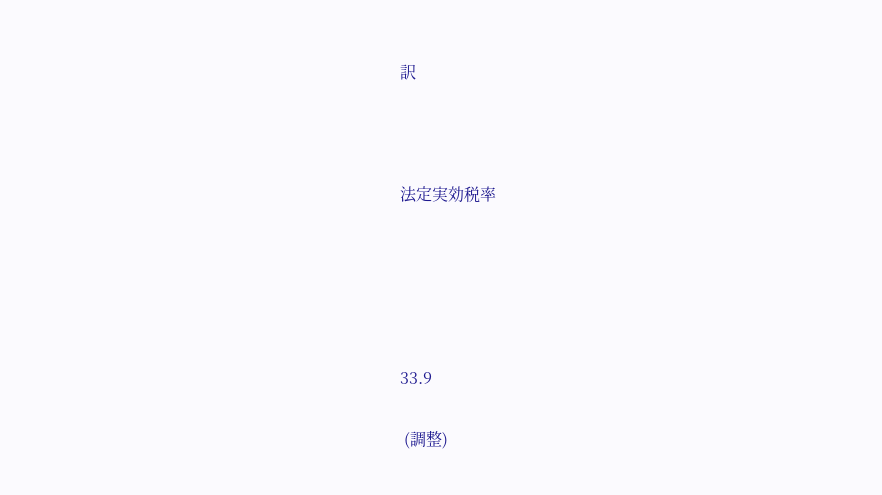訳



法定実効税率





33.9

 (調整)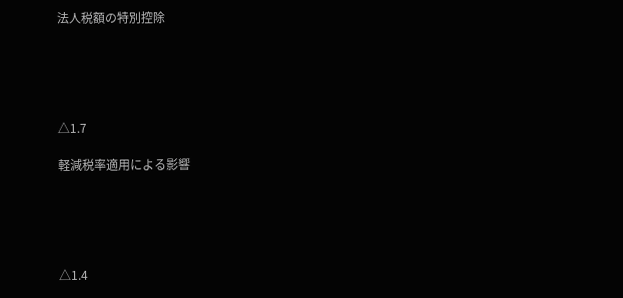法人税額の特別控除





△1.7

軽減税率適用による影響





△1.4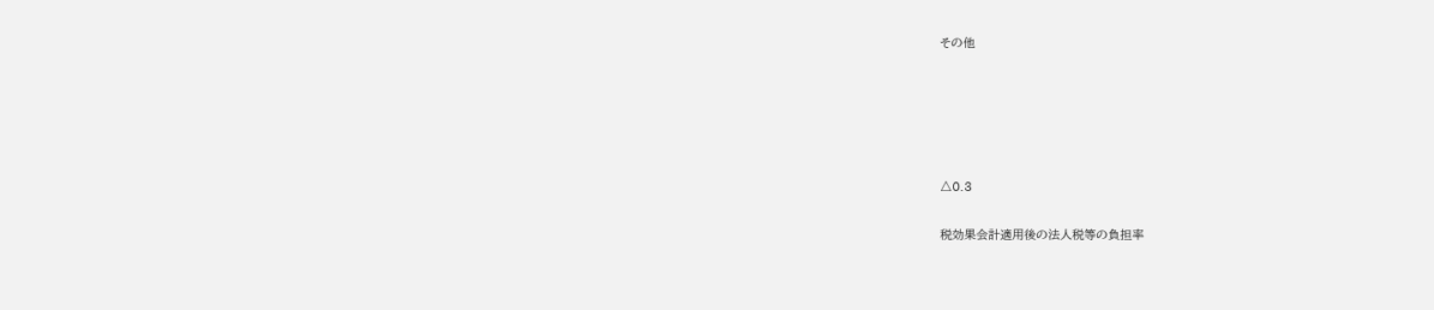その他





△0.3

税効果会計適用後の法人税等の負担率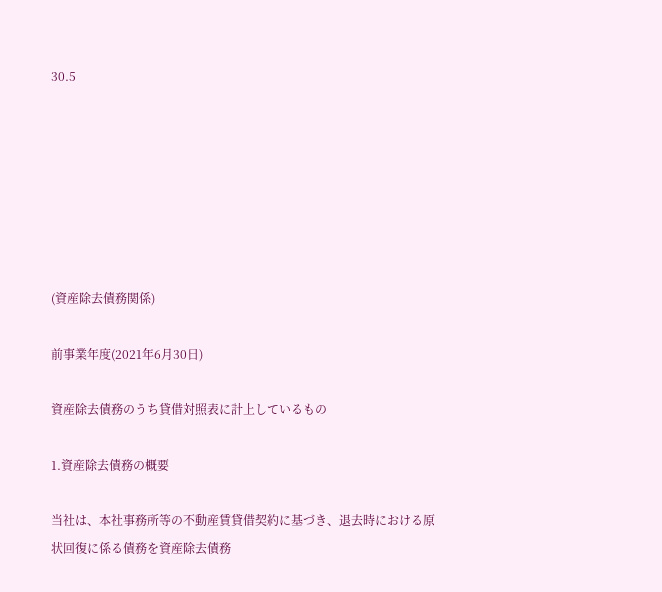30.5







(資産除去債務関係)

前事業年度(2021年6月30日)

資産除去債務のうち貸借対照表に計上しているもの

1.資産除去債務の概要

当社は、本社事務所等の不動産賃貸借契約に基づき、退去時における原状回復に係る債務を資産除去債務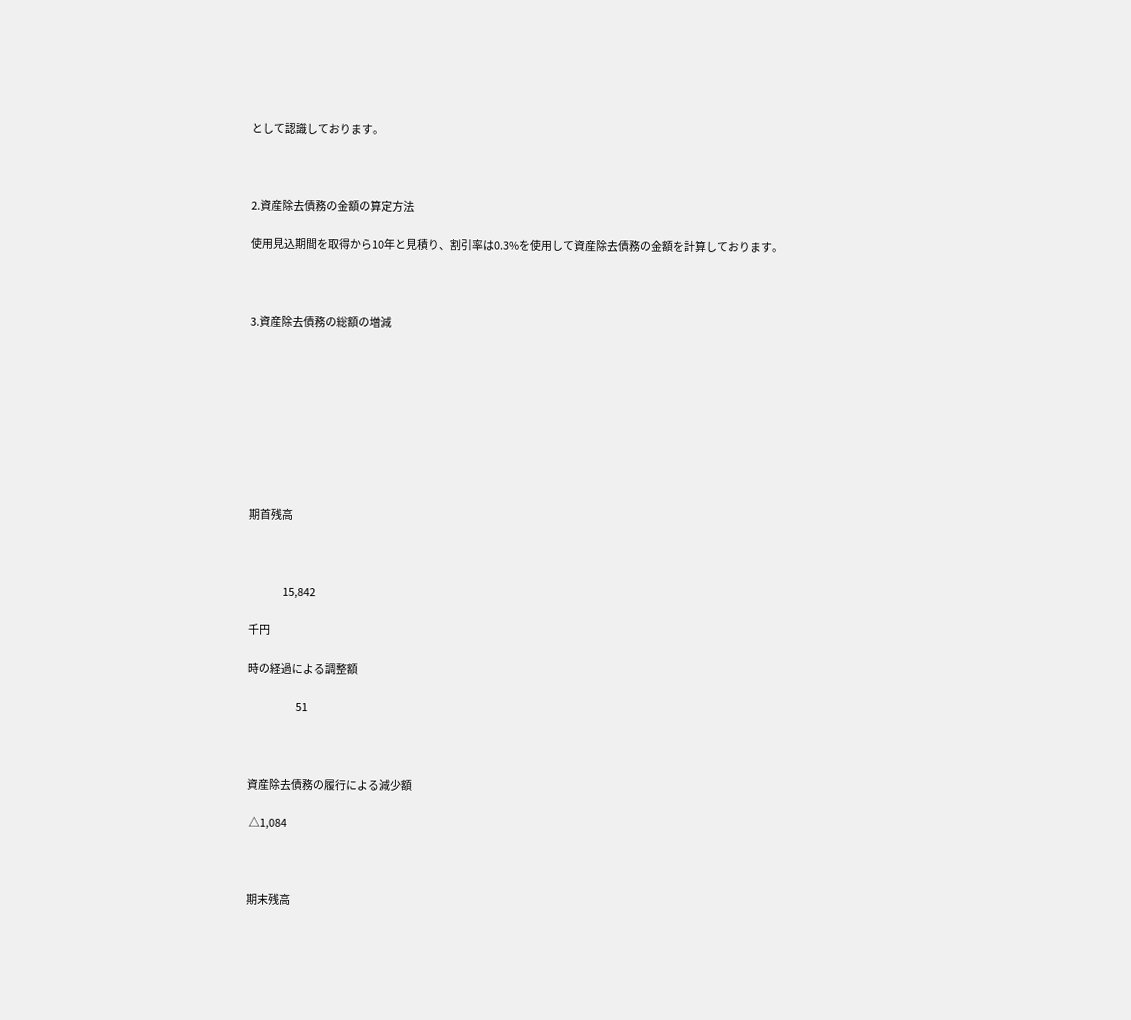として認識しております。



2.資産除去債務の金額の算定方法

使用見込期間を取得から10年と見積り、割引率は0.3%を使用して資産除去債務の金額を計算しております。



3.資産除去債務の総額の増減









期首残高



                 15,842

千円

時の経過による調整額

                        51



資産除去債務の履行による減少額

 △1,084



期末残高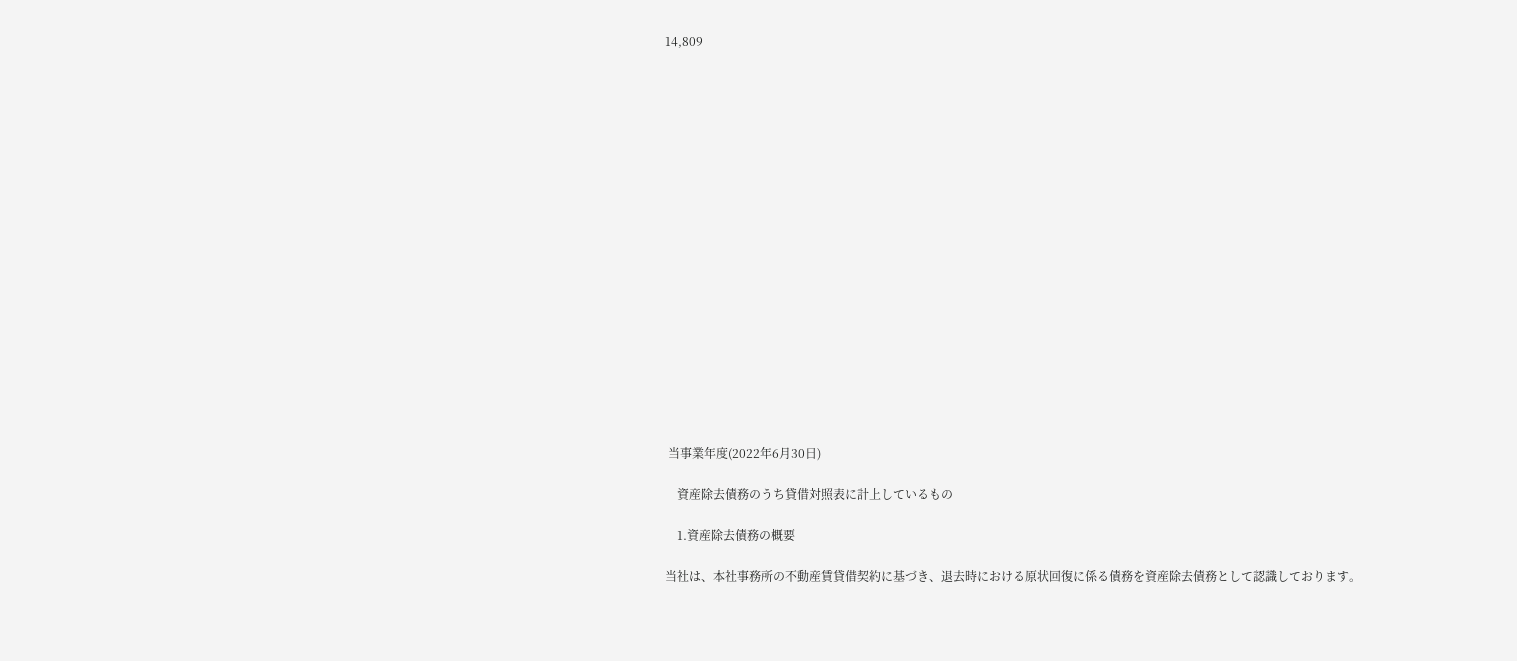14,809



















 当事業年度(2022年6月30日)

    資産除去債務のうち貸借対照表に計上しているもの

    1.資産除去債務の概要

当社は、本社事務所の不動産賃貸借契約に基づき、退去時における原状回復に係る債務を資産除去債務として認識しております。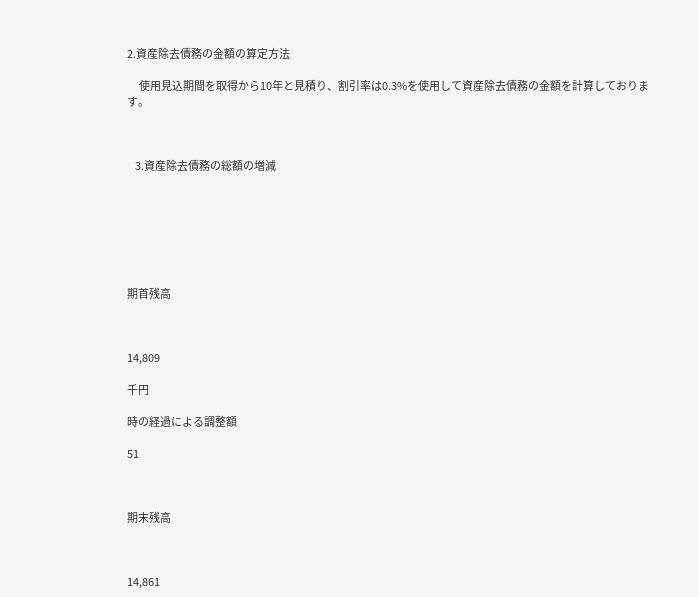2.資産除去債務の金額の算定方法

      使用見込期間を取得から10年と見積り、割引率は0.3%を使用して資産除去債務の金額を計算しております。



    3.資産除去債務の総額の増減







期首残高



14,809

千円

時の経過による調整額

51



期末残高



14,861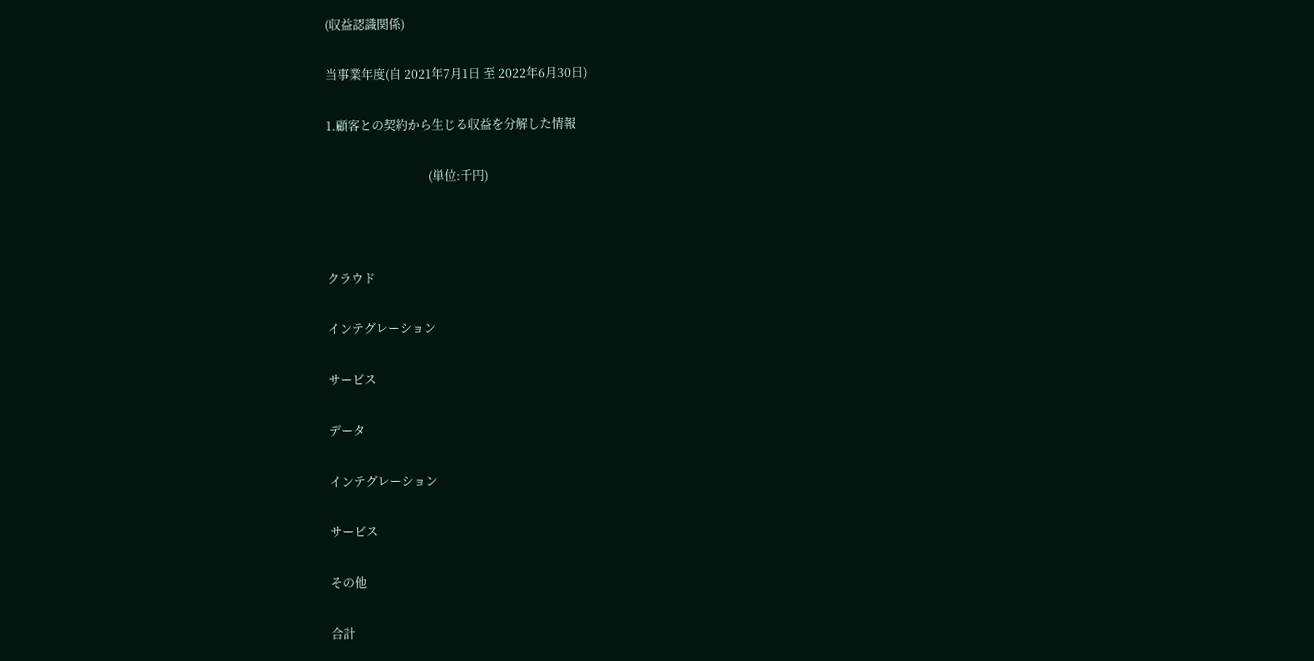(収益認識関係)

当事業年度(自 2021年7月1日 至 2022年6月30日)

1.顧客との契約から生じる収益を分解した情報

                                  (単位:千円)



クラウド

インテグレーション

サービス

データ

インテグレーション

サービス

その他

合計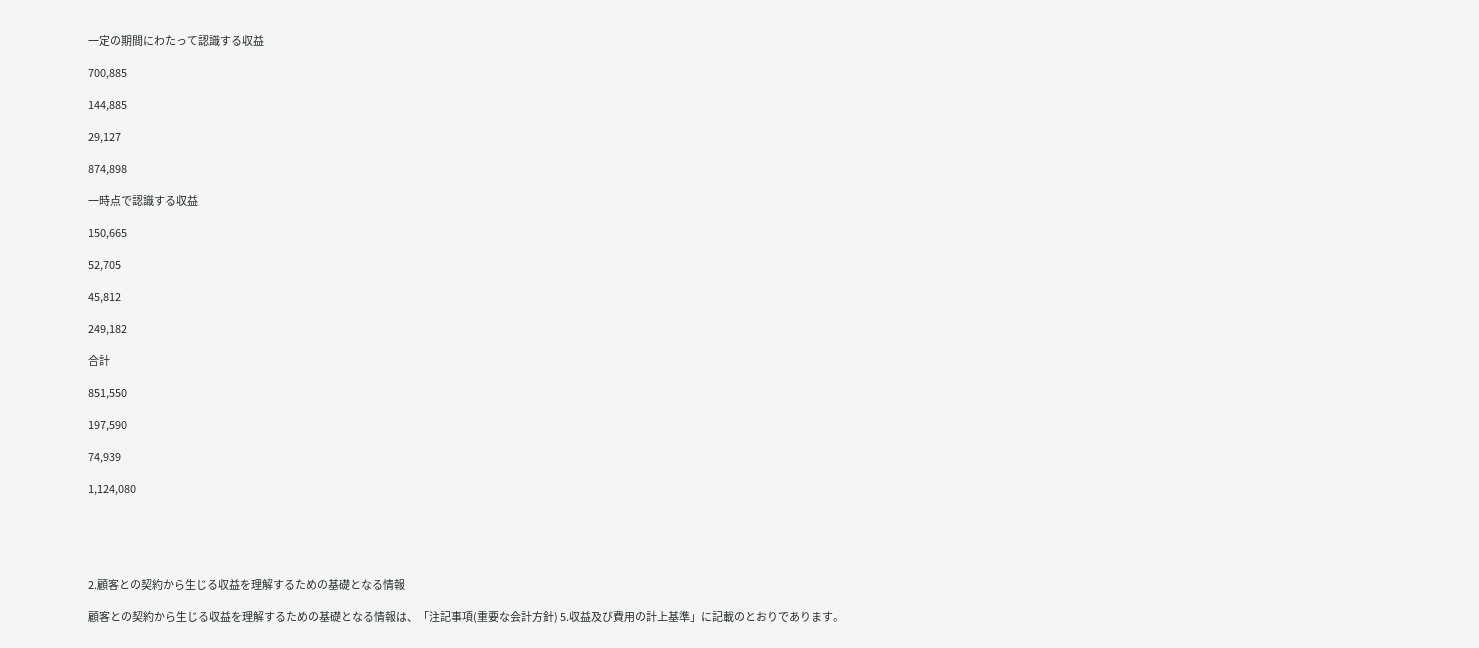一定の期間にわたって認識する収益

700,885

144,885

29,127

874,898

一時点で認識する収益

150,665

52,705

45,812

249,182

合計

851,550

197,590

74,939

1,124,080





2.顧客との契約から生じる収益を理解するための基礎となる情報

顧客との契約から生じる収益を理解するための基礎となる情報は、「注記事項(重要な会計方針) 5.収益及び費用の計上基準」に記載のとおりであります。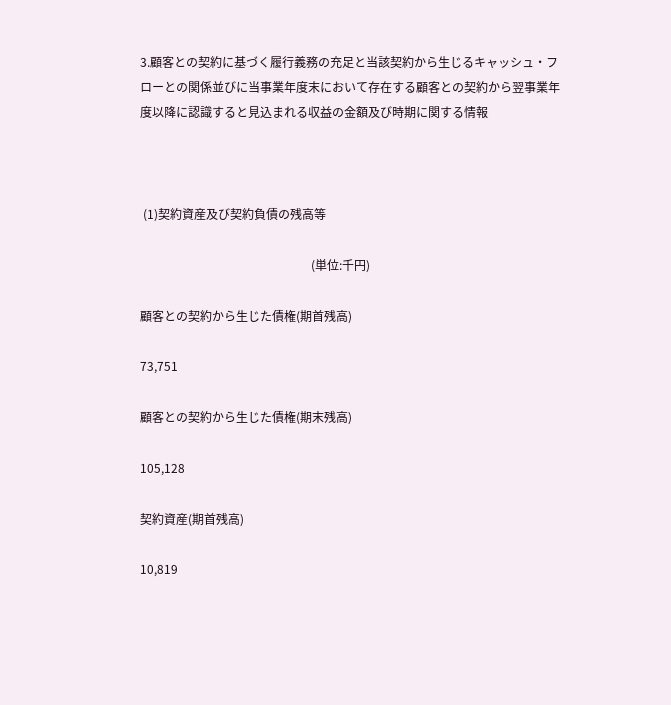3.顧客との契約に基づく履行義務の充足と当該契約から生じるキャッシュ・フローとの関係並びに当事業年度末において存在する顧客との契約から翌事業年度以降に認識すると見込まれる収益の金額及び時期に関する情報



 (1)契約資産及び契約負債の残高等

                                                         (単位:千円)

顧客との契約から生じた債権(期首残高)

73,751

顧客との契約から生じた債権(期末残高)

105,128

契約資産(期首残高)

10,819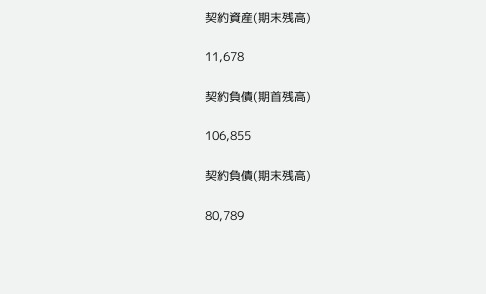契約資産(期末残高)

11,678

契約負債(期首残高)

106,855

契約負債(期末残高)

80,789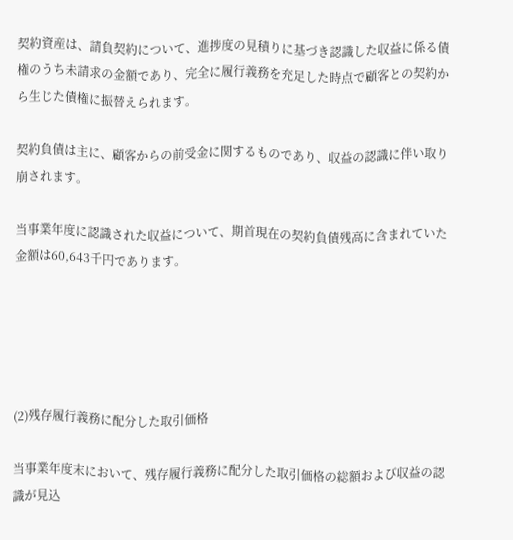契約資産は、請負契約について、進捗度の見積りに基づき認識した収益に係る債権のうち未請求の金額であり、完全に履行義務を充足した時点で顧客との契約から生じた債権に振替えられます。

契約負債は主に、顧客からの前受金に関するものであり、収益の認識に伴い取り崩されます。

当事業年度に認識された収益について、期首現在の契約負債残高に含まれていた金額は60,643千円であります。





(2)残存履行義務に配分した取引価格

当事業年度末において、残存履行義務に配分した取引価格の総額および収益の認識が見込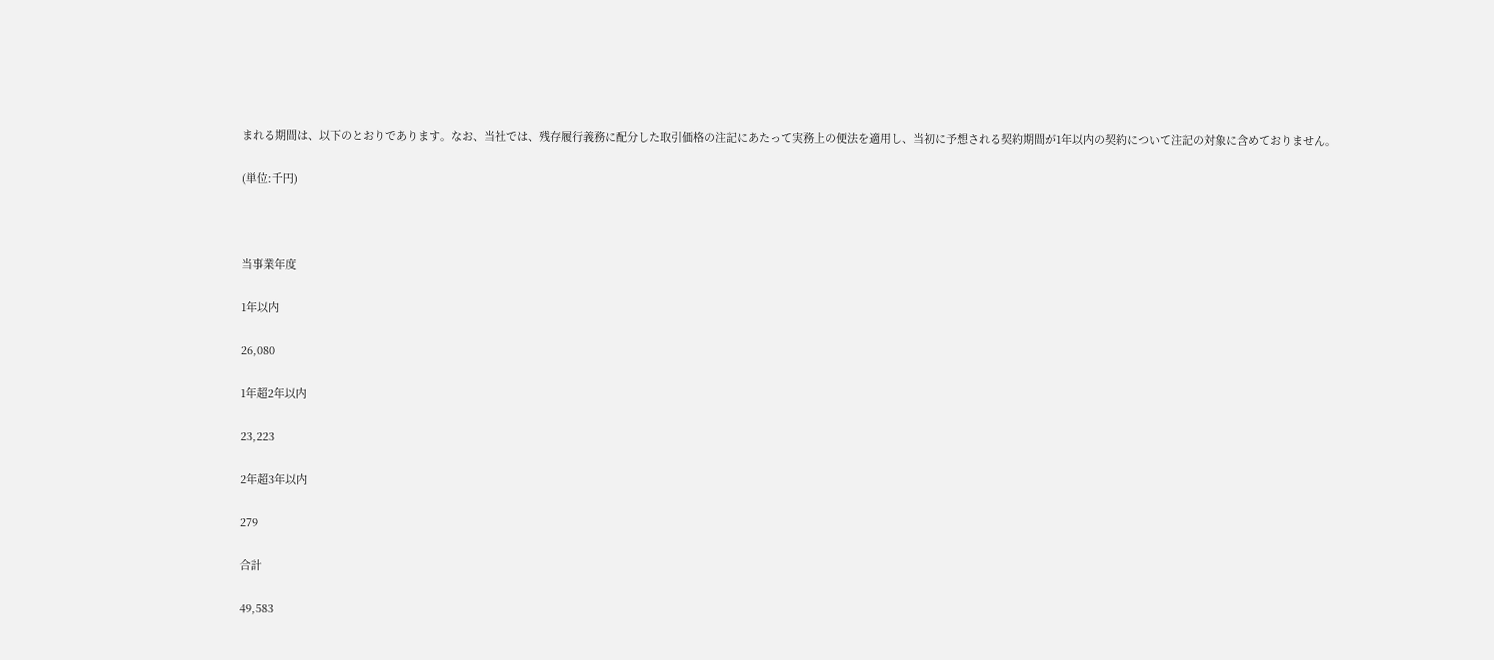まれる期間は、以下のとおりであります。なお、当社では、残存履行義務に配分した取引価格の注記にあたって実務上の便法を適用し、当初に予想される契約期間が1年以内の契約について注記の対象に含めておりません。

(単位:千円)



当事業年度

1年以内

26,080

1年超2年以内

23,223

2年超3年以内

279

合計

49,583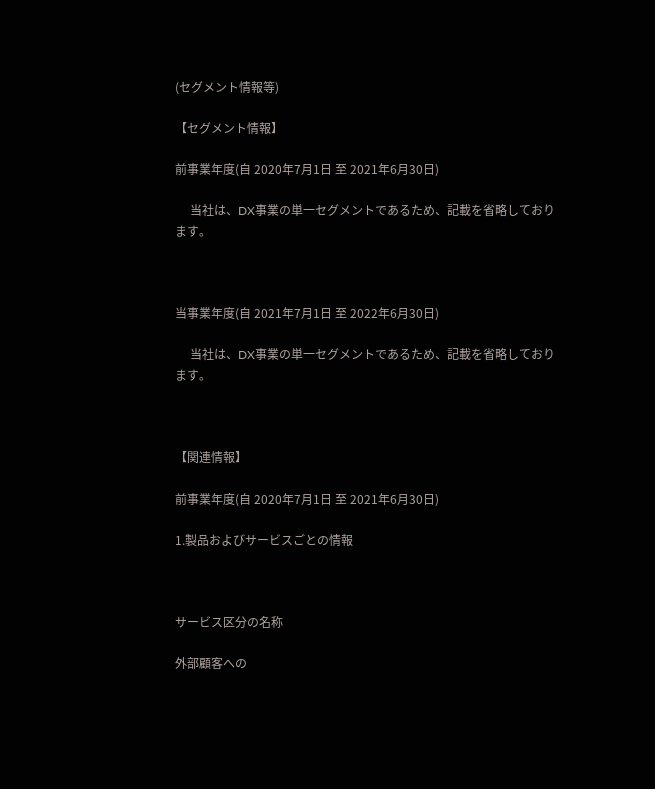(セグメント情報等)

【セグメント情報】

前事業年度(自 2020年7月1日 至 2021年6月30日)

     当社は、DX事業の単一セグメントであるため、記載を省略しております。



当事業年度(自 2021年7月1日 至 2022年6月30日)

     当社は、DX事業の単一セグメントであるため、記載を省略しております。



【関連情報】

前事業年度(自 2020年7月1日 至 2021年6月30日)

1.製品およびサービスごとの情報



サービス区分の名称

外部顧客への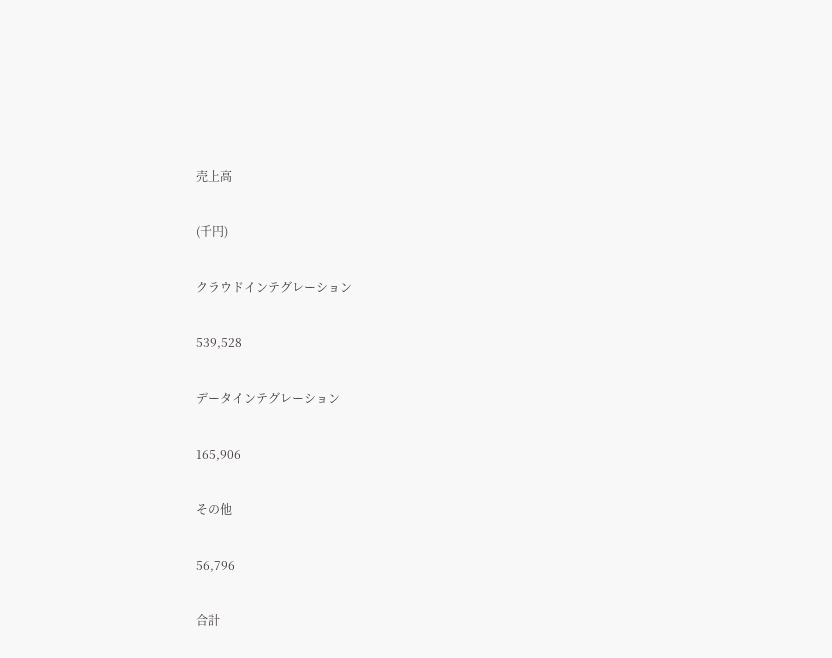売上高

(千円)

クラウドインテグレーション

539,528

データインテグレーション

165,906

その他

56,796

合計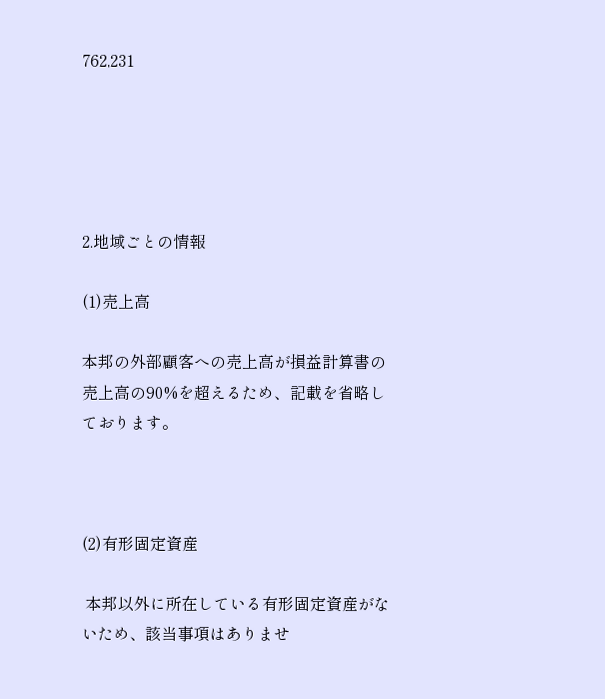762,231





2.地域ごとの情報

(1)売上高

本邦の外部顧客への売上高が損益計算書の売上高の90%を超えるため、記載を省略しております。



(2)有形固定資産

 本邦以外に所在している有形固定資産がないため、該当事項はありませ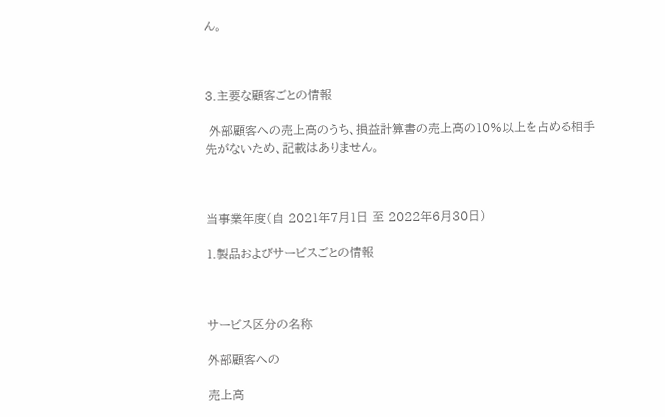ん。



3.主要な顧客ごとの情報

 外部顧客への売上高のうち、損益計算書の売上高の10%以上を占める相手先がないため、記載はありません。



当事業年度(自 2021年7月1日 至 2022年6月30日)

1.製品およびサービスごとの情報



サービス区分の名称

外部顧客への

売上高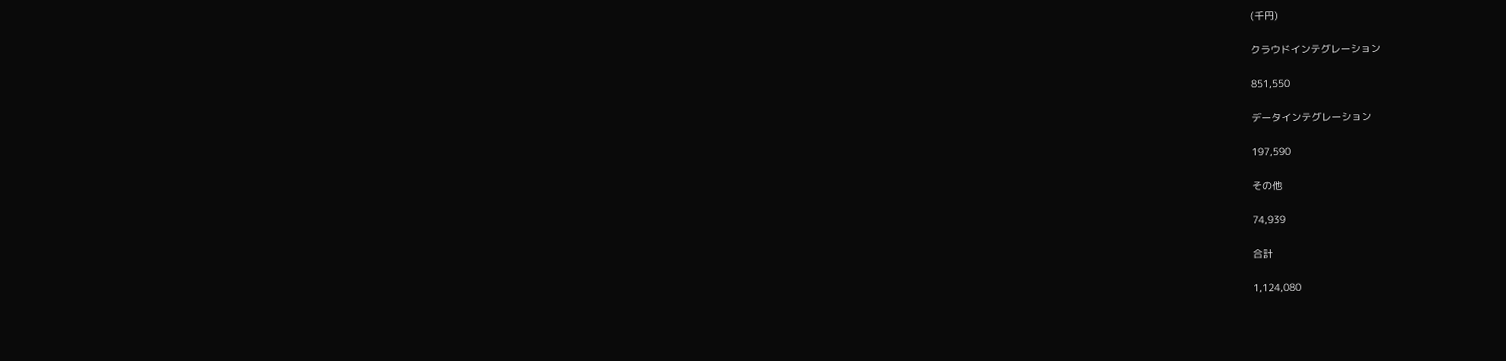(千円)

クラウドインテグレーション

851,550

データインテグレーション

197,590

その他

74,939

合計

1,124,080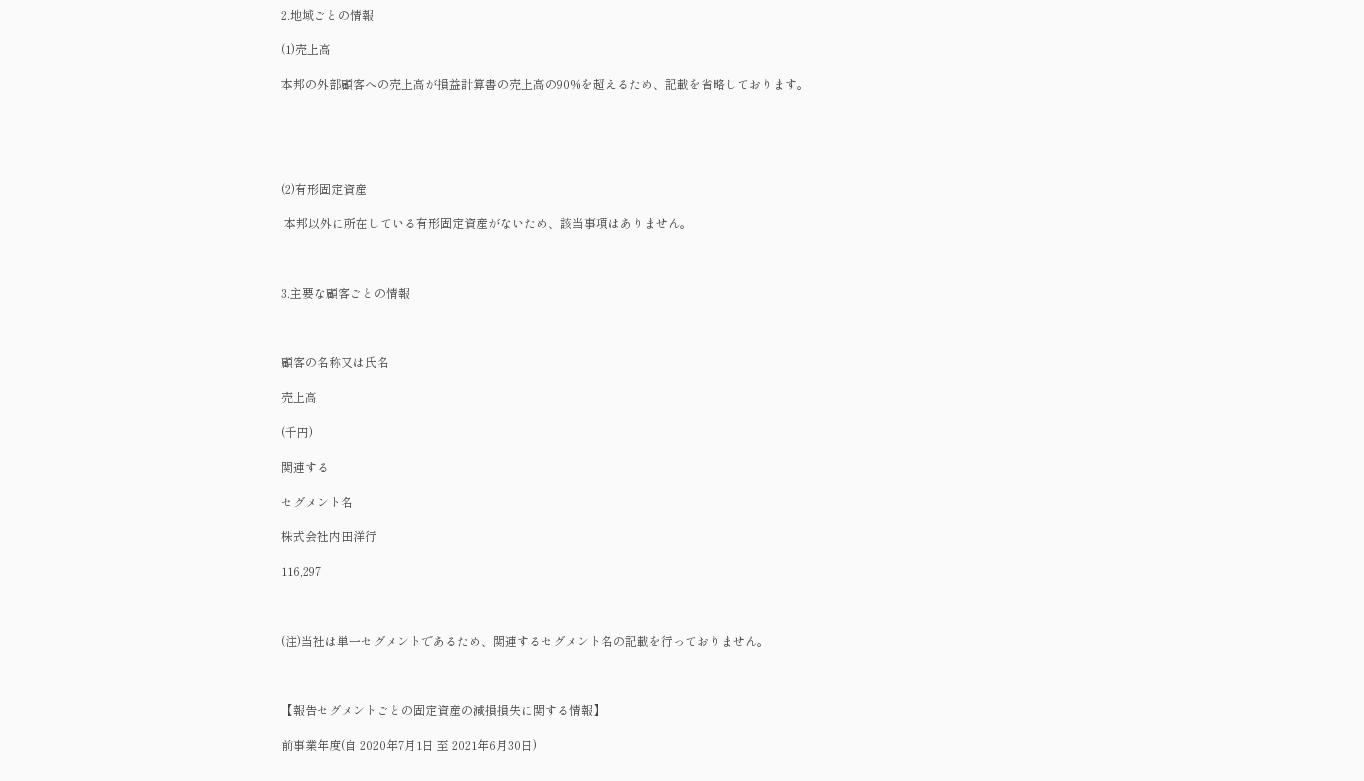2.地域ごとの情報

(1)売上高

本邦の外部顧客への売上高が損益計算書の売上高の90%を超えるため、記載を省略しております。





(2)有形固定資産

 本邦以外に所在している有形固定資産がないため、該当事項はありません。



3.主要な顧客ごとの情報



顧客の名称又は氏名

売上高

(千円)

関連する

セグメント名

株式会社内田洋行

116,297



(注)当社は単一セグメントであるため、関連するセグメント名の記載を行っておりません。



【報告セグメントごとの固定資産の減損損失に関する情報】

前事業年度(自 2020年7月1日 至 2021年6月30日)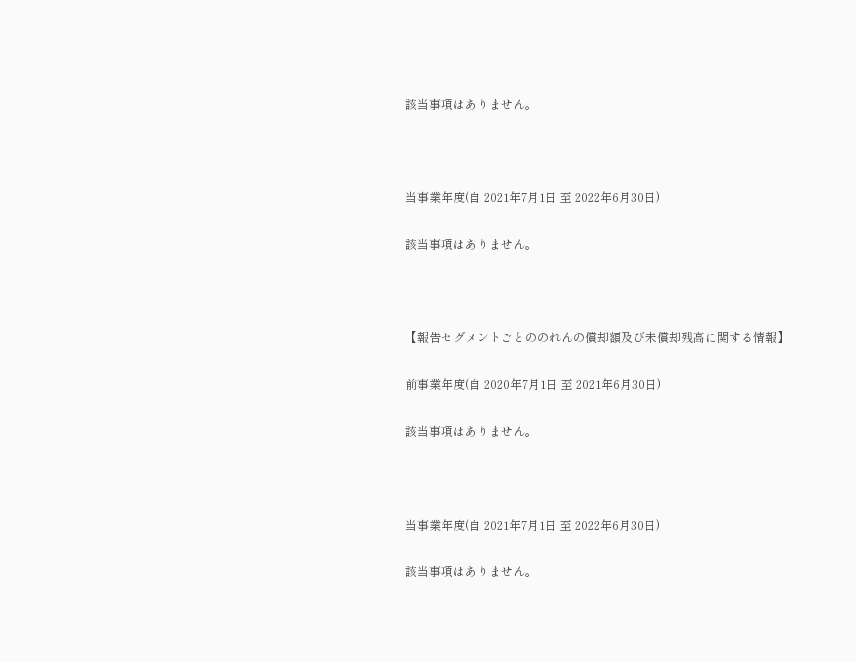該当事項はありません。



当事業年度(自 2021年7月1日 至 2022年6月30日)

該当事項はありません。



【報告セグメントごとののれんの償却額及び未償却残高に関する情報】

前事業年度(自 2020年7月1日 至 2021年6月30日)

該当事項はありません。



当事業年度(自 2021年7月1日 至 2022年6月30日)

該当事項はありません。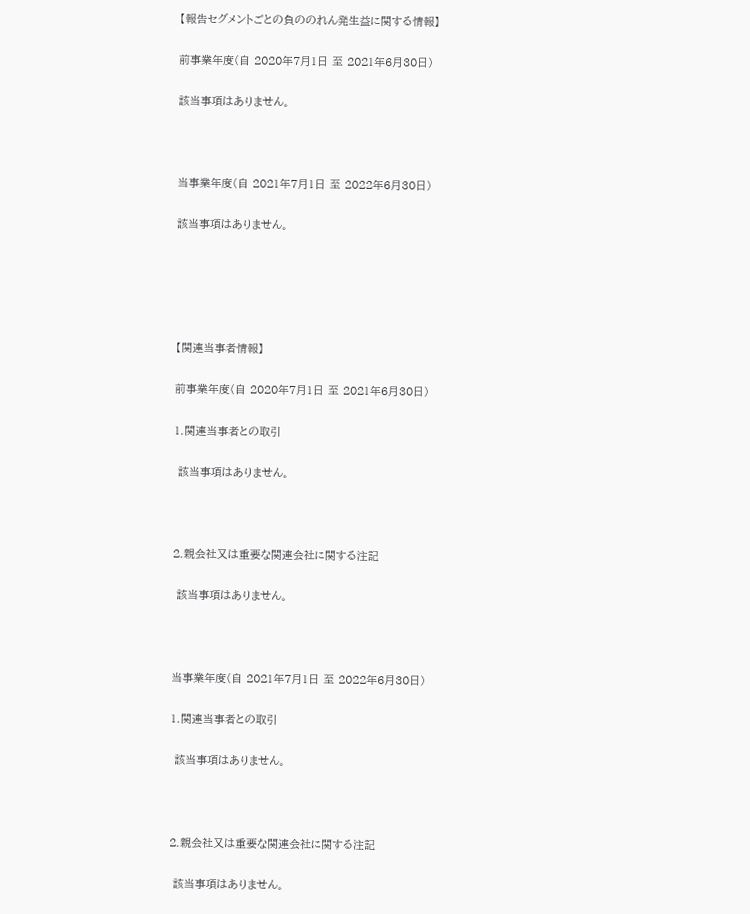【報告セグメントごとの負ののれん発生益に関する情報】

前事業年度(自 2020年7月1日 至 2021年6月30日)

該当事項はありません。



当事業年度(自 2021年7月1日 至 2022年6月30日)

該当事項はありません。





【関連当事者情報】

前事業年度(自 2020年7月1日 至 2021年6月30日)

1.関連当事者との取引

 該当事項はありません。



2.親会社又は重要な関連会社に関する注記

 該当事項はありません。



当事業年度(自 2021年7月1日 至 2022年6月30日)

1.関連当事者との取引

 該当事項はありません。



2.親会社又は重要な関連会社に関する注記

 該当事項はありません。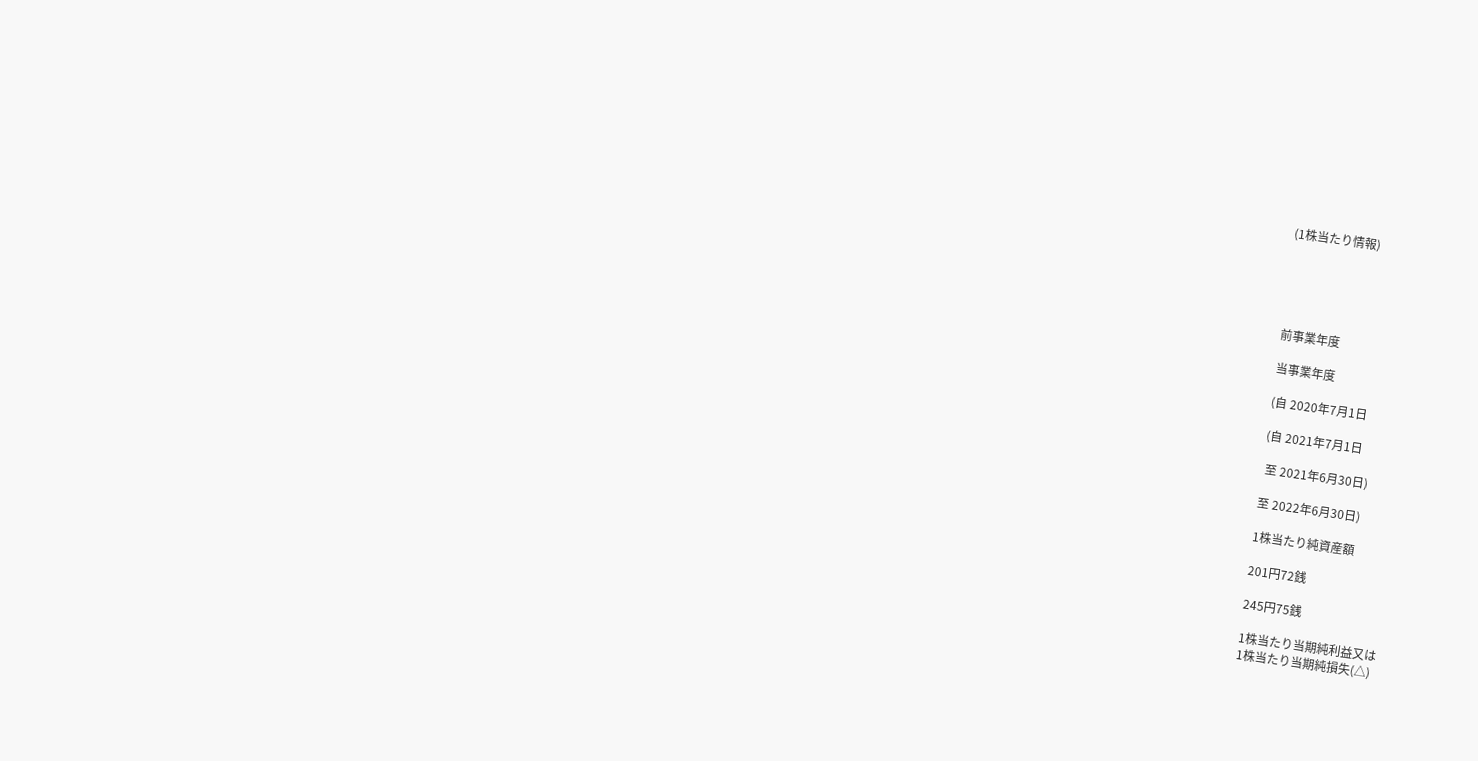(1株当たり情報)





前事業年度

当事業年度

(自 2020年7月1日

(自 2021年7月1日

 至 2021年6月30日)

至 2022年6月30日)

1株当たり純資産額

201円72銭

245円75銭

1株当たり当期純利益又は
1株当たり当期純損失(△)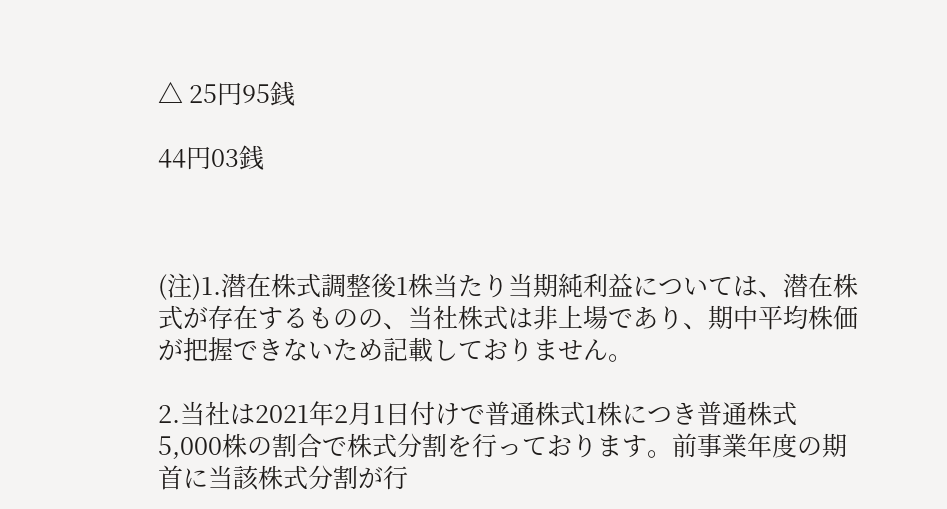△ 25円95銭

44円03銭



(注)1.潜在株式調整後1株当たり当期純利益については、潜在株式が存在するものの、当社株式は非上場であり、期中平均株価が把握できないため記載しておりません。

2.当社は2021年2月1日付けで普通株式1株につき普通株式5,000株の割合で株式分割を行っております。前事業年度の期首に当該株式分割が行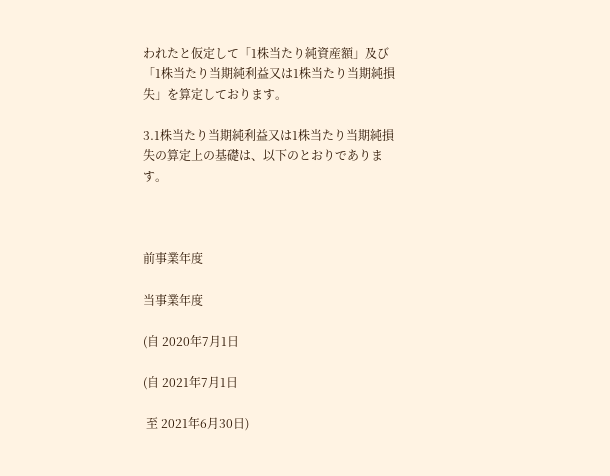われたと仮定して「1株当たり純資産額」及び「1株当たり当期純利益又は1株当たり当期純損失」を算定しております。

3.1株当たり当期純利益又は1株当たり当期純損失の算定上の基礎は、以下のとおりであります。



前事業年度

当事業年度

(自 2020年7月1日

(自 2021年7月1日

 至 2021年6月30日)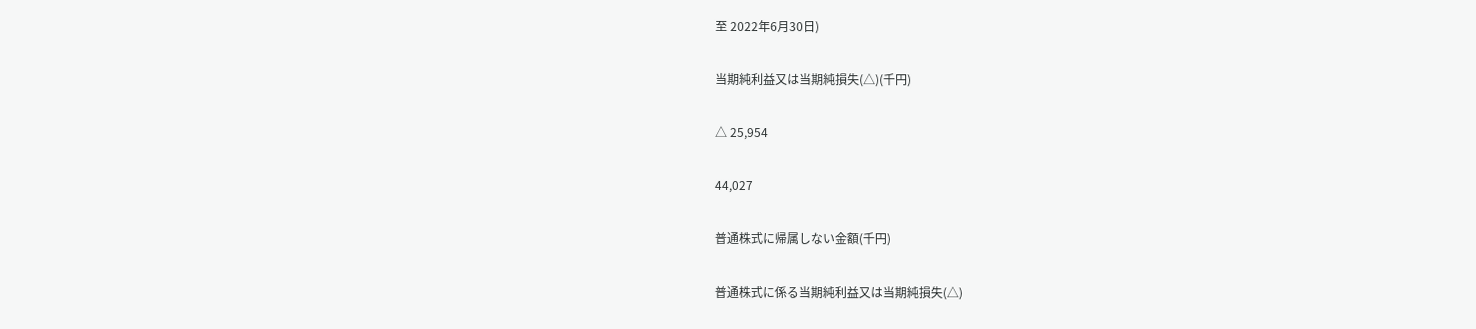至 2022年6月30日)

当期純利益又は当期純損失(△)(千円)

△ 25,954

44,027

普通株式に帰属しない金額(千円)

普通株式に係る当期純利益又は当期純損失(△)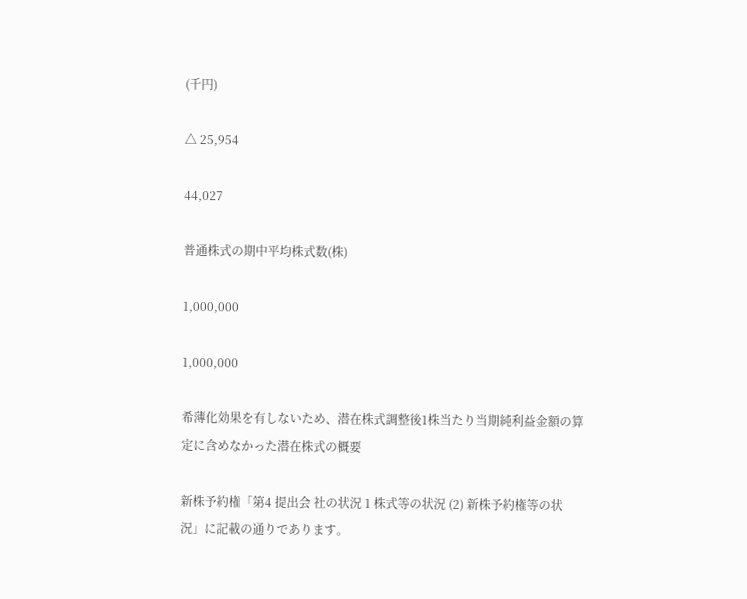(千円)

△ 25,954

44,027

普通株式の期中平均株式数(株)

1,000,000

1,000,000

希薄化効果を有しないため、潜在株式調整後1株当たり当期純利益金額の算定に含めなかった潜在株式の概要

新株予約権「第4 提出会 社の状況 1 株式等の状況 (2) 新株予約権等の状況」に記載の通りであります。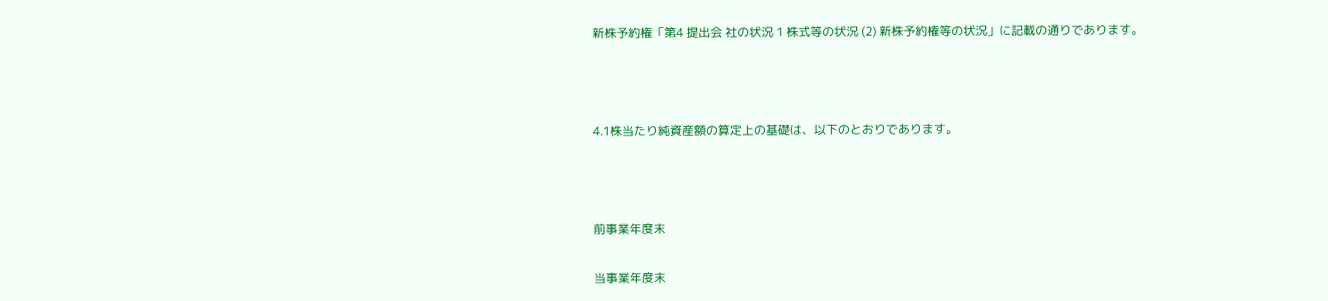新株予約権「第4 提出会 社の状況 1 株式等の状況 (2) 新株予約権等の状況」に記載の通りであります。



4.1株当たり純資産額の算定上の基礎は、以下のとおりであります。



前事業年度末

当事業年度末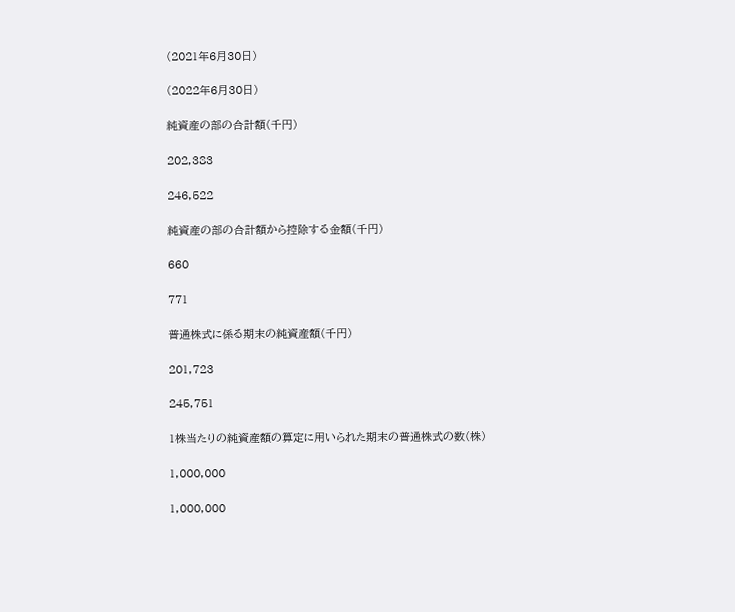(2021年6月30日)

(2022年6月30日)

純資産の部の合計額(千円)

202,383

246,522

純資産の部の合計額から控除する金額(千円)

660

771

普通株式に係る期末の純資産額(千円)

201,723

245,751

1株当たりの純資産額の算定に用いられた期末の普通株式の数(株)

1,000,000

1,000,000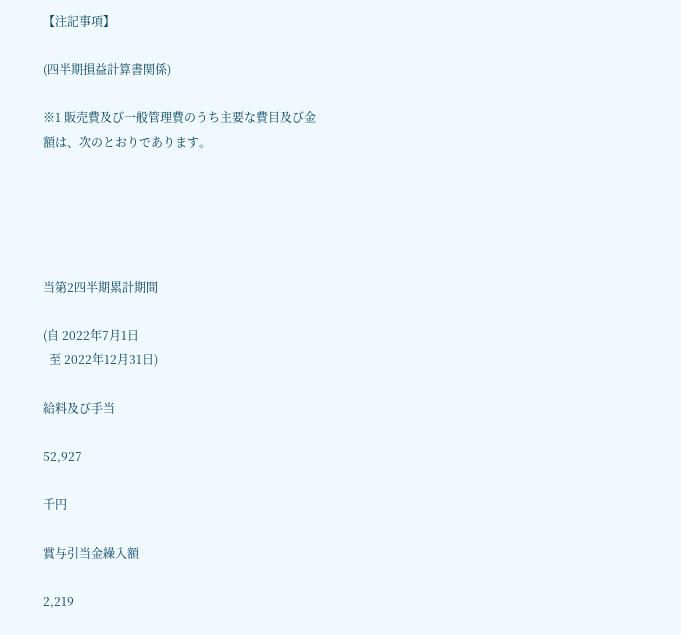【注記事項】

(四半期損益計算書関係)

※1 販売費及び一般管理費のうち主要な費目及び金額は、次のとおりであります。





当第2四半期累計期間

(自 2022年7月1日
  至 2022年12月31日)

給料及び手当

52,927

千円

賞与引当金繰入額

2,219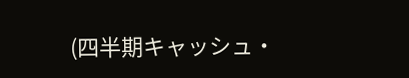(四半期キャッシュ・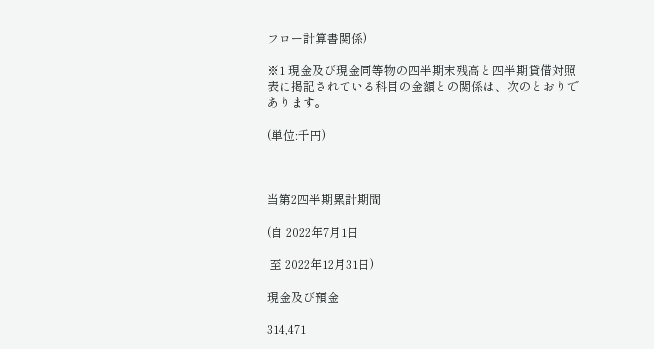フロー計算書関係)

※1 現金及び現金同等物の四半期末残高と四半期貸借対照表に掲記されている科目の金額との関係は、次のとおりであります。

(単位:千円)



当第2四半期累計期間

(自 2022年7月1日

 至 2022年12月31日)

現金及び預金

314,471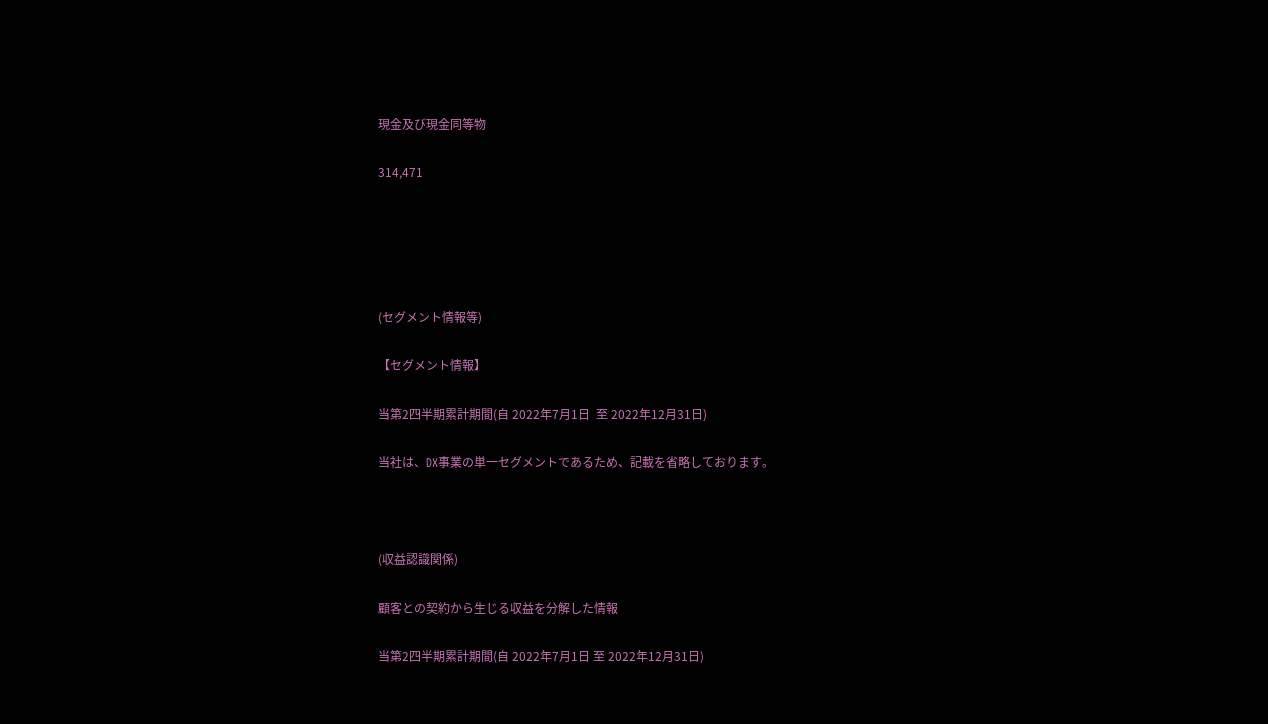現金及び現金同等物

314,471





(セグメント情報等)

【セグメント情報】

当第2四半期累計期間(自 2022年7月1日  至 2022年12月31日)

当社は、DX事業の単一セグメントであるため、記載を省略しております。



(収益認識関係)

顧客との契約から生じる収益を分解した情報

当第2四半期累計期間(自 2022年7月1日 至 2022年12月31日)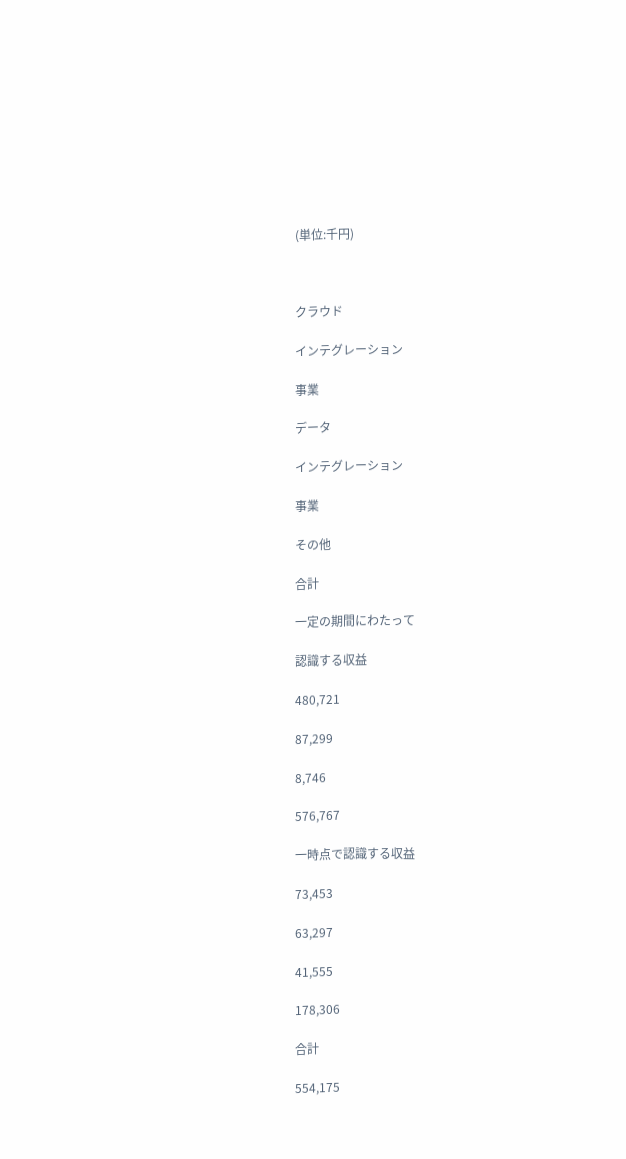(単位:千円)



クラウド

インテグレーション

事業

データ

インテグレーション

事業

その他

合計

一定の期間にわたって

認識する収益

480,721

87,299

8,746

576,767

一時点で認識する収益

73,453

63,297

41,555

178,306

合計

554,175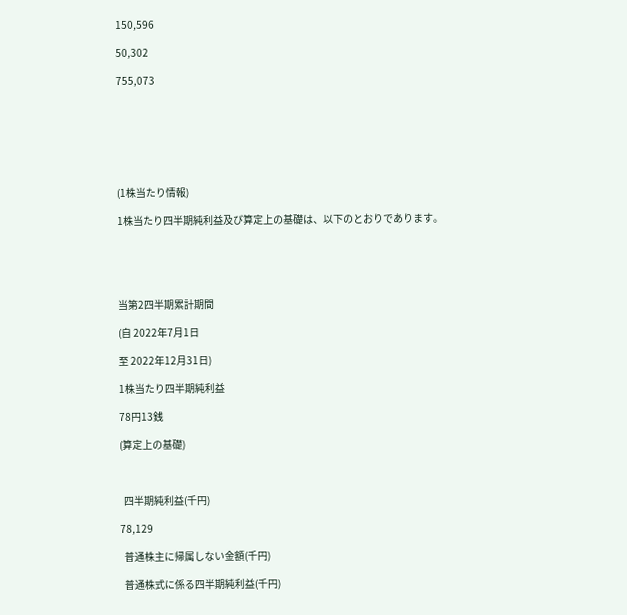150,596

50,302

755,073







(1株当たり情報)

1株当たり四半期純利益及び算定上の基礎は、以下のとおりであります。





当第2四半期累計期間

(自 2022年7月1日

至 2022年12月31日)

1株当たり四半期純利益

78円13銭

(算定上の基礎)



  四半期純利益(千円)

78,129

  普通株主に帰属しない金額(千円)

  普通株式に係る四半期純利益(千円)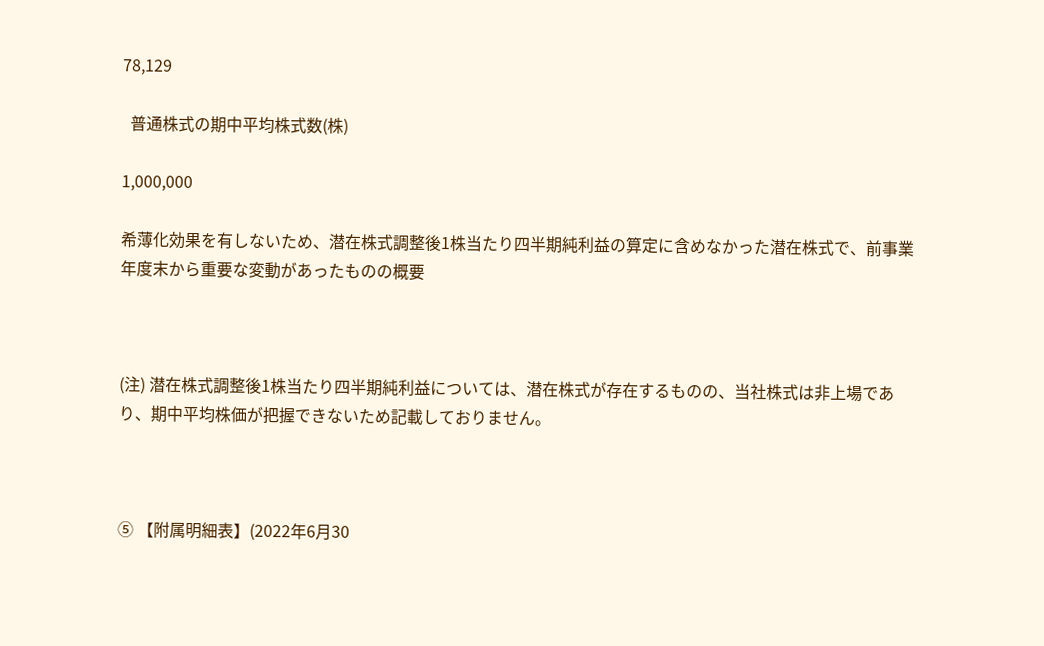78,129

  普通株式の期中平均株式数(株)

1,000,000

希薄化効果を有しないため、潜在株式調整後1株当たり四半期純利益の算定に含めなかった潜在株式で、前事業年度末から重要な変動があったものの概要



(注) 潜在株式調整後1株当たり四半期純利益については、潜在株式が存在するものの、当社株式は非上場であり、期中平均株価が把握できないため記載しておりません。



⑤ 【附属明細表】(2022年6月30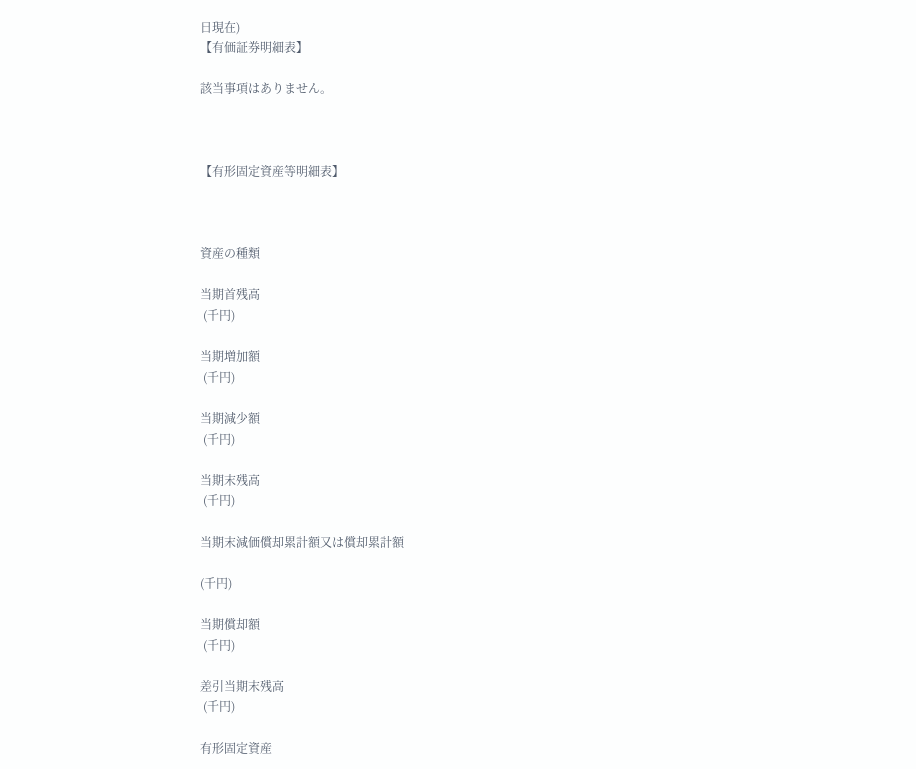日現在)
【有価証券明細表】

該当事項はありません。



【有形固定資産等明細表】



資産の種類

当期首残高
 (千円)

当期増加額
 (千円)

当期減少額
 (千円)

当期末残高
 (千円)

当期末減価償却累計額又は償却累計額

(千円)

当期償却額
 (千円)

差引当期末残高
 (千円)

有形固定資産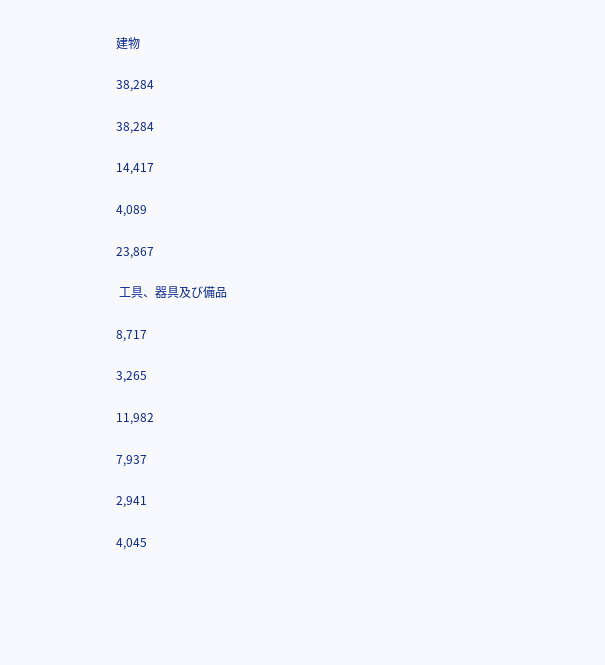建物

38,284

38,284

14,417

4,089

23,867

 工具、器具及び備品

8,717

3,265

11,982

7,937

2,941

4,045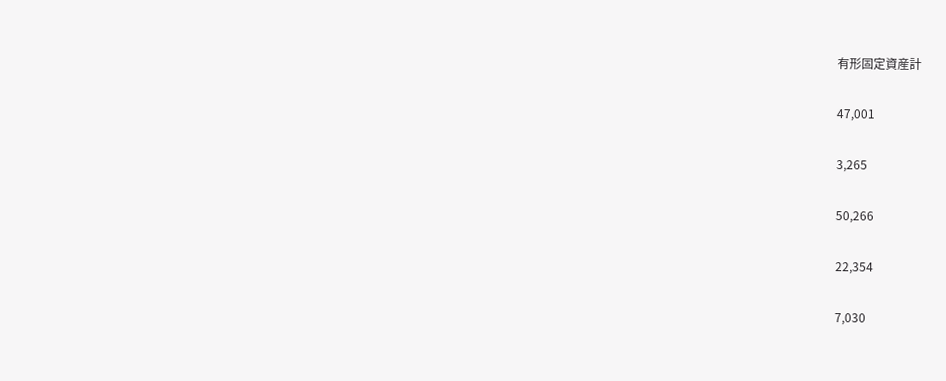有形固定資産計

47,001

3,265

50,266

22,354

7,030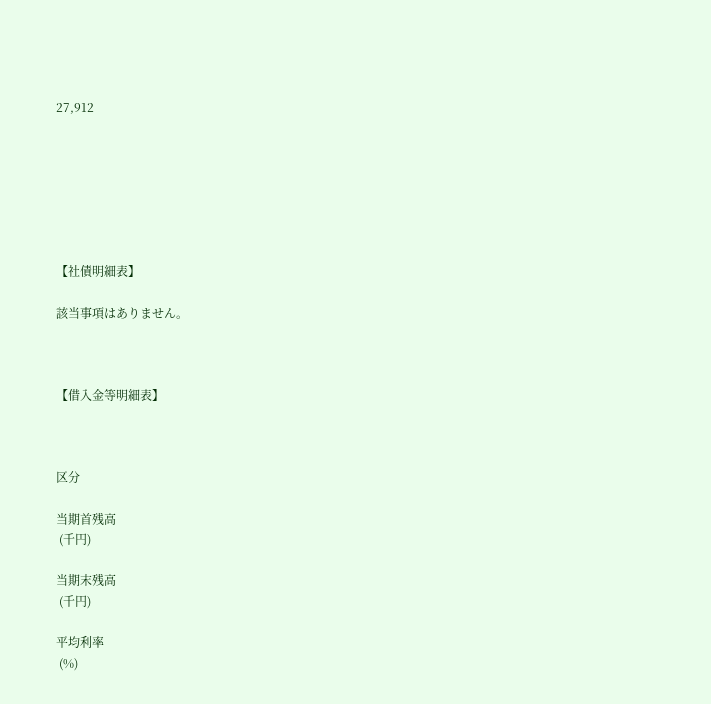27,912







【社債明細表】

該当事項はありません。



【借入金等明細表】



区分

当期首残高
 (千円)

当期末残高
 (千円)

平均利率
 (%)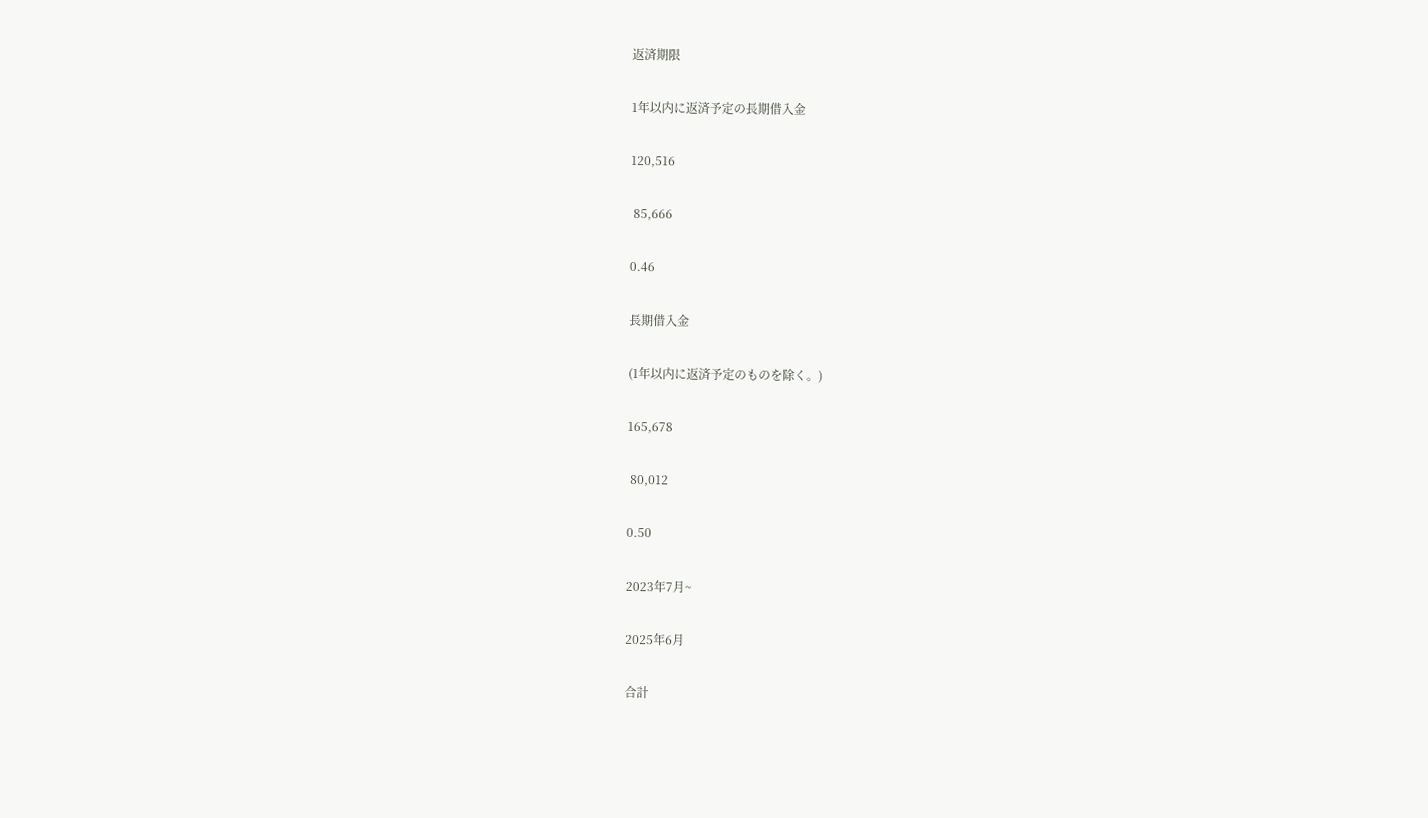返済期限

1年以内に返済予定の長期借入金

120,516

 85,666

0.46

長期借入金

(1年以内に返済予定のものを除く。)

165,678

 80,012

0.50

2023年7月~

2025年6月

合計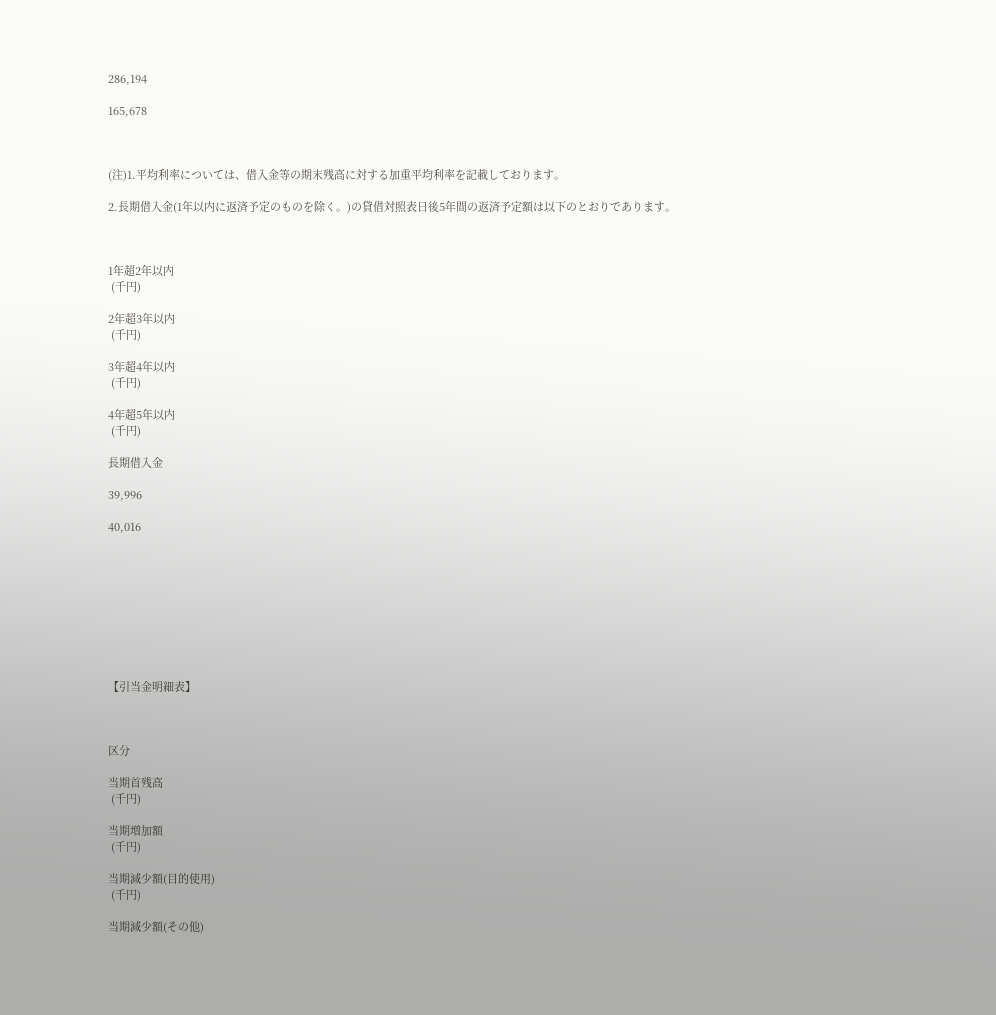286,194

165,678



(注)1.平均利率については、借入金等の期末残高に対する加重平均利率を記載しております。

2.長期借入金(1年以内に返済予定のものを除く。)の貸借対照表日後5年間の返済予定額は以下のとおりであります。



1年超2年以内
 (千円)

2年超3年以内
 (千円)

3年超4年以内
 (千円)

4年超5年以内
 (千円)

長期借入金

39,996

40,016









【引当金明細表】



区分

当期首残高
 (千円)

当期増加額
 (千円)

当期減少額(目的使用)
 (千円)

当期減少額(その他)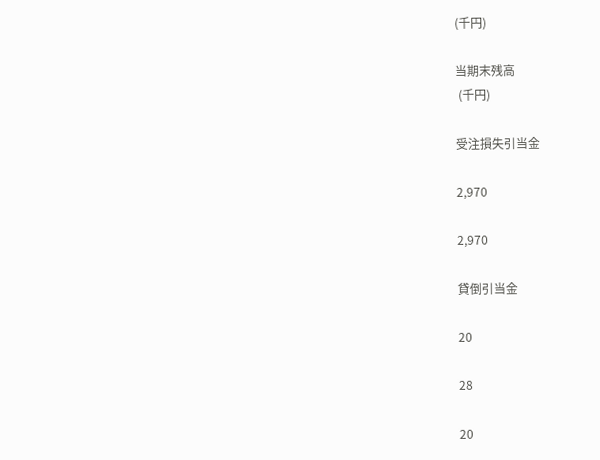(千円)

当期末残高
 (千円)

受注損失引当金

2,970

2,970

貸倒引当金

20

28

20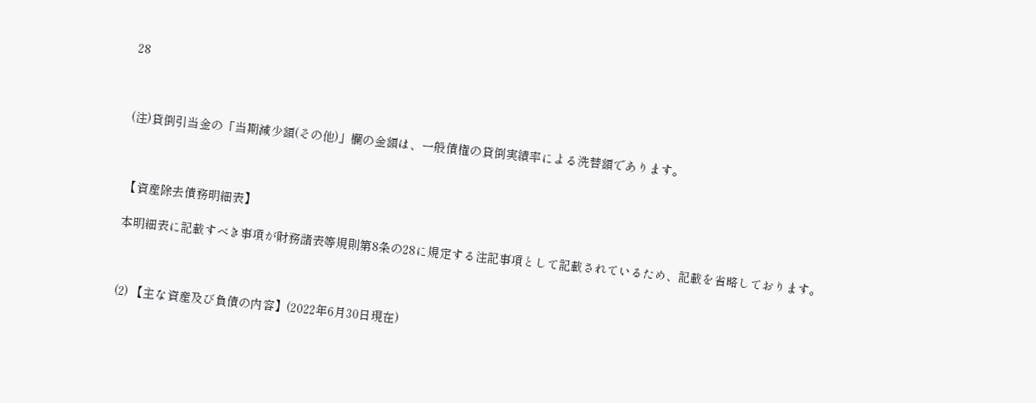28



(注)貸倒引当金の「当期減少額(その他)」欄の金額は、一般債権の貸倒実績率による洗替額であります。



【資産除去債務明細表】

本明細表に記載すべき事項が財務諸表等規則第8条の28に規定する注記事項として記載されているため、記載を省略しております。



(2) 【主な資産及び負債の内容】(2022年6月30日現在)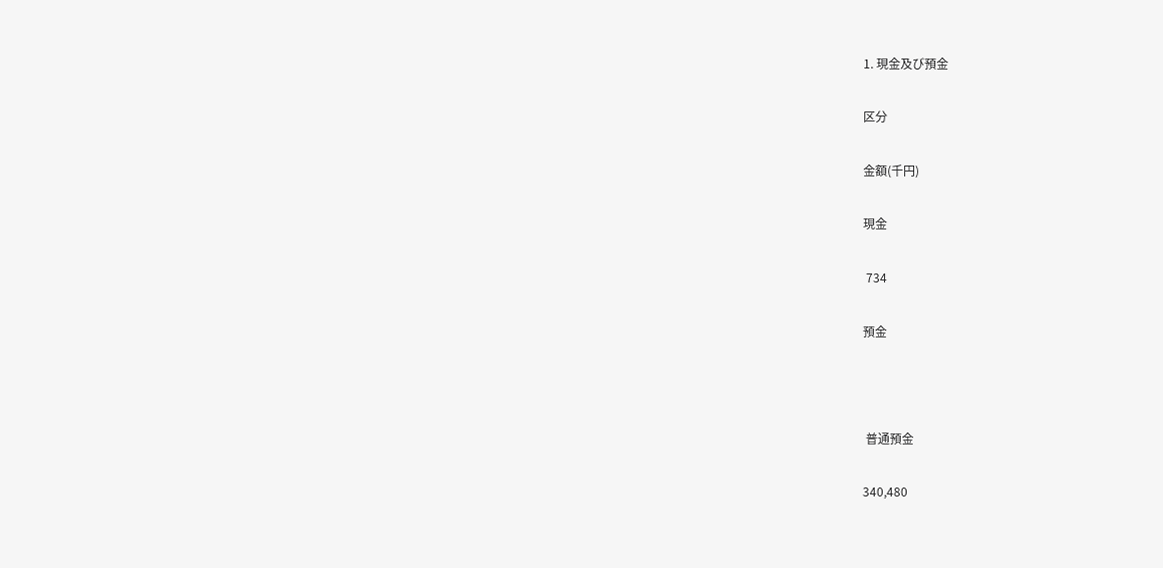1. 現金及び預金

区分

金額(千円)

現金

 734

預金



 普通預金

340,480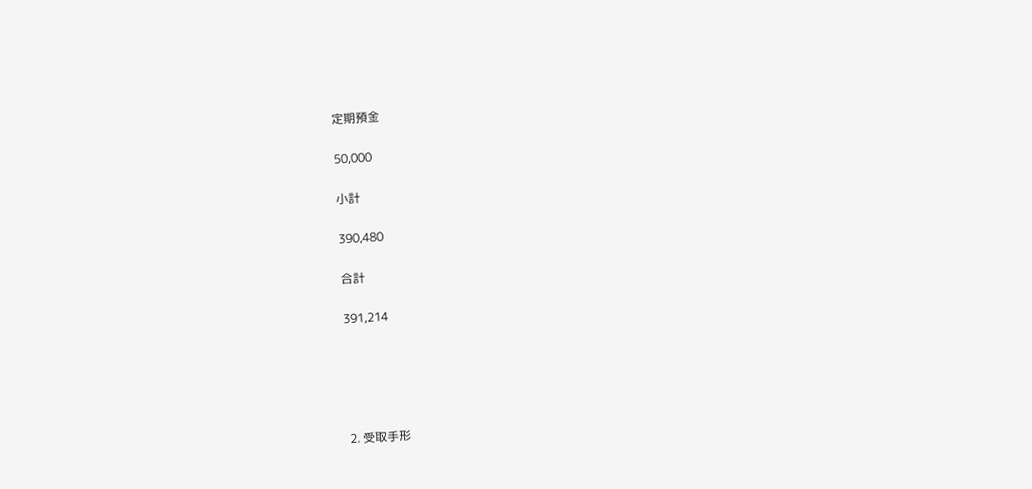定期預金

50,000

小計

390,480

合計

391,214





2. 受取手形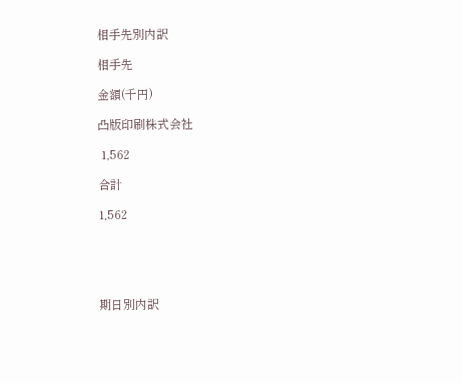相手先別内訳

相手先

金額(千円)

凸版印刷株式会社

 1,562

合計

1,562





期日別内訳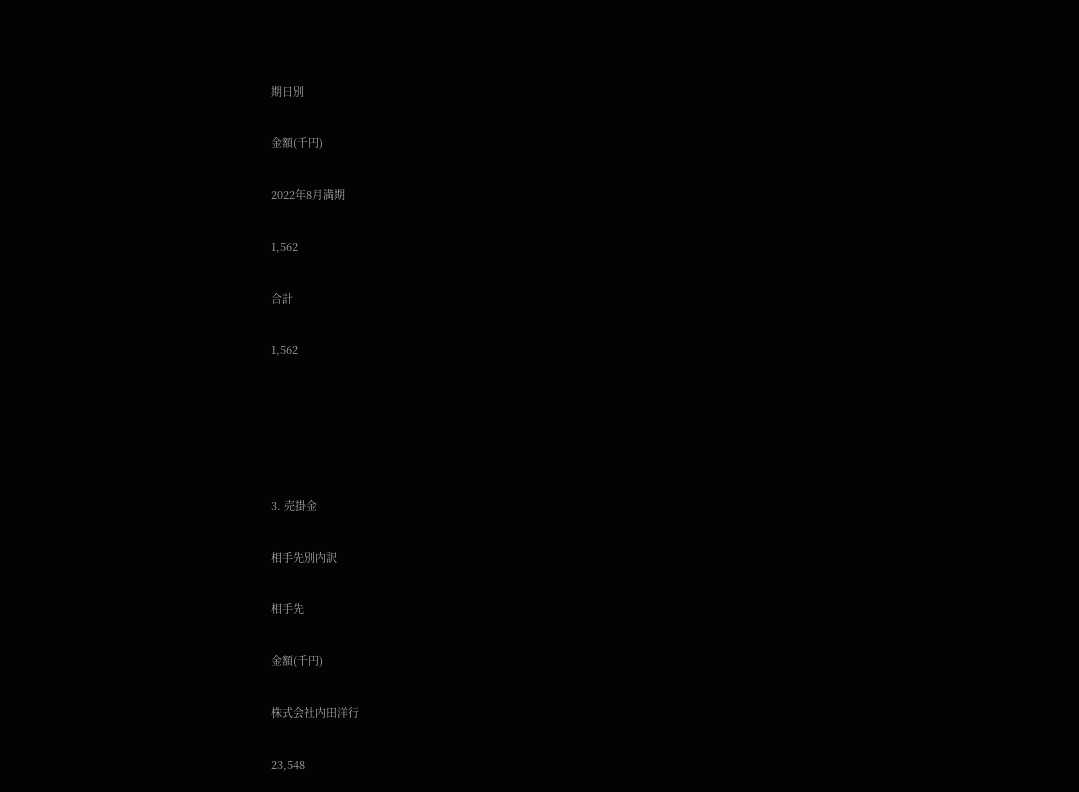期日別

金額(千円)

2022年8月満期

1,562

合計

1,562





3. 売掛金

相手先別内訳

相手先

金額(千円)

株式会社内田洋行

23,548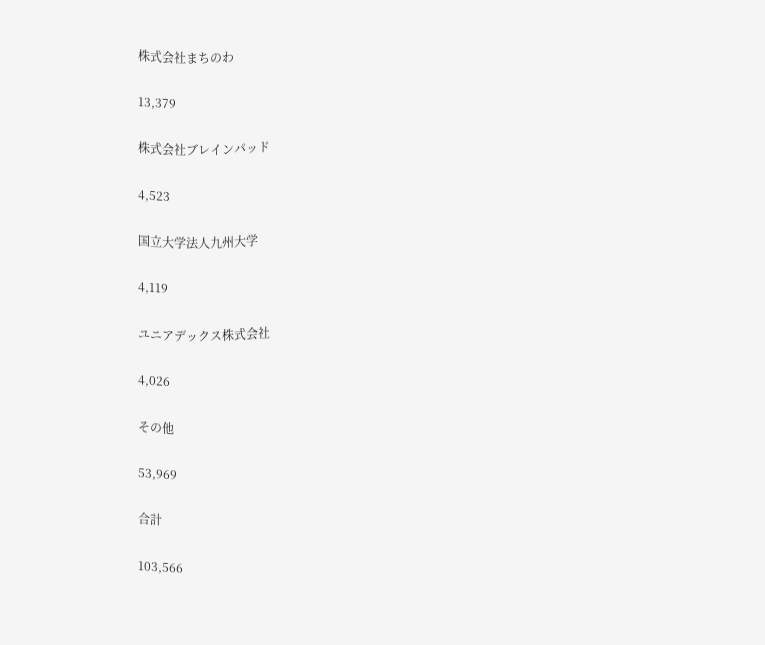株式会社まちのわ

13,379

株式会社ブレインパッド

4,523

国立大学法人九州大学

4,119

ユニアデックス株式会社

4,026

その他

53,969

合計

103,566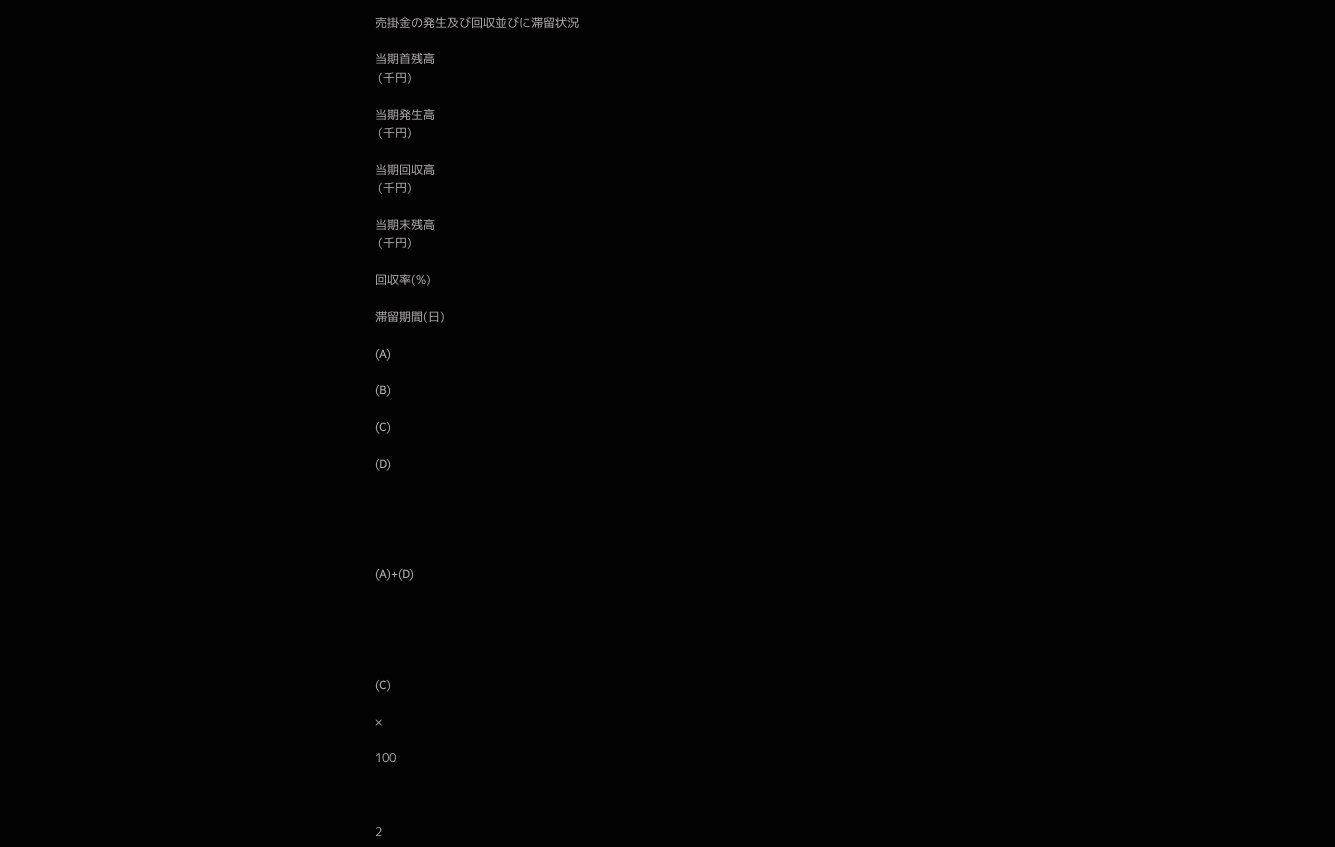売掛金の発生及び回収並びに滞留状況

当期首残高
 (千円)

当期発生高
 (千円)

当期回収高
 (千円)

当期末残高
 (千円)

回収率(%)

滞留期間(日)

(A)

(B)

(C)

(D)





(A)+(D)





(C)

×

100



2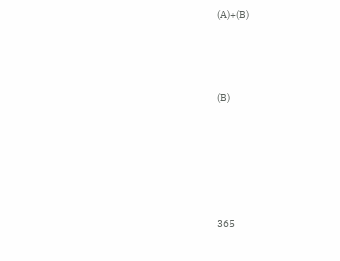(A)+(B)



(B)





365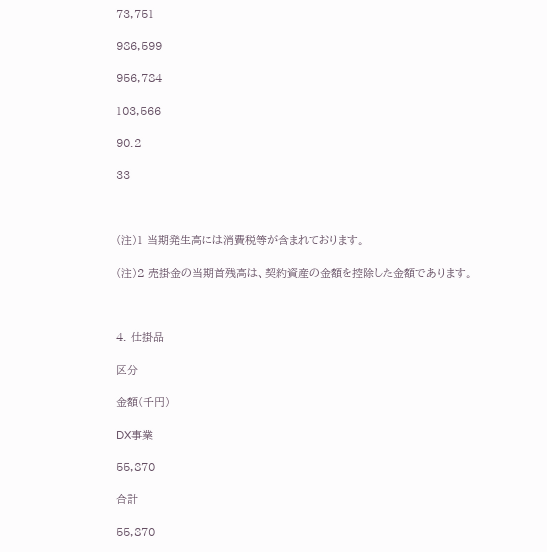73,751

986,599

956,784

103,566

90.2

33



(注)1 当期発生高には消費税等が含まれております。

(注)2 売掛金の当期首残高は、契約資産の金額を控除した金額であります。



4. 仕掛品

区分

金額(千円)

DX事業

55,870

合計

55,870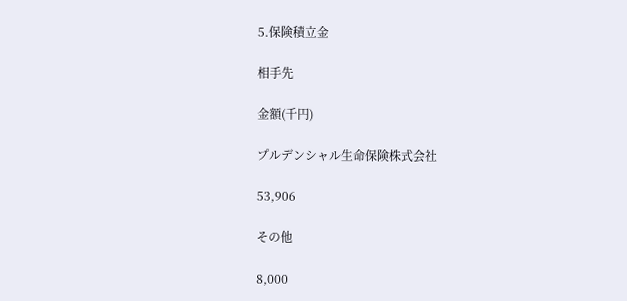5.保険積立金

相手先

金額(千円)

プルデンシャル生命保険株式会社

53,906

その他

8,000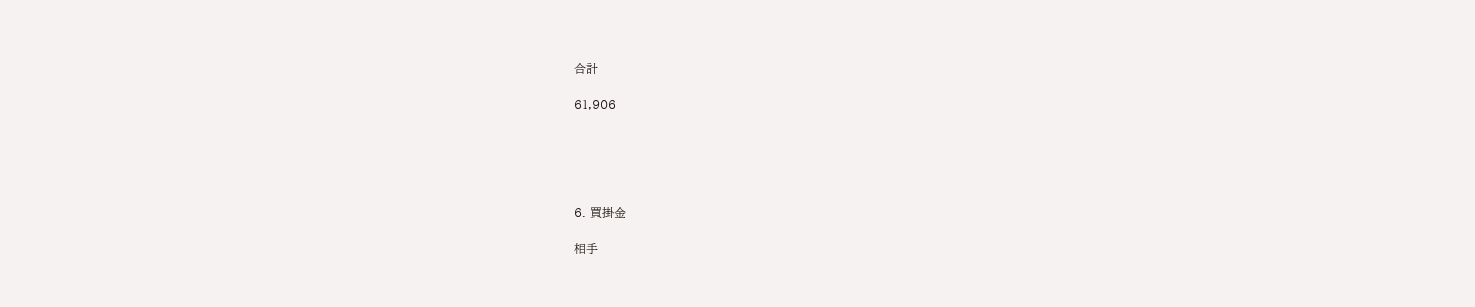合計

61,906





6. 買掛金

相手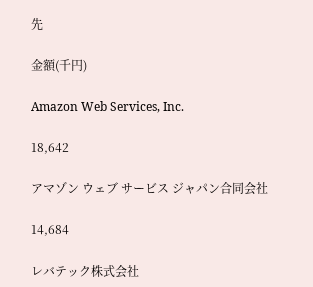先

金額(千円)

Amazon Web Services, Inc.

18,642

アマゾン ウェブ サービス ジャパン合同会社

14,684

レバテック株式会社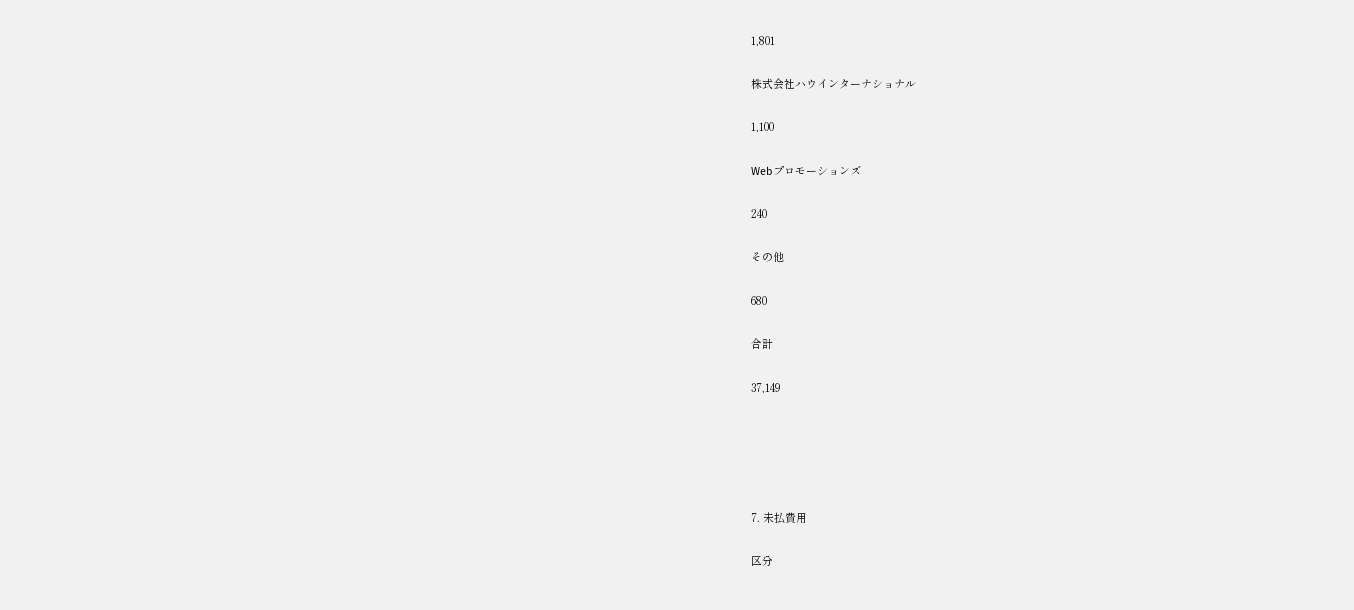1,801

株式会社ハウインターナショナル

1,100

Webプロモーションズ

240

その他

680

合計

37,149





7. 未払費用

区分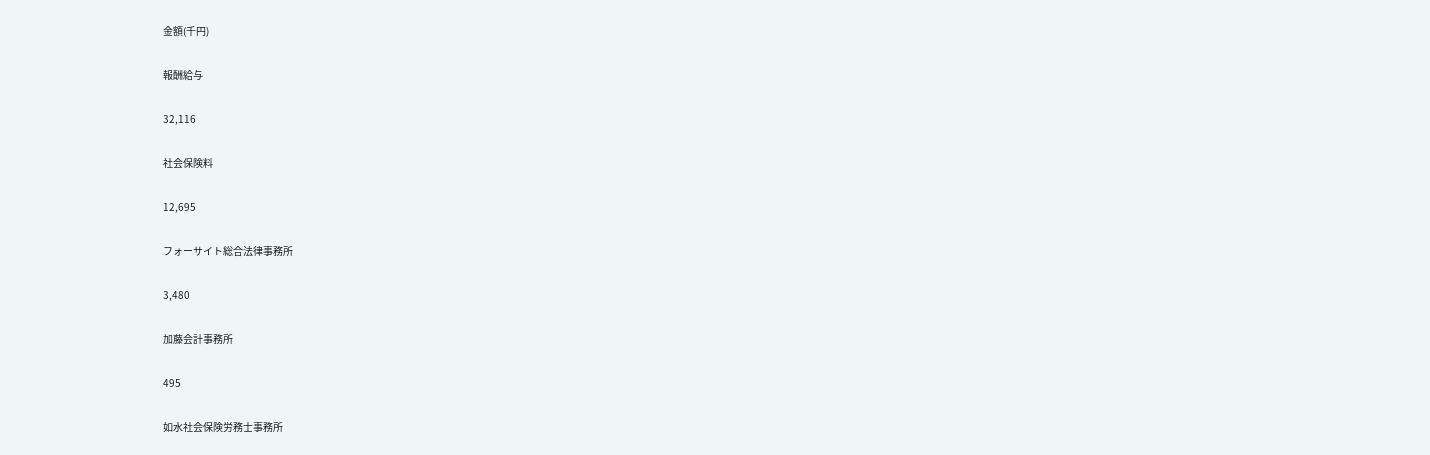金額(千円)

報酬給与

32,116

社会保険料

12,695

フォーサイト総合法律事務所

3,480

加藤会計事務所

495

如水社会保険労務士事務所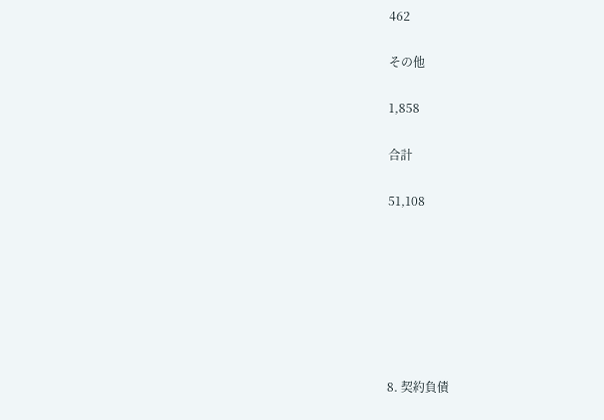462

その他

1,858

合計

51,108







8. 契約負債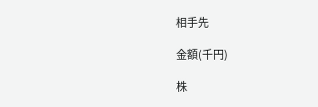相手先

金額(千円)

株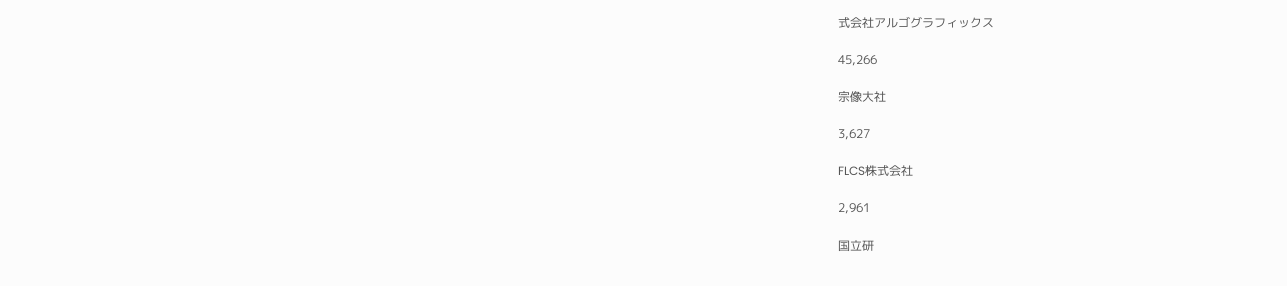式会社アルゴグラフィックス

45,266

宗像大社

3,627

FLCS株式会社

2,961

国立研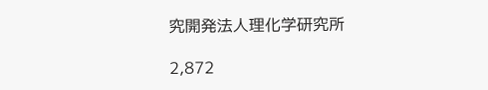究開発法人理化学研究所

2,872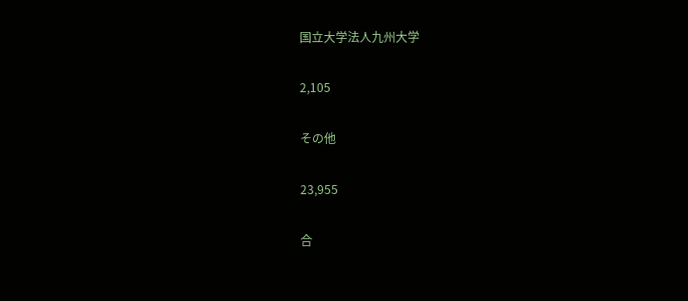国立大学法人九州大学

2,105

その他

23,955

合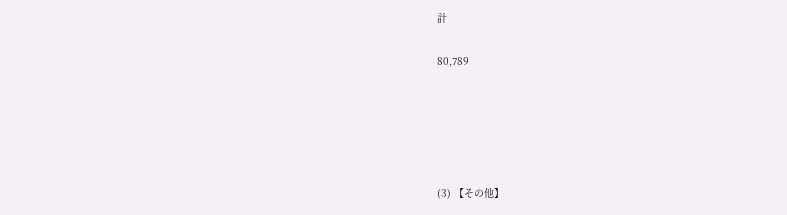計

80,789





(3) 【その他】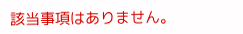該当事項はありません。